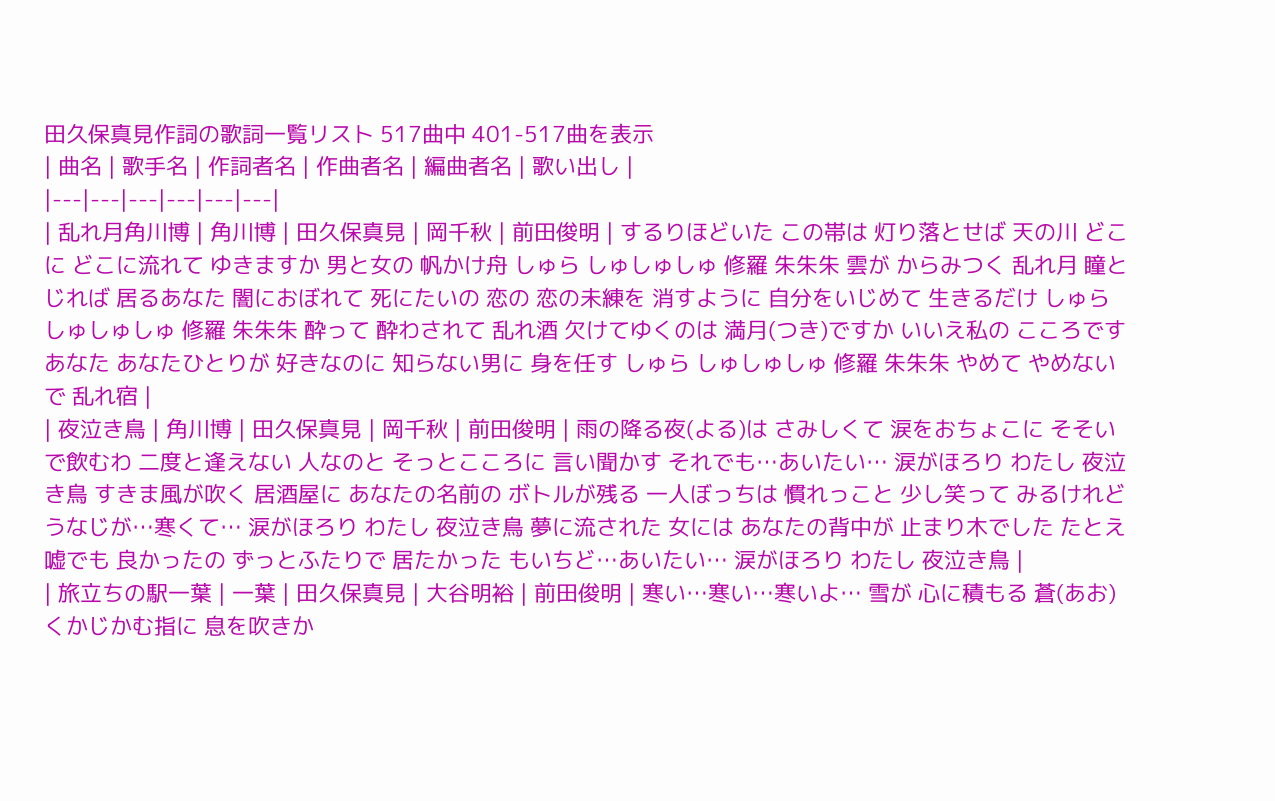田久保真見作詞の歌詞一覧リスト 517曲中 401-517曲を表示
| 曲名 | 歌手名 | 作詞者名 | 作曲者名 | 編曲者名 | 歌い出し |
|---|---|---|---|---|---|
| 乱れ月角川博 | 角川博 | 田久保真見 | 岡千秋 | 前田俊明 | するりほどいた この帯は 灯り落とせば 天の川 どこに どこに流れて ゆきますか 男と女の 帆かけ舟 しゅら しゅしゅしゅ 修羅 朱朱朱 雲が からみつく 乱れ月 瞳とじれば 居るあなた 闇におぼれて 死にたいの 恋の 恋の未練を 消すように 自分をいじめて 生きるだけ しゅら しゅしゅしゅ 修羅 朱朱朱 酔って 酔わされて 乱れ酒 欠けてゆくのは 満月(つき)ですか いいえ私の こころです あなた あなたひとりが 好きなのに 知らない男に 身を任す しゅら しゅしゅしゅ 修羅 朱朱朱 やめて やめないで 乱れ宿 |
| 夜泣き鳥 | 角川博 | 田久保真見 | 岡千秋 | 前田俊明 | 雨の降る夜(よる)は さみしくて 涙をおちょこに そそいで飲むわ 二度と逢えない 人なのと そっとこころに 言い聞かす それでも…あいたい… 涙がほろり わたし 夜泣き鳥 すきま風が吹く 居酒屋に あなたの名前の ボトルが残る 一人ぼっちは 慣れっこと 少し笑って みるけれど うなじが…寒くて… 涙がほろり わたし 夜泣き鳥 夢に流された 女には あなたの背中が 止まり木でした たとえ嘘でも 良かったの ずっとふたりで 居たかった もいちど…あいたい… 涙がほろり わたし 夜泣き鳥 |
| 旅立ちの駅一葉 | 一葉 | 田久保真見 | 大谷明裕 | 前田俊明 | 寒い…寒い…寒いよ… 雪が 心に積もる 蒼(あお)くかじかむ指に 息を吹きか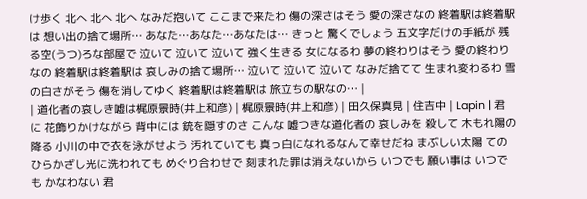け歩く 北へ 北へ 北へ なみだ抱いて ここまで来たわ 傷の深さはそう 愛の深さなの 終着駅は終着駅は 想い出の捨て場所… あなた…あなた…あなたは… きっと 驚くでしょう 五文字だけの手紙が 残る空(うつ)ろな部屋で 泣いて 泣いて 泣いて 強く生きる 女になるわ 夢の終わりはそう 愛の終わりなの 終着駅は終着駅は 哀しみの捨て場所… 泣いて 泣いて 泣いて なみだ捨てて 生まれ変わるわ 雪の白さがそう 傷を消してゆく 終着駅は終着駅は 旅立ちの駅なの… |
| 道化者の哀しき嘘は梶原景時(井上和彦) | 梶原景時(井上和彦) | 田久保真見 | 住吉中 | Lapin | 君に 花飾りかけながら 背中には 銃を隠すのさ こんな 嘘つきな道化者の 哀しみを 殺して 木もれ陽の降る 小川の中で衣を泳がせよう 汚れていても 真っ白になれるなんて幸せだね まぶしい太陽 てのひらかざし光に洗われても めぐり合わせで 刻まれた罪は消えないから いつでも 願い事は いつでも かなわない 君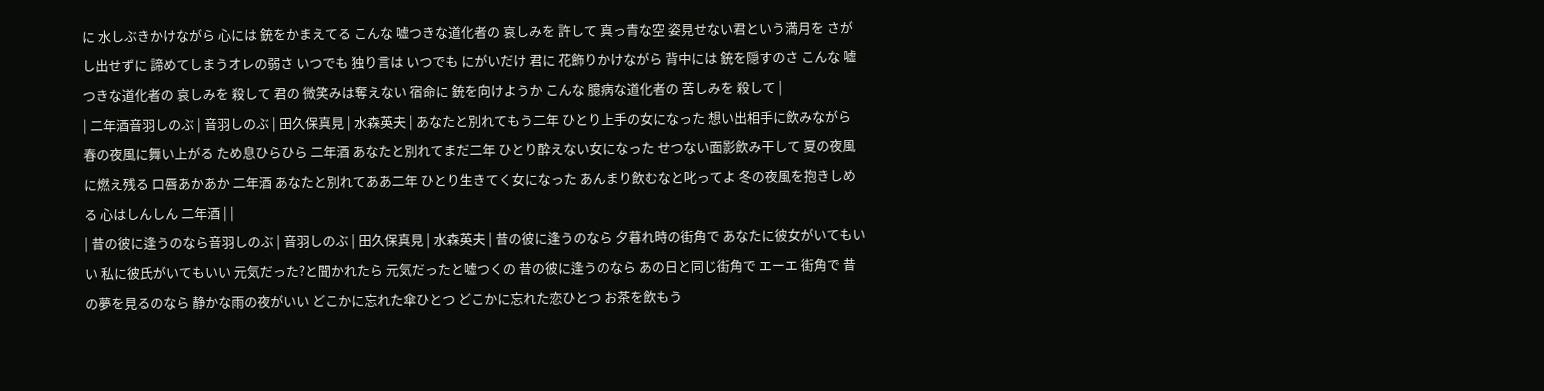に 水しぶきかけながら 心には 銃をかまえてる こんな 嘘つきな道化者の 哀しみを 許して 真っ青な空 姿見せない君という満月を さがし出せずに 諦めてしまうオレの弱さ いつでも 独り言は いつでも にがいだけ 君に 花飾りかけながら 背中には 銃を隠すのさ こんな 嘘つきな道化者の 哀しみを 殺して 君の 微笑みは奪えない 宿命に 銃を向けようか こんな 臆病な道化者の 苦しみを 殺して |
| 二年酒音羽しのぶ | 音羽しのぶ | 田久保真見 | 水森英夫 | あなたと別れてもう二年 ひとり上手の女になった 想い出相手に飲みながら 春の夜風に舞い上がる ため息ひらひら 二年酒 あなたと別れてまだ二年 ひとり酔えない女になった せつない面影飲み干して 夏の夜風に燃え残る 口唇あかあか 二年酒 あなたと別れてああ二年 ひとり生きてく女になった あんまり飲むなと叱ってよ 冬の夜風を抱きしめる 心はしんしん 二年酒 | |
| 昔の彼に逢うのなら音羽しのぶ | 音羽しのぶ | 田久保真見 | 水森英夫 | 昔の彼に逢うのなら 夕暮れ時の街角で あなたに彼女がいてもいい 私に彼氏がいてもいい 元気だった?と聞かれたら 元気だったと嘘つくの 昔の彼に逢うのなら あの日と同じ街角で エーエ 街角で 昔の夢を見るのなら 静かな雨の夜がいい どこかに忘れた傘ひとつ どこかに忘れた恋ひとつ お茶を飲もう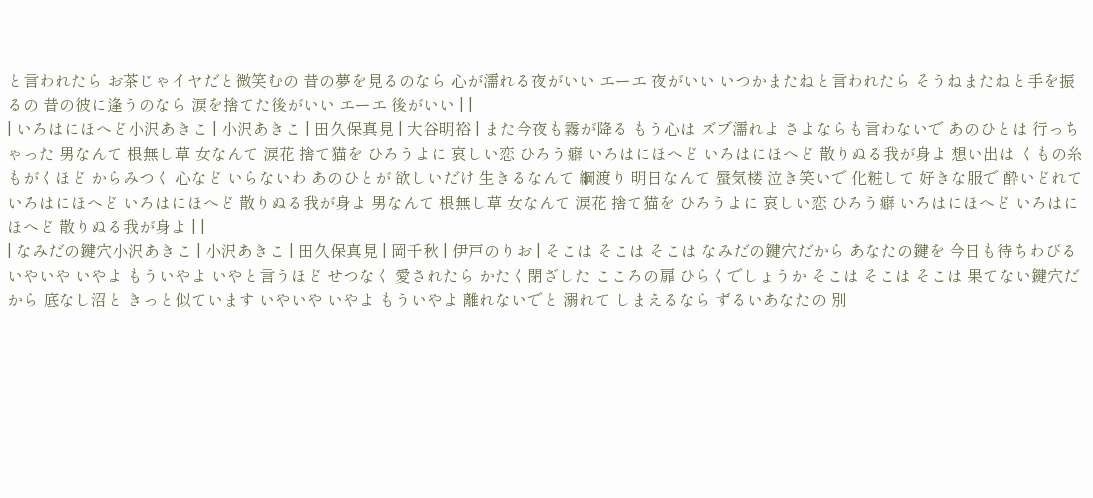と言われたら お茶じゃイヤだと微笑むの 昔の夢を見るのなら 心が濡れる夜がいい エーエ 夜がいい いつかまたねと言われたら そうねまたねと手を振るの 昔の彼に逢うのなら 涙を捨てた後がいい エーエ 後がいい | |
| いろはにほへど小沢あきこ | 小沢あきこ | 田久保真見 | 大谷明裕 | また今夜も霧が降る もう心は ズブ濡れよ さよならも言わないで あのひとは 行っちゃった 男なんて 根無し草 女なんて 涙花 捨て猫を ひろうよに 哀しい恋 ひろう癖 いろはにほへど いろはにほへど 散りぬる我が身よ 想い出は くもの糸 もがくほど からみつく 心など いらないわ あのひとが 欲しいだけ 生きるなんて 綱渡り 明日なんて 蜃気楼 泣き笑いで 化粧して 好きな服で 酔いどれて いろはにほへど いろはにほへど 散りぬる我が身よ 男なんて 根無し草 女なんて 涙花 捨て猫を ひろうよに 哀しい恋 ひろう癖 いろはにほへど いろはにほへど 散りぬる我が身よ | |
| なみだの鍵穴小沢あきこ | 小沢あきこ | 田久保真見 | 岡千秋 | 伊戸のりお | そこは そこは そこは なみだの鍵穴だから あなたの鍵を 今日も待ちわびる いやいや いやよ もういやよ いやと言うほど せつなく 愛されたら かたく閉ざした こころの扉 ひらくでしょうか そこは そこは そこは 果てない鍵穴だから 底なし沼と きっと似ています いやいや いやよ もういやよ 離れないでと 溺れて しまえるなら ずるいあなたの 別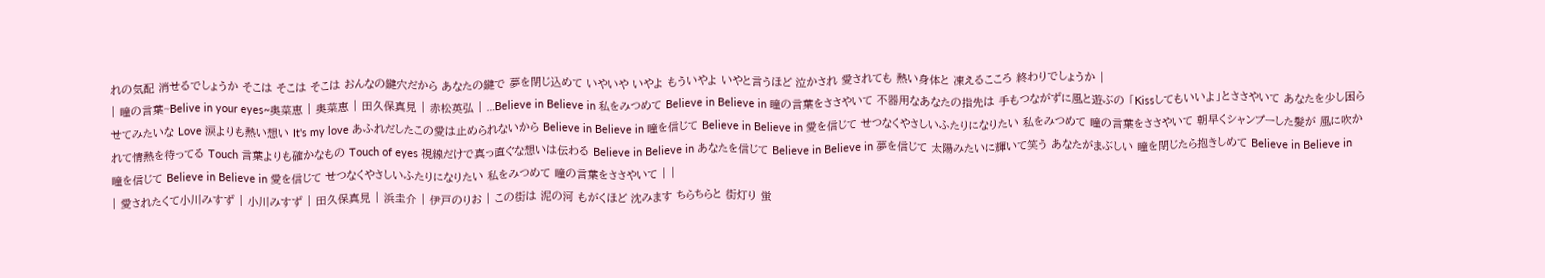れの気配 消せるでしょうか そこは そこは そこは おんなの鍵穴だから あなたの鍵で 夢を閉じ込めて いやいや いやよ もういやよ いやと言うほど 泣かされ 愛されても 熱い身体と 凍えるこころ 終わりでしょうか |
| 瞳の言葉~Belive in your eyes~奥菜恵 | 奥菜恵 | 田久保真見 | 赤松英弘 | …Believe in Believe in 私をみつめて Believe in Believe in 瞳の言葉をささやいて 不器用なあなたの指先は 手もつながずに風と遊ぶの 「Kissしてもいいよ」とささやいて あなたを少し困らせてみたいな Love 涙よりも熱い想い It's my love あふれだしたこの愛は止められないから Believe in Believe in 瞳を信じて Believe in Believe in 愛を信じて せつなくやさしいふたりになりたい 私をみつめて 瞳の言葉をささやいて 朝早くシャンプーした髪が 風に吹かれて情熱を待ってる Touch 言葉よりも確かなもの Touch of eyes 視線だけで真っ直ぐな想いは伝わる Believe in Believe in あなたを信じて Believe in Believe in 夢を信じて 太陽みたいに輝いて笑う あなたがまぶしい 瞳を閉じたら抱きしめて Believe in Believe in 瞳を信じて Believe in Believe in 愛を信じて せつなくやさしいふたりになりたい 私をみつめて 瞳の言葉をささやいて | |
| 愛されたくて小川みすず | 小川みすず | 田久保真見 | 浜圭介 | 伊戸のりお | この街は 泥の河 もがくほど 沈みます ちらちらと 街灯り 蛍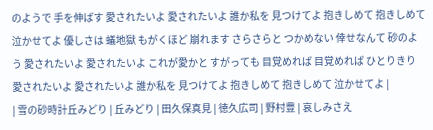のようで 手を伸ばす 愛されたいよ 愛されたいよ 誰か私を 見つけてよ 抱きしめて 抱きしめて 泣かせてよ 優しさは 蟻地獄 もがくほど 崩れます さらさらと つかめない 倖せなんて 砂のよう 愛されたいよ 愛されたいよ これが愛かと すがっても 目覚めれば 目覚めれば ひとりきり 愛されたいよ 愛されたいよ 誰か私を 見つけてよ 抱きしめて 抱きしめて 泣かせてよ |
| 雪の砂時計丘みどり | 丘みどり | 田久保真見 | 徳久広司 | 野村豊 | 哀しみさえ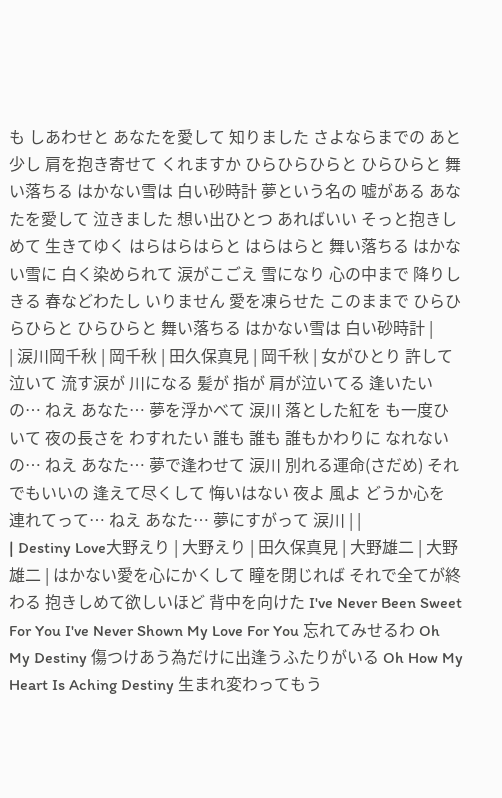も しあわせと あなたを愛して 知りました さよならまでの あと少し 肩を抱き寄せて くれますか ひらひらひらと ひらひらと 舞い落ちる はかない雪は 白い砂時計 夢という名の 嘘がある あなたを愛して 泣きました 想い出ひとつ あればいい そっと抱きしめて 生きてゆく はらはらはらと はらはらと 舞い落ちる はかない雪に 白く染められて 涙がこごえ 雪になり 心の中まで 降りしきる 春などわたし いりません 愛を凍らせた このままで ひらひらひらと ひらひらと 舞い落ちる はかない雪は 白い砂時計 |
| 涙川岡千秋 | 岡千秋 | 田久保真見 | 岡千秋 | 女がひとり 許して泣いて 流す涙が 川になる 髪が 指が 肩が泣いてる 逢いたいの… ねえ あなた… 夢を浮かべて 涙川 落とした紅を も一度ひいて 夜の長さを わすれたい 誰も 誰も 誰もかわりに なれないの… ねえ あなた… 夢で逢わせて 涙川 別れる運命(さだめ) それでもいいの 逢えて尽くして 悔いはない 夜よ 風よ どうか心を 連れてって… ねえ あなた… 夢にすがって 涙川 | |
| Destiny Love大野えり | 大野えり | 田久保真見 | 大野雄二 | 大野雄二 | はかない愛を心にかくして 瞳を閉じれば それで全てが終わる 抱きしめて欲しいほど 背中を向けた I've Never Been Sweet For You I've Never Shown My Love For You 忘れてみせるわ Oh My Destiny 傷つけあう為だけに出逢うふたりがいる Oh How My Heart Is Aching Destiny 生まれ変わってもう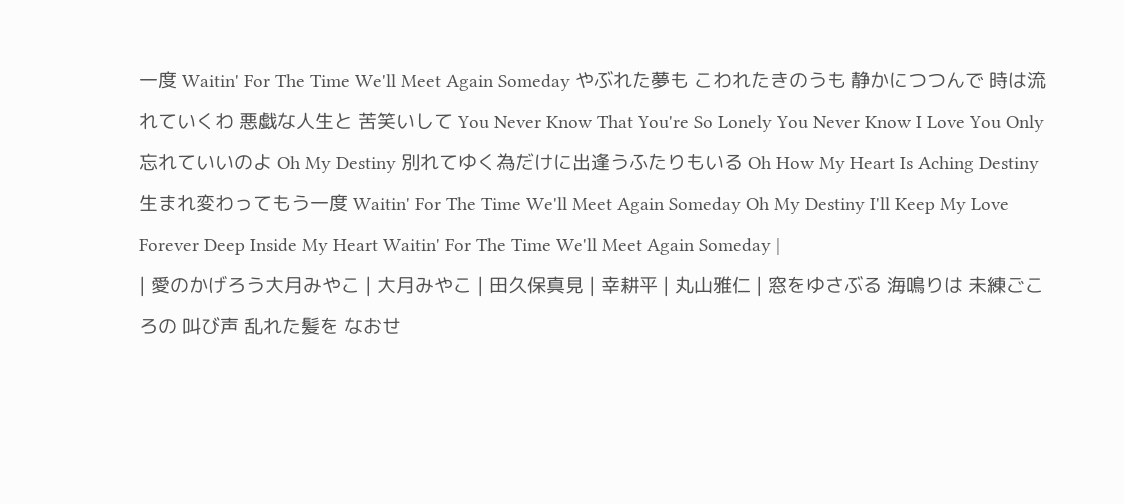一度 Waitin' For The Time We'll Meet Again Someday やぶれた夢も こわれたきのうも 静かにつつんで 時は流れていくわ 悪戯な人生と 苦笑いして You Never Know That You're So Lonely You Never Know I Love You Only 忘れていいのよ Oh My Destiny 別れてゆく為だけに出逢うふたりもいる Oh How My Heart Is Aching Destiny 生まれ変わってもう一度 Waitin' For The Time We'll Meet Again Someday Oh My Destiny I'll Keep My Love Forever Deep Inside My Heart Waitin' For The Time We'll Meet Again Someday |
| 愛のかげろう大月みやこ | 大月みやこ | 田久保真見 | 幸耕平 | 丸山雅仁 | 窓をゆさぶる 海鳴りは 未練ごころの 叫び声 乱れた髪を なおせ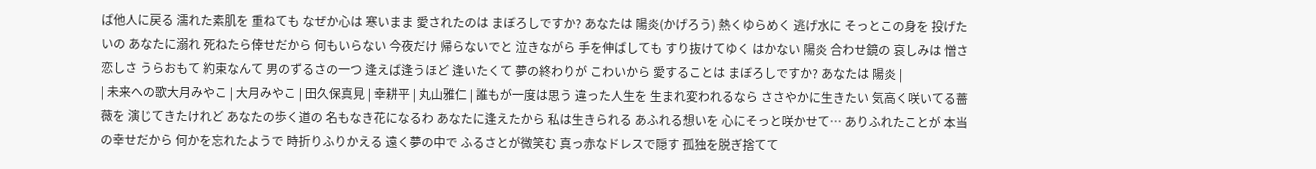ば他人に戻る 濡れた素肌を 重ねても なぜか心は 寒いまま 愛されたのは まぼろしですか? あなたは 陽炎(かげろう) 熱くゆらめく 逃げ水に そっとこの身を 投げたいの あなたに溺れ 死ねたら倖せだから 何もいらない 今夜だけ 帰らないでと 泣きながら 手を伸ばしても すり抜けてゆく はかない 陽炎 合わせ鏡の 哀しみは 憎さ恋しさ うらおもて 約束なんて 男のずるさの一つ 逢えば逢うほど 逢いたくて 夢の終わりが こわいから 愛することは まぼろしですか? あなたは 陽炎 |
| 未来への歌大月みやこ | 大月みやこ | 田久保真見 | 幸耕平 | 丸山雅仁 | 誰もが一度は思う 違った人生を 生まれ変われるなら ささやかに生きたい 気高く咲いてる薔薇を 演じてきたけれど あなたの歩く道の 名もなき花になるわ あなたに逢えたから 私は生きられる あふれる想いを 心にそっと咲かせて… ありふれたことが 本当の幸せだから 何かを忘れたようで 時折りふりかえる 遠く夢の中で ふるさとが微笑む 真っ赤なドレスで隠す 孤独を脱ぎ捨てて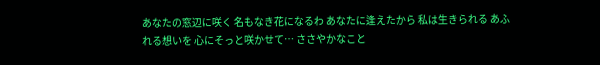あなたの窓辺に咲く 名もなき花になるわ あなたに逢えたから 私は生きられる あふれる想いを 心にそっと咲かせて… ささやかなこと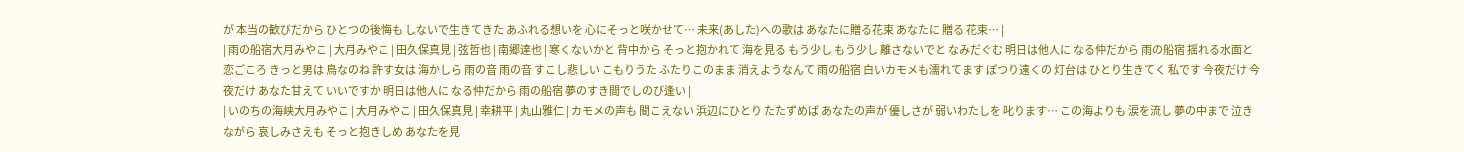が 本当の歓びだから ひとつの後悔も しないで生きてきた あふれる想いを 心にそっと咲かせて… 未来(あした)への歌は あなたに贈る花束 あなたに 贈る 花束… |
| 雨の船宿大月みやこ | 大月みやこ | 田久保真見 | 弦哲也 | 南郷達也 | 寒くないかと 背中から そっと抱かれて 海を見る もう少し もう少し 離さないでと なみだぐむ 明日は他人に なる仲だから 雨の船宿 揺れる水面と恋ごころ きっと男は 鳥なのね 許す女は 海かしら 雨の音 雨の音 すこし悲しい こもりうた ふたりこのまま 消えようなんて 雨の船宿 白いカモメも濡れてます ぽつり遠くの 灯台は ひとり生きてく 私です 今夜だけ 今夜だけ あなた甘えて いいですか 明日は他人に なる仲だから 雨の船宿 夢のすき間でしのび逢い |
| いのちの海峡大月みやこ | 大月みやこ | 田久保真見 | 幸耕平 | 丸山雅仁 | カモメの声も 聞こえない 浜辺にひとり たたずめば あなたの声が 優しさが 弱いわたしを 叱ります… この海よりも 涙を流し 夢の中まで 泣きながら 哀しみさえも そっと抱きしめ あなたを見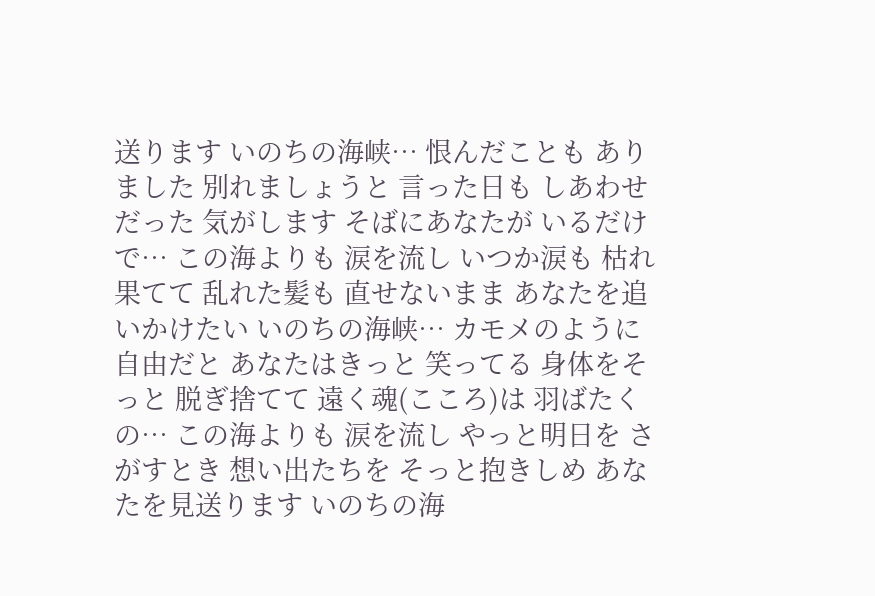送ります いのちの海峡… 恨んだことも ありました 別れましょうと 言った日も しあわせだった 気がします そばにあなたが いるだけで… この海よりも 涙を流し いつか涙も 枯れ果てて 乱れた髪も 直せないまま あなたを追いかけたい いのちの海峡… カモメのように 自由だと あなたはきっと 笑ってる 身体をそっと 脱ぎ捨てて 遠く魂(こころ)は 羽ばたくの… この海よりも 涙を流し やっと明日を さがすとき 想い出たちを そっと抱きしめ あなたを見送ります いのちの海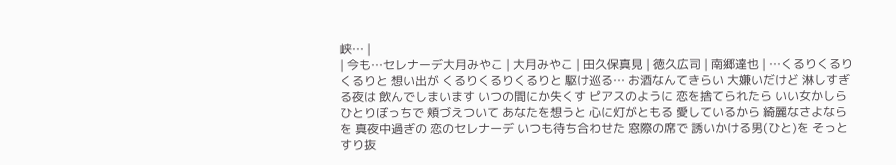峡… |
| 今も…セレナーデ大月みやこ | 大月みやこ | 田久保真見 | 徳久広司 | 南郷達也 | …くるりくるりくるりと 想い出が くるりくるりくるりと 駆け巡る… お酒なんてきらい 大嫌いだけど 淋しすぎる夜は 飲んでしまいます いつの間にか失くす ピアスのように 恋を捨てられたら いい女かしら ひとりぼっちで 頬づえついて あなたを想うと 心に灯がともる 愛しているから 綺麗なさよならを 真夜中過ぎの 恋のセレナーデ いつも待ち合わせた 窓際の席で 誘いかける男(ひと)を そっとすり抜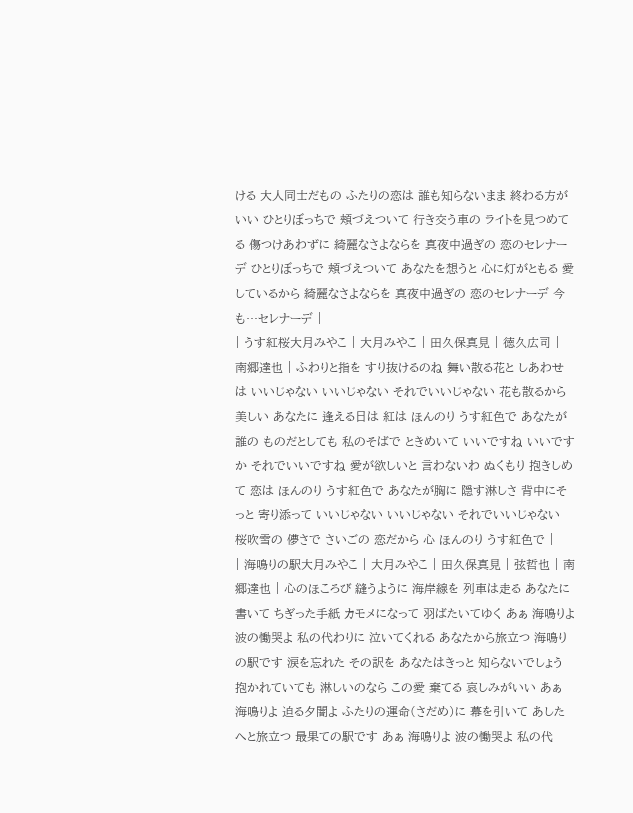ける 大人同士だもの ふたりの恋は 誰も知らないまま 終わる方がいい ひとりぼっちで 頬づえついて 行き交う車の ライトを見つめてる 傷つけあわずに 綺麗なさよならを 真夜中過ぎの 恋のセレナーデ ひとりぼっちで 頬づえついて あなたを想うと 心に灯がともる 愛しているから 綺麗なさよならを 真夜中過ぎの 恋のセレナーデ 今も…セレナーデ |
| うす紅桜大月みやこ | 大月みやこ | 田久保真見 | 徳久広司 | 南郷達也 | ふわりと指を すり抜けるのね 舞い散る花と しあわせは いいじゃない いいじゃない それでいいじゃない 花も散るから 美しい あなたに 逢える日は 紅は ほんのり うす紅色で あなたが誰の ものだとしても 私のそばで ときめいて いいですね いいですか それでいいですね 愛が欲しいと 言わないわ ぬくもり 抱きしめて 恋は ほんのり うす紅色で あなたが胸に 隠す淋しさ 背中にそっと 寄り添って いいじゃない いいじゃない それでいいじゃない 桜吹雪の 儚さで さいごの 恋だから 心 ほんのり うす紅色で |
| 海鳴りの駅大月みやこ | 大月みやこ | 田久保真見 | 弦哲也 | 南郷達也 | 心のほころび 縫うように 海岸線を 列車は走る あなたに書いて ちぎった手紙 カモメになって 羽ばたいてゆく あぁ 海鳴りよ 波の慟哭よ 私の代わりに 泣いてくれる あなたから旅立つ 海鳴りの駅です 涙を忘れた その訳を あなたはきっと 知らないでしょう 抱かれていても 淋しいのなら この愛 棄てる 哀しみがいい あぁ 海鳴りよ 迫る夕闇よ ふたりの運命(さだめ)に 幕を引いて あしたへと旅立つ 最果ての駅です あぁ 海鳴りよ 波の慟哭よ 私の代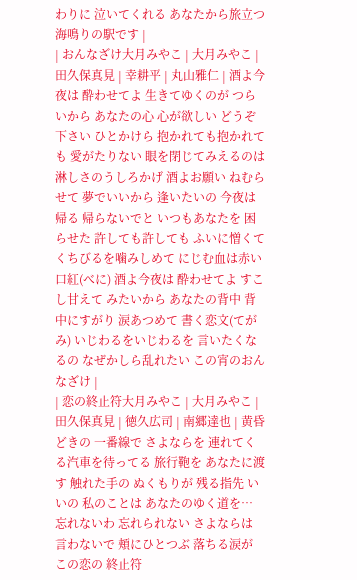わりに 泣いてくれる あなたから旅立つ 海鳴りの駅です |
| おんなざけ大月みやこ | 大月みやこ | 田久保真見 | 幸耕平 | 丸山雅仁 | 酒よ今夜は 酔わせてよ 生きてゆくのが つらいから あなたの心 心が欲しい どうぞ下さい ひとかけら 抱かれても抱かれても 愛がたりない 眼を閉じてみえるのは 淋しさのうしろかげ 酒よお願い ねむらせて 夢でいいから 逢いたいの 今夜は帰る 帰らないでと いつもあなたを 困らせた 許しても許しても ふいに憎くて くちびるを噛みしめて にじむ血は赤い口紅(べに) 酒よ今夜は 酔わせてよ すこし甘えて みたいから あなたの背中 背中にすがり 涙あつめて 書く恋文(てがみ) いじわるをいじわるを 言いたくなるの なぜかしら乱れたい この宵のおんなざけ |
| 恋の終止符大月みやこ | 大月みやこ | 田久保真見 | 徳久広司 | 南郷達也 | 黄昏どきの 一番線で さよならを 連れてくる汽車を待ってる 旅行鞄を あなたに渡す 触れた手の ぬくもりが 残る指先 いいの 私のことは あなたのゆく道を… 忘れないわ 忘れられない さよならは 言わないで 頬にひとつぶ 落ちる涙が この恋の 終止符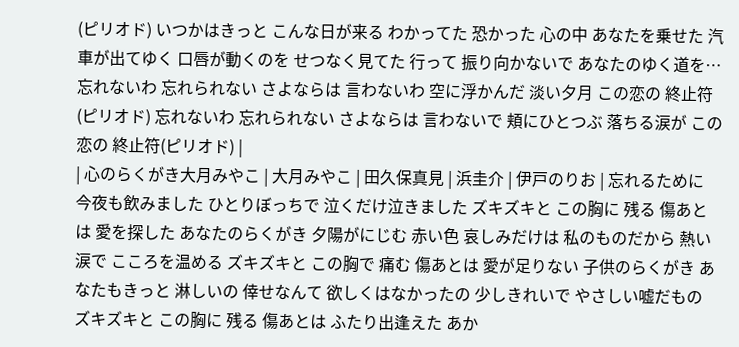(ピリオド) いつかはきっと こんな日が来る わかってた 恐かった 心の中 あなたを乗せた 汽車が出てゆく 口唇が動くのを せつなく見てた 行って 振り向かないで あなたのゆく道を… 忘れないわ 忘れられない さよならは 言わないわ 空に浮かんだ 淡い夕月 この恋の 終止符(ピリオド) 忘れないわ 忘れられない さよならは 言わないで 頬にひとつぶ 落ちる涙が この恋の 終止符(ピリオド) |
| 心のらくがき大月みやこ | 大月みやこ | 田久保真見 | 浜圭介 | 伊戸のりお | 忘れるために 今夜も飲みました ひとりぼっちで 泣くだけ泣きました ズキズキと この胸に 残る 傷あとは 愛を探した あなたのらくがき 夕陽がにじむ 赤い色 哀しみだけは 私のものだから 熱い涙で こころを温める ズキズキと この胸で 痛む 傷あとは 愛が足りない 子供のらくがき あなたもきっと 淋しいの 倖せなんて 欲しくはなかったの 少しきれいで やさしい嘘だもの ズキズキと この胸に 残る 傷あとは ふたり出逢えた あか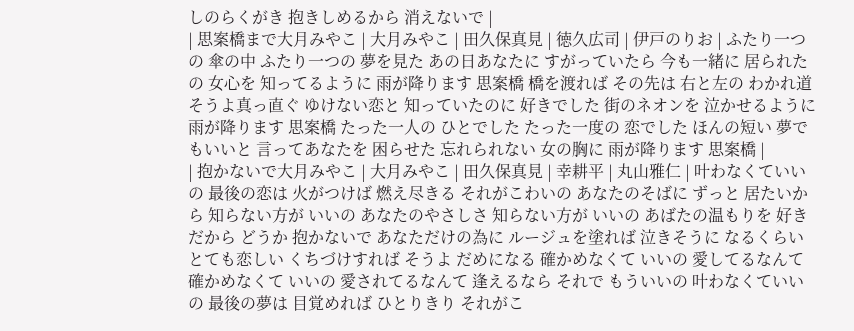しのらくがき 抱きしめるから 消えないで |
| 思案橋まで大月みやこ | 大月みやこ | 田久保真見 | 徳久広司 | 伊戸のりお | ふたり一つの 傘の中 ふたり一つの 夢を見た あの日あなたに すがっていたら 今も一緒に 居られたの 女心を 知ってるように 雨が降ります 思案橋 橋を渡れば その先は 右と左の わかれ道 そうよ真っ直ぐ ゆけない恋と 知っていたのに 好きでした 街のネオンを 泣かせるように 雨が降ります 思案橋 たった一人の ひとでした たった一度の 恋でした ほんの短い 夢でもいいと 言ってあなたを 困らせた 忘れられない 女の胸に 雨が降ります 思案橋 |
| 抱かないで大月みやこ | 大月みやこ | 田久保真見 | 幸耕平 | 丸山雅仁 | 叶わなくていいの 最後の恋は 火がつけば 燃え尽きる それがこわいの あなたのそばに ずっと 居たいから 知らない方が いいの あなたのやさしさ 知らない方が いいの あばたの温もりを 好きだから どうか 抱かないで あなただけの為に ルージュを塗れば 泣きそうに なるくらい とても恋しい くちづけすれば そうよ だめになる 確かめなくて いいの 愛してるなんて 確かめなくて いいの 愛されてるなんて 逢えるなら それで もういいの 叶わなくていいの 最後の夢は 目覚めれば ひとりきり それがこ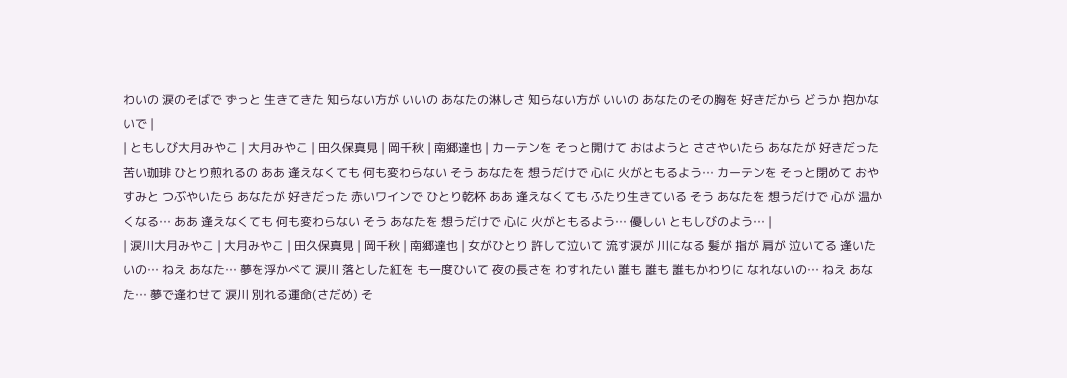わいの 涙のそばで ずっと 生きてきた 知らない方が いいの あなたの淋しさ 知らない方が いいの あなたのその胸を 好きだから どうか 抱かないで |
| ともしび大月みやこ | 大月みやこ | 田久保真見 | 岡千秋 | 南郷達也 | カーテンを そっと開けて おはようと ささやいたら あなたが 好きだった 苦い珈琲 ひとり煎れるの ああ 逢えなくても 何も変わらない そう あなたを 想うだけで 心に 火がともるよう… カーテンを そっと閉めて おやすみと つぶやいたら あなたが 好きだった 赤いワインで ひとり乾杯 ああ 逢えなくても ふたり生きている そう あなたを 想うだけで 心が 温かくなる… ああ 逢えなくても 何も変わらない そう あなたを 想うだけで 心に 火がともるよう… 優しい ともしびのよう… |
| 涙川大月みやこ | 大月みやこ | 田久保真見 | 岡千秋 | 南郷達也 | 女がひとり 許して泣いて 流す涙が 川になる 髪が 指が 肩が 泣いてる 逢いたいの… ねえ あなた… 夢を浮かべて 涙川 落とした紅を も一度ひいて 夜の長さを わすれたい 誰も 誰も 誰もかわりに なれないの… ねえ あなた… 夢で逢わせて 涙川 別れる運命(さだめ) そ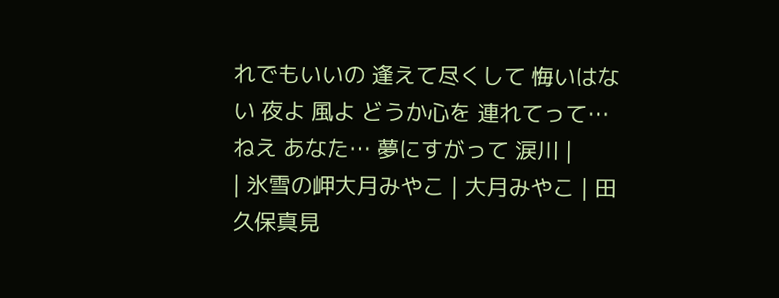れでもいいの 逢えて尽くして 悔いはない 夜よ 風よ どうか心を 連れてって… ねえ あなた… 夢にすがって 涙川 |
| 氷雪の岬大月みやこ | 大月みやこ | 田久保真見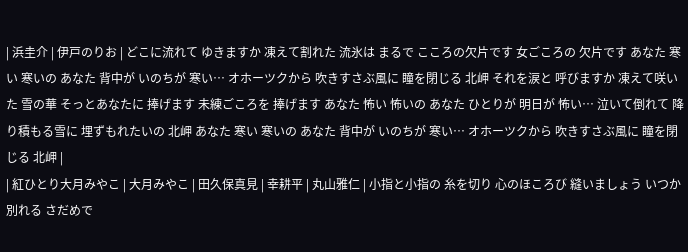| 浜圭介 | 伊戸のりお | どこに流れて ゆきますか 凍えて割れた 流氷は まるで こころの欠片です 女ごころの 欠片です あなた 寒い 寒いの あなた 背中が いのちが 寒い… オホーツクから 吹きすさぶ風に 瞳を閉じる 北岬 それを涙と 呼びますか 凍えて咲いた 雪の華 そっとあなたに 捧げます 未練ごころを 捧げます あなた 怖い 怖いの あなた ひとりが 明日が 怖い… 泣いて倒れて 降り積もる雪に 埋ずもれたいの 北岬 あなた 寒い 寒いの あなた 背中が いのちが 寒い… オホーツクから 吹きすさぶ風に 瞳を閉じる 北岬 |
| 紅ひとり大月みやこ | 大月みやこ | 田久保真見 | 幸耕平 | 丸山雅仁 | 小指と小指の 糸を切り 心のほころび 縫いましょう いつか別れる さだめで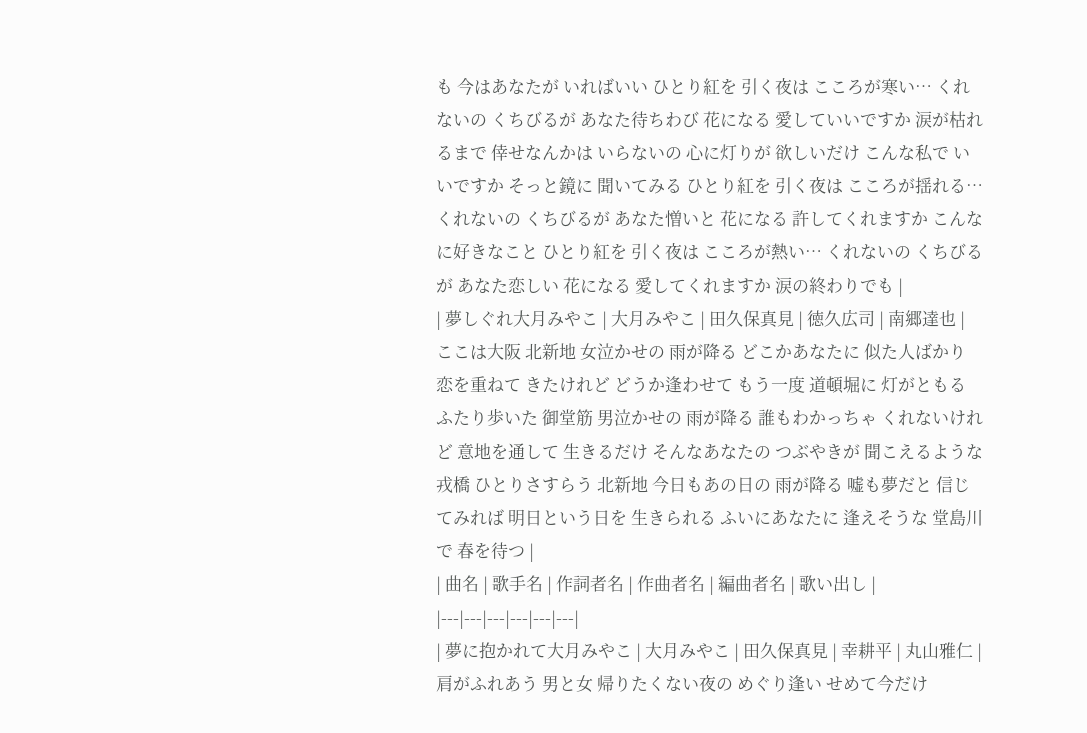も 今はあなたが いればいい ひとり紅を 引く夜は こころが寒い… くれないの くちびるが あなた待ちわび 花になる 愛していいですか 涙が枯れるまで 倖せなんかは いらないの 心に灯りが 欲しいだけ こんな私で いいですか そっと鏡に 聞いてみる ひとり紅を 引く夜は こころが揺れる… くれないの くちびるが あなた憎いと 花になる 許してくれますか こんなに好きなこと ひとり紅を 引く夜は こころが熱い… くれないの くちびるが あなた恋しい 花になる 愛してくれますか 涙の終わりでも |
| 夢しぐれ大月みやこ | 大月みやこ | 田久保真見 | 徳久広司 | 南郷達也 | ここは大阪 北新地 女泣かせの 雨が降る どこかあなたに 似た人ばかり 恋を重ねて きたけれど どうか逢わせて もう一度 道頓堀に 灯がともる ふたり歩いた 御堂筋 男泣かせの 雨が降る 誰もわかっちゃ くれないけれど 意地を通して 生きるだけ そんなあなたの つぶやきが 聞こえるような 戎橋 ひとりさすらう 北新地 今日もあの日の 雨が降る 嘘も夢だと 信じてみれば 明日という日を 生きられる ふいにあなたに 逢えそうな 堂島川で 春を待つ |
| 曲名 | 歌手名 | 作詞者名 | 作曲者名 | 編曲者名 | 歌い出し |
|---|---|---|---|---|---|
| 夢に抱かれて大月みやこ | 大月みやこ | 田久保真見 | 幸耕平 | 丸山雅仁 | 肩がふれあう 男と女 帰りたくない夜の めぐり逢い せめて今だけ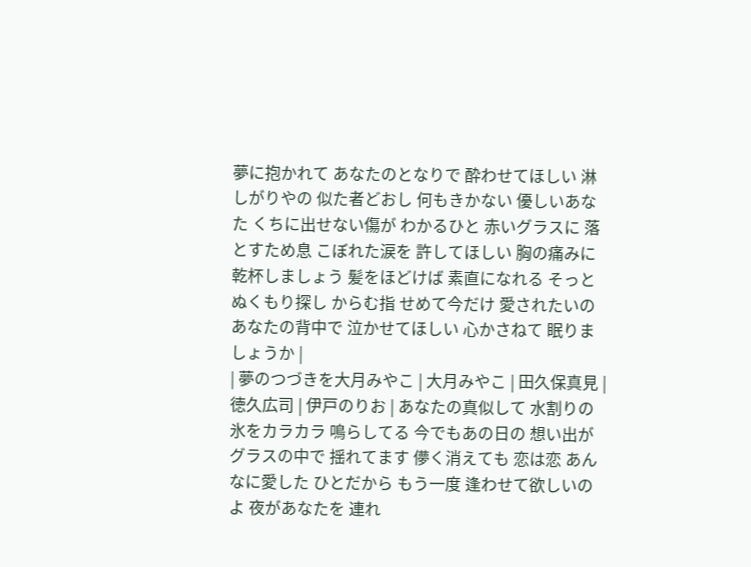夢に抱かれて あなたのとなりで 酔わせてほしい 淋しがりやの 似た者どおし 何もきかない 優しいあなた くちに出せない傷が わかるひと 赤いグラスに 落とすため息 こぼれた涙を 許してほしい 胸の痛みに 乾杯しましょう 髪をほどけば 素直になれる そっとぬくもり探し からむ指 せめて今だけ 愛されたいの あなたの背中で 泣かせてほしい 心かさねて 眠りましょうか |
| 夢のつづきを大月みやこ | 大月みやこ | 田久保真見 | 徳久広司 | 伊戸のりお | あなたの真似して 水割りの 氷をカラカラ 鳴らしてる 今でもあの日の 想い出が グラスの中で 揺れてます 儚く消えても 恋は恋 あんなに愛した ひとだから もう一度 逢わせて欲しいのよ 夜があなたを 連れ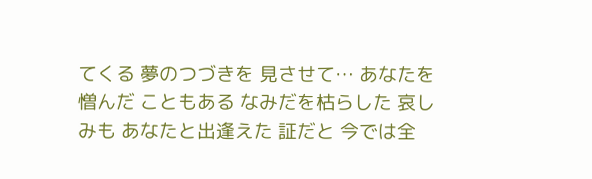てくる 夢のつづきを 見させて… あなたを憎んだ こともある なみだを枯らした 哀しみも あなたと出逢えた 証だと 今では全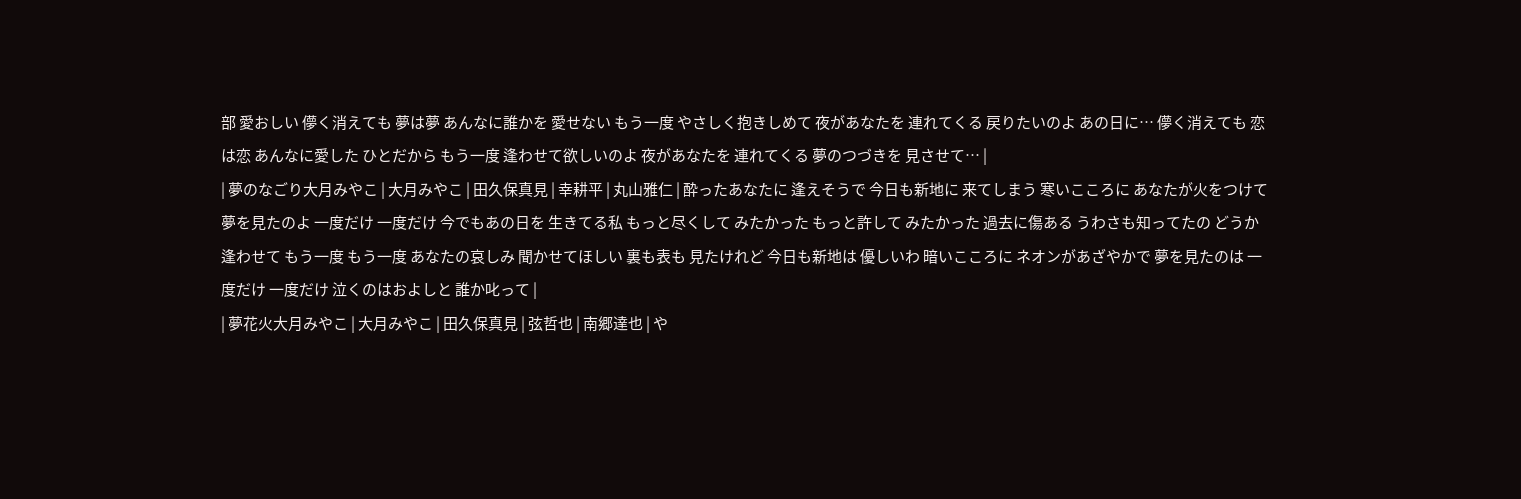部 愛おしい 儚く消えても 夢は夢 あんなに誰かを 愛せない もう一度 やさしく抱きしめて 夜があなたを 連れてくる 戻りたいのよ あの日に… 儚く消えても 恋は恋 あんなに愛した ひとだから もう一度 逢わせて欲しいのよ 夜があなたを 連れてくる 夢のつづきを 見させて… |
| 夢のなごり大月みやこ | 大月みやこ | 田久保真見 | 幸耕平 | 丸山雅仁 | 酔ったあなたに 逢えそうで 今日も新地に 来てしまう 寒いこころに あなたが火をつけて 夢を見たのよ 一度だけ 一度だけ 今でもあの日を 生きてる私 もっと尽くして みたかった もっと許して みたかった 過去に傷ある うわさも知ってたの どうか逢わせて もう一度 もう一度 あなたの哀しみ 聞かせてほしい 裏も表も 見たけれど 今日も新地は 優しいわ 暗いこころに ネオンがあざやかで 夢を見たのは 一度だけ 一度だけ 泣くのはおよしと 誰か叱って |
| 夢花火大月みやこ | 大月みやこ | 田久保真見 | 弦哲也 | 南郷達也 | や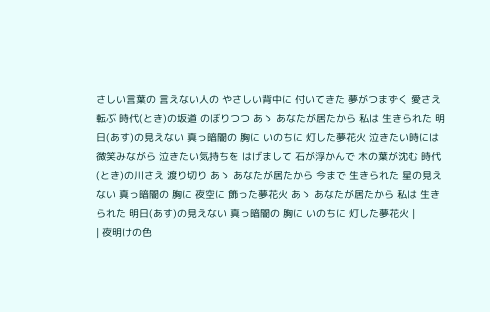さしい言葉の 言えない人の やさしい背中に 付いてきた 夢がつまずく 愛さえ転ぶ 時代(とき)の坂道 のぼりつつ あゝ あなたが居たから 私は 生きられた 明日(あす)の見えない 真っ暗闇の 胸に いのちに 灯した夢花火 泣きたい時には 微笑みながら 泣きたい気持ちを はげまして 石が浮かんで 木の葉が沈む 時代(とき)の川さえ 渡り切り あゝ あなたが居たから 今まで 生きられた 星の見えない 真っ暗闇の 胸に 夜空に 飾った夢花火 あゝ あなたが居たから 私は 生きられた 明日(あす)の見えない 真っ暗闇の 胸に いのちに 灯した夢花火 |
| 夜明けの色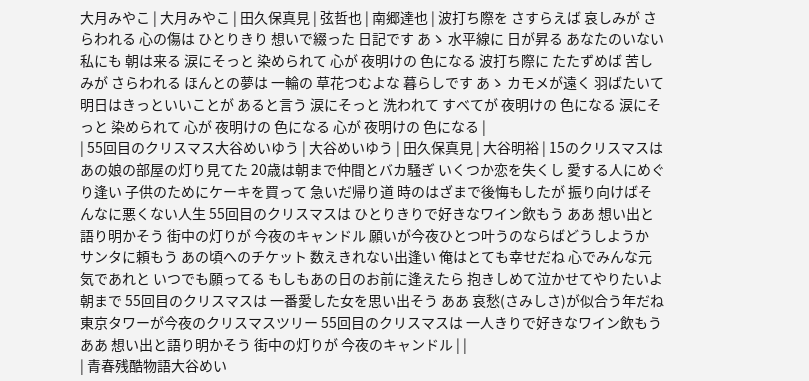大月みやこ | 大月みやこ | 田久保真見 | 弦哲也 | 南郷達也 | 波打ち際を さすらえば 哀しみが さらわれる 心の傷は ひとりきり 想いで綴った 日記です あゝ 水平線に 日が昇る あなたのいない私にも 朝は来る 涙にそっと 染められて 心が 夜明けの 色になる 波打ち際に たたずめば 苦しみが さらわれる ほんとの夢は 一輪の 草花つむよな 暮らしです あゝ カモメが遠く 羽ばたいて 明日はきっといいことが あると言う 涙にそっと 洗われて すべてが 夜明けの 色になる 涙にそっと 染められて 心が 夜明けの 色になる 心が 夜明けの 色になる |
| 55回目のクリスマス大谷めいゆう | 大谷めいゆう | 田久保真見 | 大谷明裕 | 15のクリスマスは あの娘の部屋の灯り見てた 20歳は朝まで仲間とバカ騒ぎ いくつか恋を失くし 愛する人にめぐり逢い 子供のためにケーキを買って 急いだ帰り道 時のはざまで後悔もしたが 振り向けばそんなに悪くない人生 55回目のクリスマスは ひとりきりで好きなワイン飲もう ああ 想い出と語り明かそう 街中の灯りが 今夜のキャンドル 願いが今夜ひとつ叶うのならばどうしようか サンタに頼もう あの頃へのチケット 数えきれない出逢い 俺はとても幸せだね 心でみんな元気であれと いつでも願ってる もしもあの日のお前に逢えたら 抱きしめて泣かせてやりたいよ 朝まで 55回目のクリスマスは 一番愛した女を思い出そう ああ 哀愁(さみしさ)が似合う年だね 東京タワーが今夜のクリスマスツリー 55回目のクリスマスは 一人きりで好きなワイン飲もう ああ 想い出と語り明かそう 街中の灯りが 今夜のキャンドル | |
| 青春残酷物語大谷めい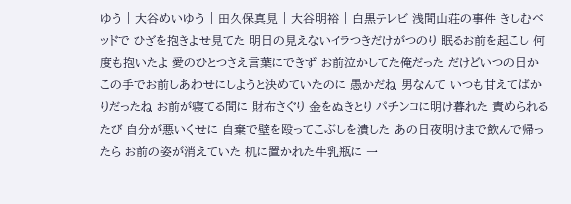ゆう | 大谷めいゆう | 田久保真見 | 大谷明裕 | 白黒テレビ 浅間山荘の事件 きしむベッドで ひざを抱きよせ見てた 明日の見えないイラつきだけがつのり 眠るお前を起こし 何度も抱いたよ 愛のひとつさえ言葉にできず お前泣かしてた俺だった だけどいつの日か この手でお前しあわせにしようと決めていたのに 愚かだね 男なんて いつも甘えてばかりだったね お前が寝てる間に 財布さぐり 金をぬきとり パチンコに明け暮れた 責められるたび 自分が悪いくせに 自棄で壁を殴ってこぶしを潰した あの日夜明けまで飲んで帰ったら お前の姿が消えていた 机に置かれた牛乳瓶に 一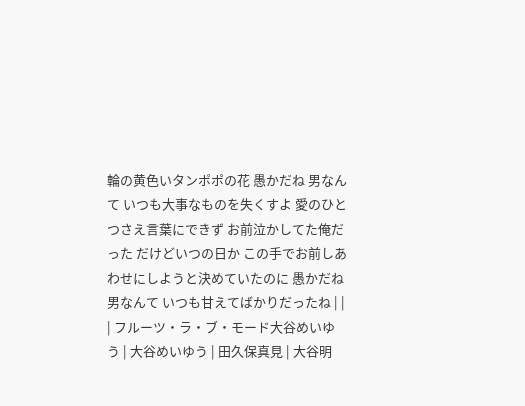輪の黄色いタンポポの花 愚かだね 男なんて いつも大事なものを失くすよ 愛のひとつさえ言葉にできず お前泣かしてた俺だった だけどいつの日か この手でお前しあわせにしようと決めていたのに 愚かだね 男なんて いつも甘えてばかりだったね | |
| フルーツ・ラ・ブ・モード大谷めいゆう | 大谷めいゆう | 田久保真見 | 大谷明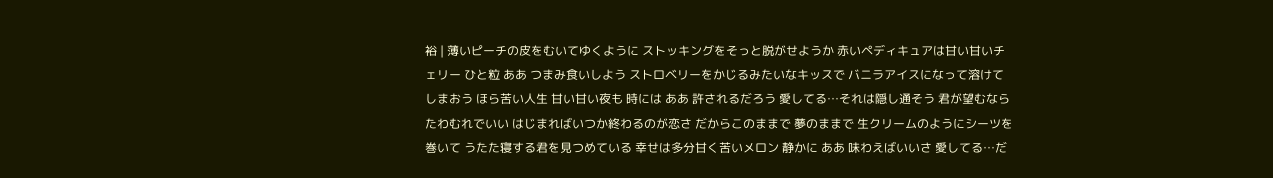裕 | 薄いピーチの皮をむいてゆくように ストッキングをそっと脱がせようか 赤いペディキュアは甘い甘いチェリー ひと粒 ああ つまみ食いしよう ストロベリーをかじるみたいなキッスで バニラアイスになって溶けてしまおう ほら苦い人生 甘い甘い夜も 時には ああ 許されるだろう 愛してる…それは隠し通そう 君が望むならたわむれでいい はじまればいつか終わるのが恋さ だからこのままで 夢のままで 生クリームのようにシーツを巻いて うたた寝する君を見つめている 幸せは多分甘く苦いメロン 静かに ああ 味わえばいいさ 愛してる…だ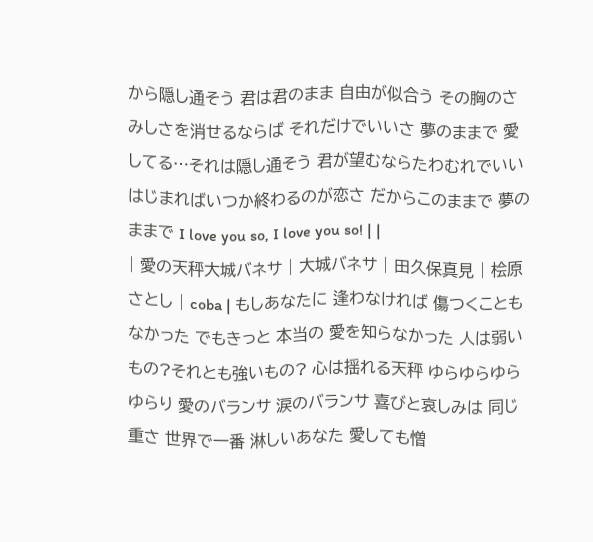から隠し通そう 君は君のまま 自由が似合う その胸のさみしさを消せるならば それだけでいいさ 夢のままで 愛してる…それは隠し通そう 君が望むならたわむれでいい はじまればいつか終わるのが恋さ だからこのままで 夢のままで I love you so, I love you so! | |
| 愛の天秤大城バネサ | 大城バネサ | 田久保真見 | 桧原さとし | coba | もしあなたに 逢わなければ 傷つくこともなかった でもきっと 本当の 愛を知らなかった 人は弱いもの?それとも強いもの? 心は揺れる天秤 ゆらゆらゆらゆらり 愛のバランサ 涙のバランサ 喜びと哀しみは 同じ重さ 世界で一番 淋しいあなた 愛しても憎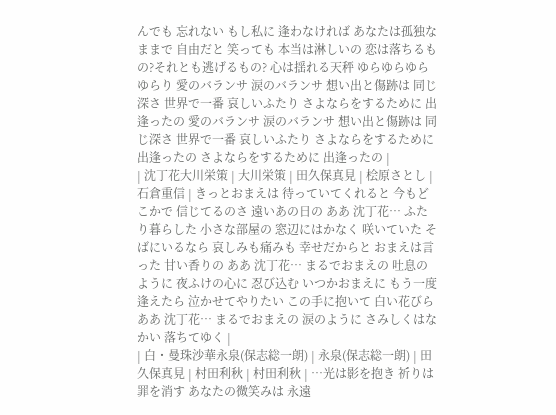んでも 忘れない もし私に 逢わなければ あなたは孤独なままで 自由だと 笑っても 本当は淋しいの 恋は落ちるもの?それとも逃げるもの? 心は揺れる天秤 ゆらゆらゆらゆらり 愛のバランサ 涙のバランサ 想い出と傷跡は 同じ深さ 世界で一番 哀しいふたり さよならをするために 出逢ったの 愛のバランサ 涙のバランサ 想い出と傷跡は 同じ深さ 世界で一番 哀しいふたり さよならをするために 出逢ったの さよならをするために 出逢ったの |
| 沈丁花大川栄策 | 大川栄策 | 田久保真見 | 桧原さとし | 石倉重信 | きっとおまえは 待っていてくれると 今もどこかで 信じてるのさ 遠いあの日の ああ 沈丁花… ふたり暮らした 小さな部屋の 窓辺にはかなく 咲いていた そばにいるなら 哀しみも痛みも 幸せだからと おまえは言った 甘い香りの ああ 沈丁花… まるでおまえの 吐息のように 夜ふけの心に 忍び込む いつかおまえに もう一度逢えたら 泣かせてやりたい この手に抱いて 白い花びら ああ 沈丁花… まるでおまえの 涙のように さみしくはなかい 落ちてゆく |
| 白・曼珠沙華永泉(保志総一朗) | 永泉(保志総一朗) | 田久保真見 | 村田利秋 | 村田利秋 | …光は影を抱き 祈りは罪を消す あなたの微笑みは 永遠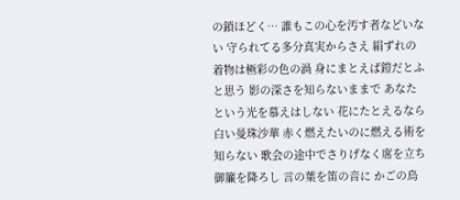の鎖ほどく… 誰もこの心を汚す者などいない 守られてる多分真実からさえ 絹ずれの着物は極彩の色の渦 身にまとえば鎧だとふと思う 影の深さを知らないままで あなたという光を慕えはしない 花にたとえるなら 白い曼珠沙華 赤く燃えたいのに燃える術を知らない 歌会の途中でさりげなく席を立ち 御簾を降ろし 言の葉を笛の音に かごの鳥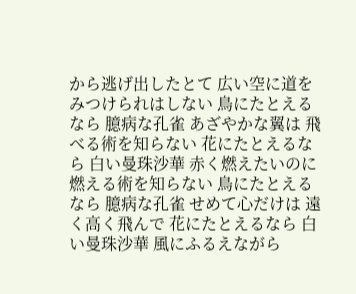から逃げ出したとて 広い空に道をみつけられはしない 鳥にたとえるなら 臆病な孔雀 あざやかな翼は 飛べる術を知らない 花にたとえるなら 白い曼珠沙華 赤く燃えたいのに 燃える術を知らない 鳥にたとえるなら 臆病な孔雀 せめて心だけは 遠く高く飛んで 花にたとえるなら 白い曼珠沙華 風にふるえながら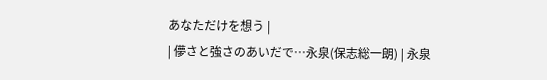あなただけを想う |
| 儚さと強さのあいだで…永泉(保志総一朗) | 永泉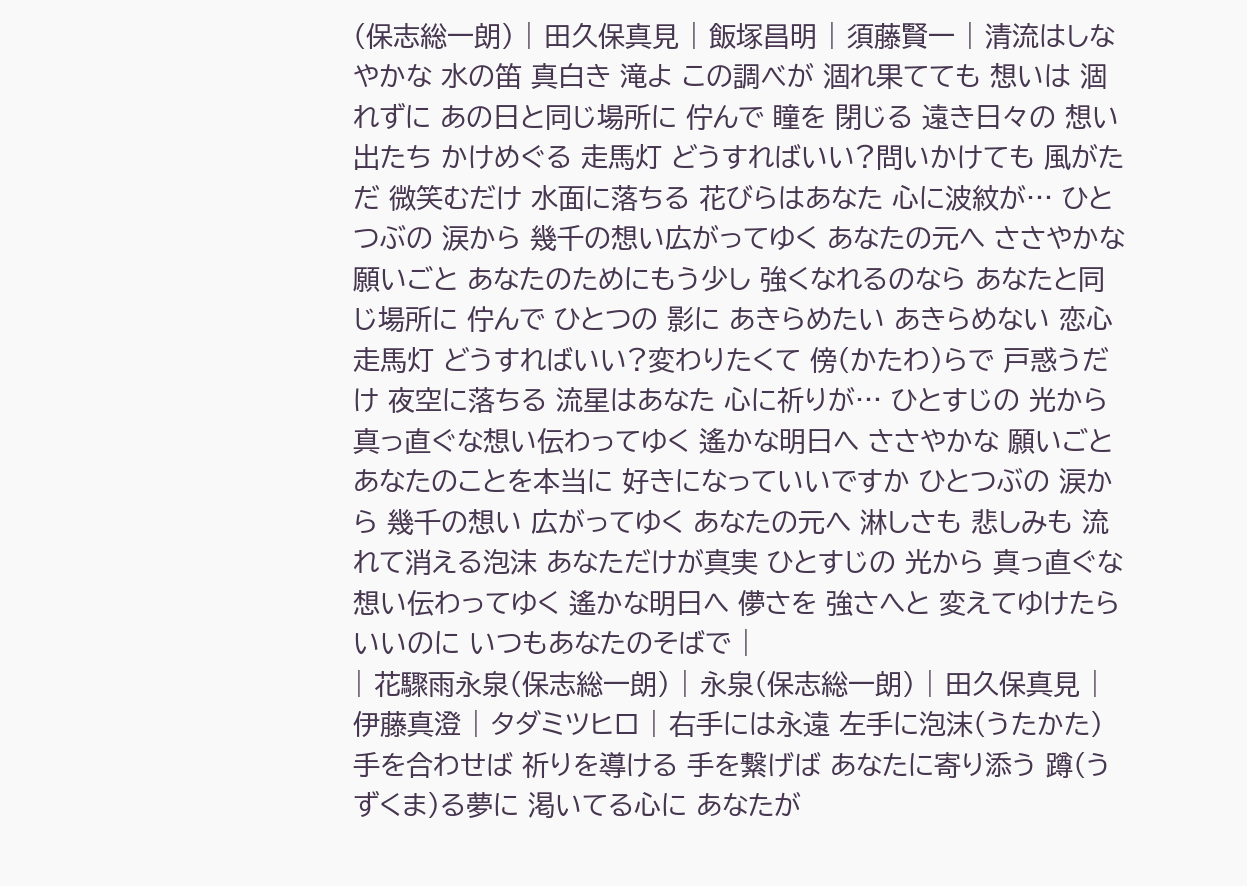(保志総一朗) | 田久保真見 | 飯塚昌明 | 須藤賢一 | 清流はしなやかな 水の笛 真白き 滝よ この調べが 涸れ果てても 想いは 涸れずに あの日と同じ場所に 佇んで 瞳を 閉じる 遠き日々の 想い出たち かけめぐる 走馬灯 どうすればいい?問いかけても 風がただ 微笑むだけ 水面に落ちる 花びらはあなた 心に波紋が… ひとつぶの 涙から 幾千の想い広がってゆく あなたの元へ ささやかな 願いごと あなたのためにもう少し 強くなれるのなら あなたと同じ場所に 佇んで ひとつの 影に あきらめたい あきらめない 恋心 走馬灯 どうすればいい?変わりたくて 傍(かたわ)らで 戸惑うだけ 夜空に落ちる 流星はあなた 心に祈りが… ひとすじの 光から 真っ直ぐな想い伝わってゆく 遙かな明日へ ささやかな 願いごと あなたのことを本当に 好きになっていいですか ひとつぶの 涙から 幾千の想い 広がってゆく あなたの元へ 淋しさも 悲しみも 流れて消える泡沫 あなただけが真実 ひとすじの 光から 真っ直ぐな想い伝わってゆく 遙かな明日へ 儚さを 強さへと 変えてゆけたらいいのに いつもあなたのそばで |
| 花驟雨永泉(保志総一朗) | 永泉(保志総一朗) | 田久保真見 | 伊藤真澄 | タダミツヒロ | 右手には永遠 左手に泡沫(うたかた) 手を合わせば 祈りを導ける 手を繋げば あなたに寄り添う 蹲(うずくま)る夢に 渇いてる心に あなたが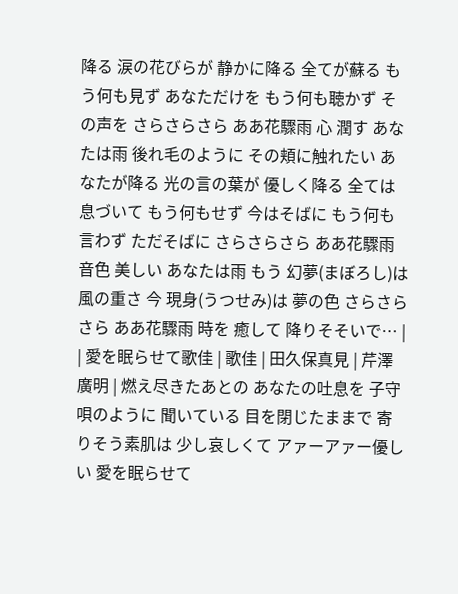降る 涙の花びらが 静かに降る 全てが蘇る もう何も見ず あなただけを もう何も聴かず その声を さらさらさら ああ花驟雨 心 潤す あなたは雨 後れ毛のように その頬に触れたい あなたが降る 光の言の葉が 優しく降る 全ては息づいて もう何もせず 今はそばに もう何も言わず ただそばに さらさらさら ああ花驟雨 音色 美しい あなたは雨 もう 幻夢(まぼろし)は 風の重さ 今 現身(うつせみ)は 夢の色 さらさらさら ああ花驟雨 時を 癒して 降りそそいで… |
| 愛を眠らせて歌佳 | 歌佳 | 田久保真見 | 芹澤廣明 | 燃え尽きたあとの あなたの吐息を 子守唄のように 聞いている 目を閉じたままで 寄りそう素肌は 少し哀しくて アァーアァー優しい 愛を眠らせて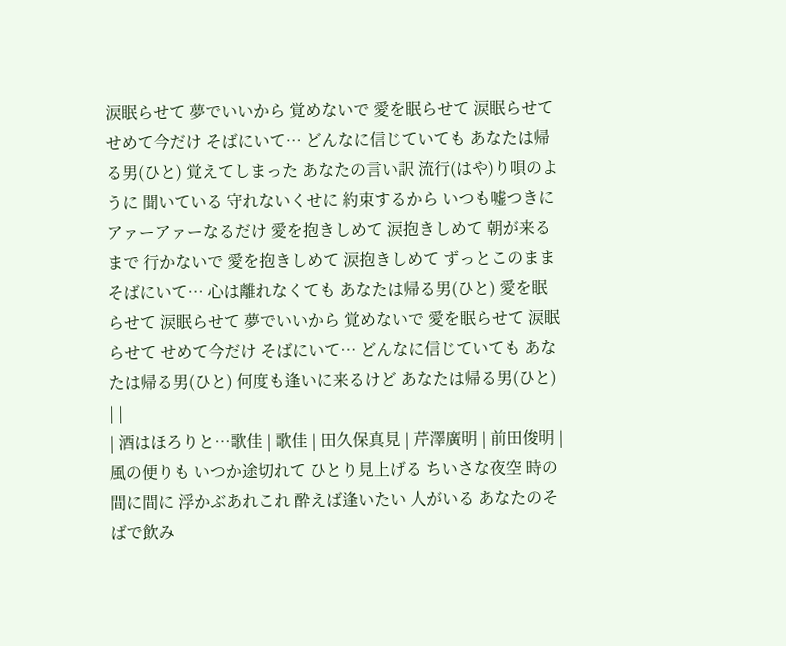涙眠らせて 夢でいいから 覚めないで 愛を眠らせて 涙眠らせて せめて今だけ そばにいて… どんなに信じていても あなたは帰る男(ひと) 覚えてしまった あなたの言い訳 流行(はや)り唄のように 聞いている 守れないくせに 約束するから いつも嘘つきに アァーアァーなるだけ 愛を抱きしめて 涙抱きしめて 朝が来るまで 行かないで 愛を抱きしめて 涙抱きしめて ずっとこのまま そばにいて… 心は離れなくても あなたは帰る男(ひと) 愛を眠らせて 涙眠らせて 夢でいいから 覚めないで 愛を眠らせて 涙眠らせて せめて今だけ そばにいて… どんなに信じていても あなたは帰る男(ひと) 何度も逢いに来るけど あなたは帰る男(ひと) | |
| 酒はほろりと…歌佳 | 歌佳 | 田久保真見 | 芹澤廣明 | 前田俊明 | 風の便りも いつか途切れて ひとり見上げる ちいさな夜空 時の間に間に 浮かぶあれこれ 酔えば逢いたい 人がいる あなたのそばで飲み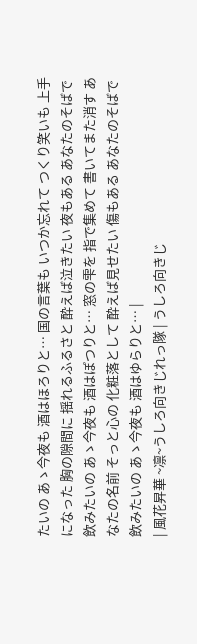たいの あゝ今夜も 酒はほろりと… 国の言葉も いつか忘れて つくり笑いも 上手になった 胸の隙間に 揺れるふるさと 酔えば泣きたい 夜もある あなたのそばで飲みたいの あゝ今夜も 酒はぽつりと… 窓の雫を 指で集めて 書いてまた消す あなたの名前 そっと心の 化粧落として 酔えば見せたい 傷もある あなたのそばで飲みたいの あゝ今夜も 酒はゆらりと… |
| 風花昇華 ~凛~うしろ向きじれっ隊 | うしろ向きじ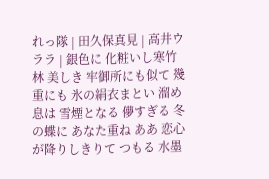れっ隊 | 田久保真見 | 高井ウララ | 銀色に 化粧いし寒竹林 美しき 牢御所にも似て 幾重にも 氷の絹衣まとい 溜め息は 雪煙となる 儚すぎる 冬の蝶に あなた重ね ああ 恋心が降りしきりて つもる 水墨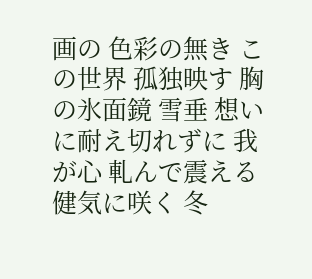画の 色彩の無き この世界 孤独映す 胸の氷面鏡 雪垂 想いに耐え切れずに 我が心 軋んで震える 健気に咲く 冬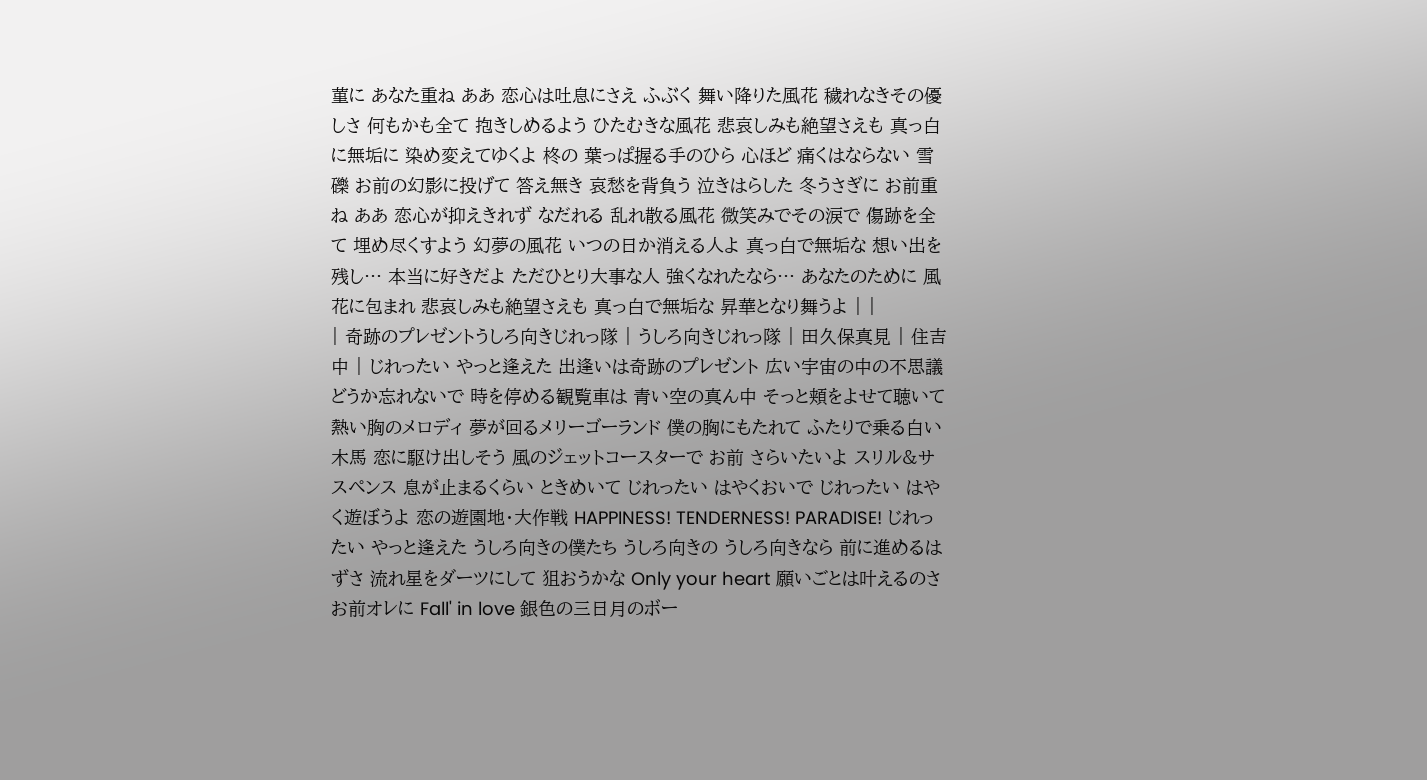菫に あなた重ね ああ 恋心は吐息にさえ ふぶく 舞い降りた風花 穢れなきその優しさ 何もかも全て 抱きしめるよう ひたむきな風花 悲哀しみも絶望さえも 真っ白に無垢に 染め変えてゆくよ 柊の 葉っぱ握る手のひら 心ほど 痛くはならない 雪礫 お前の幻影に投げて 答え無き 哀愁を背負う 泣きはらした 冬うさぎに お前重ね ああ 恋心が抑えきれず なだれる 乱れ散る風花 微笑みでその涙で 傷跡を全て 埋め尽くすよう 幻夢の風花 いつの日か消える人よ 真っ白で無垢な 想い出を残し… 本当に好きだよ ただひとり大事な人 強くなれたなら… あなたのために 風花に包まれ 悲哀しみも絶望さえも 真っ白で無垢な 昇華となり舞うよ | |
| 奇跡のプレゼントうしろ向きじれっ隊 | うしろ向きじれっ隊 | 田久保真見 | 住吉中 | じれったい やっと逢えた 出逢いは奇跡のプレゼント 広い宇宙の中の不思議 どうか忘れないで 時を停める観覧車は 青い空の真ん中 そっと頬をよせて聴いて 熱い胸のメロディ 夢が回るメリーゴーランド 僕の胸にもたれて ふたりで乗る白い木馬 恋に駆け出しそう 風のジェットコースターで お前 さらいたいよ スリル&サスペンス 息が止まるくらい ときめいて じれったい はやくおいで じれったい はやく遊ぼうよ 恋の遊園地・大作戦 HAPPINESS! TENDERNESS! PARADISE! じれったい やっと逢えた うしろ向きの僕たち うしろ向きの うしろ向きなら 前に進めるはずさ 流れ星をダーツにして 狙おうかな Only your heart 願いごとは叶えるのさ お前オレに Fall' in love 銀色の三日月のボー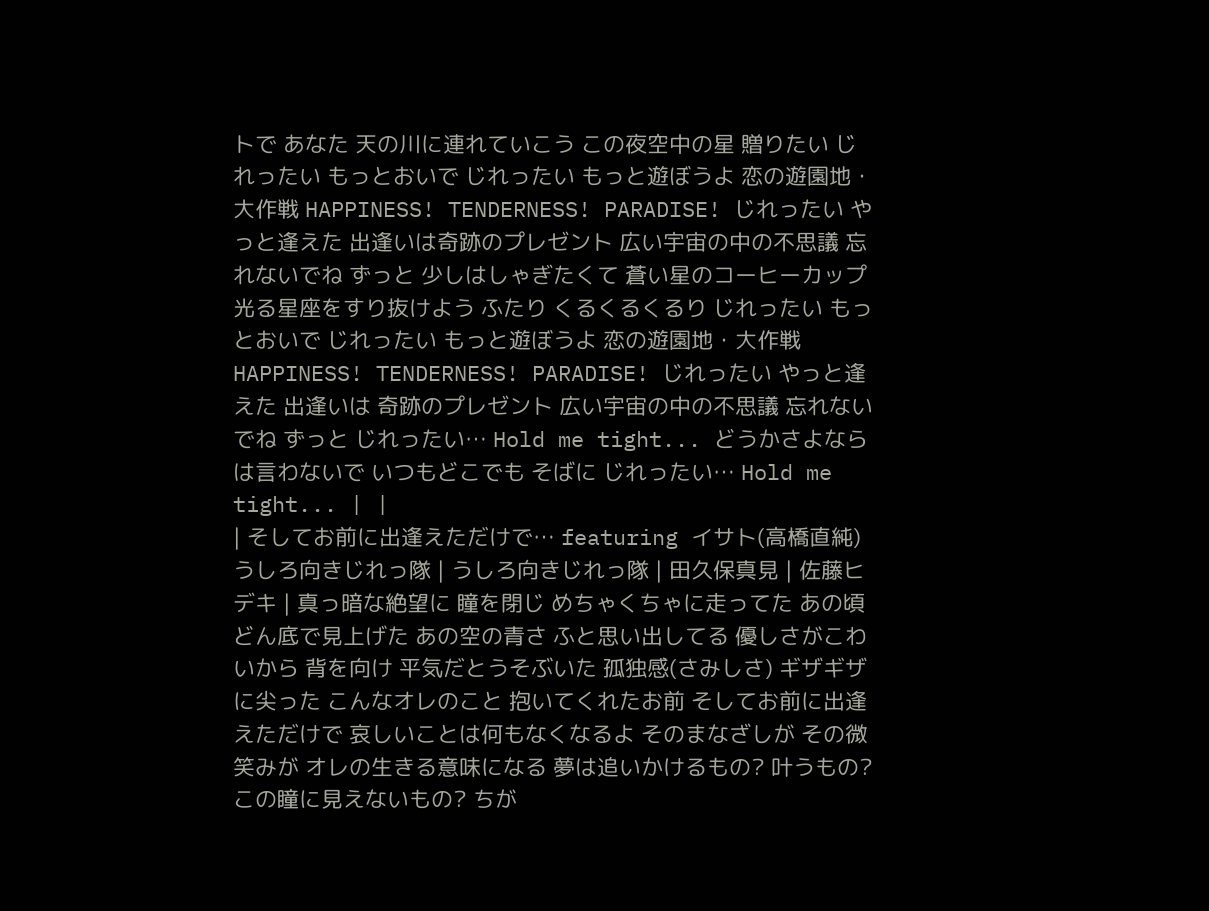トで あなた 天の川に連れていこう この夜空中の星 贈りたい じれったい もっとおいで じれったい もっと遊ぼうよ 恋の遊園地・大作戦 HAPPINESS! TENDERNESS! PARADISE! じれったい やっと逢えた 出逢いは奇跡のプレゼント 広い宇宙の中の不思議 忘れないでね ずっと 少しはしゃぎたくて 蒼い星のコーヒーカップ 光る星座をすり抜けよう ふたり くるくるくるり じれったい もっとおいで じれったい もっと遊ぼうよ 恋の遊園地・大作戦 HAPPINESS! TENDERNESS! PARADISE! じれったい やっと逢えた 出逢いは 奇跡のプレゼント 広い宇宙の中の不思議 忘れないでね ずっと じれったい… Hold me tight... どうかさよならは言わないで いつもどこでも そばに じれったい… Hold me tight... | |
| そしてお前に出逢えただけで… featuring イサト(高橋直純)うしろ向きじれっ隊 | うしろ向きじれっ隊 | 田久保真見 | 佐藤ヒデキ | 真っ暗な絶望に 瞳を閉じ めちゃくちゃに走ってた あの頃 どん底で見上げた あの空の青さ ふと思い出してる 優しさがこわいから 背を向け 平気だとうそぶいた 孤独感(さみしさ) ギザギザに尖った こんなオレのこと 抱いてくれたお前 そしてお前に出逢えただけで 哀しいことは何もなくなるよ そのまなざしが その微笑みが オレの生きる意味になる 夢は追いかけるもの? 叶うもの? この瞳に見えないもの? ちが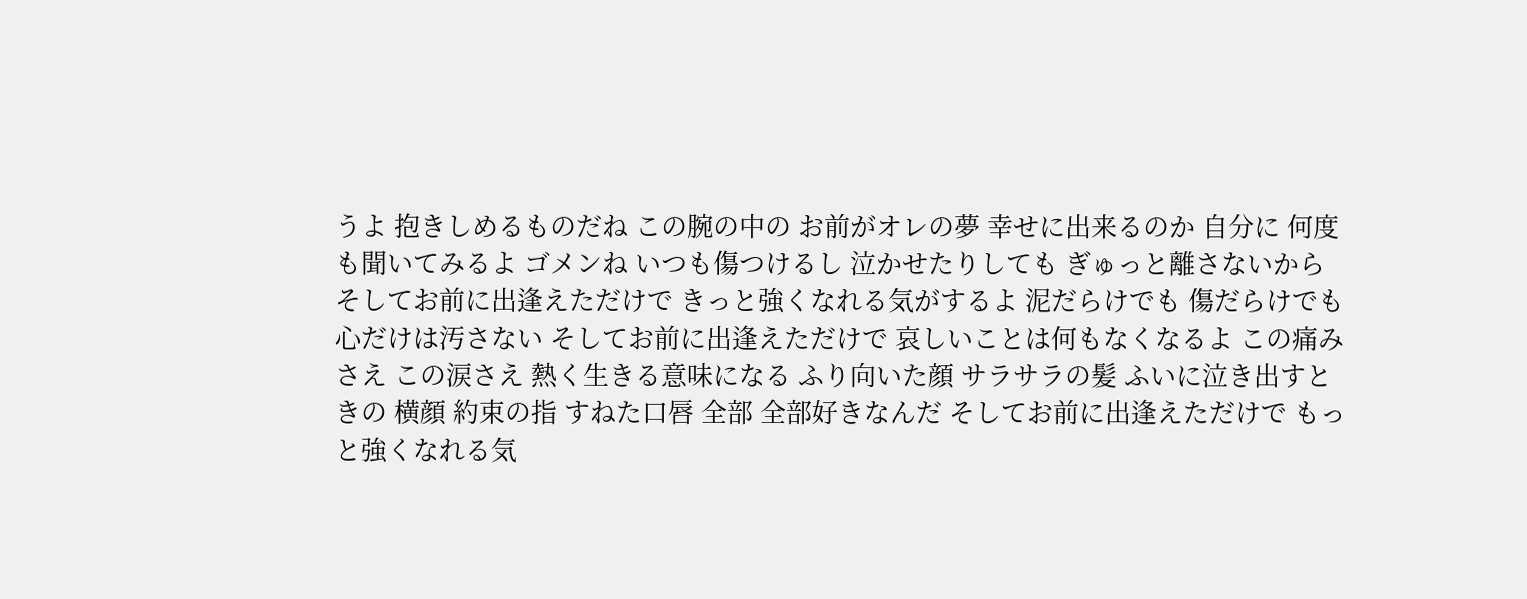うよ 抱きしめるものだね この腕の中の お前がオレの夢 幸せに出来るのか 自分に 何度も聞いてみるよ ゴメンね いつも傷つけるし 泣かせたりしても ぎゅっと離さないから そしてお前に出逢えただけで きっと強くなれる気がするよ 泥だらけでも 傷だらけでも 心だけは汚さない そしてお前に出逢えただけで 哀しいことは何もなくなるよ この痛みさえ この涙さえ 熱く生きる意味になる ふり向いた顔 サラサラの髪 ふいに泣き出すときの 横顔 約束の指 すねた口唇 全部 全部好きなんだ そしてお前に出逢えただけで もっと強くなれる気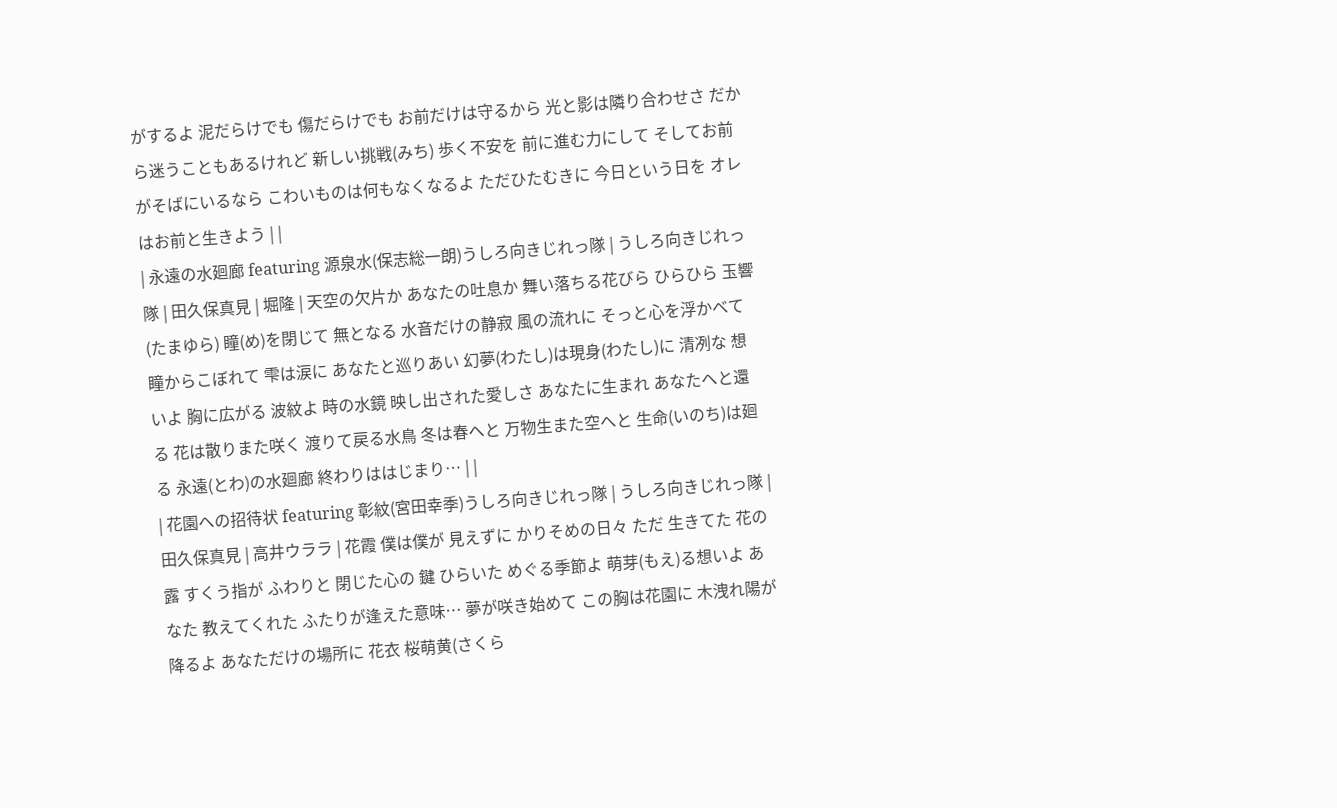がするよ 泥だらけでも 傷だらけでも お前だけは守るから 光と影は隣り合わせさ だから迷うこともあるけれど 新しい挑戦(みち) 歩く不安を 前に進む力にして そしてお前がそばにいるなら こわいものは何もなくなるよ ただひたむきに 今日という日を オレはお前と生きよう | |
| 永遠の水廻廊 featuring 源泉水(保志総一朗)うしろ向きじれっ隊 | うしろ向きじれっ隊 | 田久保真見 | 堀隆 | 天空の欠片か あなたの吐息か 舞い落ちる花びら ひらひら 玉響(たまゆら) 瞳(め)を閉じて 無となる 水音だけの静寂 風の流れに そっと心を浮かべて 瞳からこぼれて 雫は涙に あなたと巡りあい 幻夢(わたし)は現身(わたし)に 清冽な 想いよ 胸に広がる 波紋よ 時の水鏡 映し出された愛しさ あなたに生まれ あなたへと還る 花は散りまた咲く 渡りて戻る水鳥 冬は春へと 万物生また空へと 生命(いのち)は廻る 永遠(とわ)の水廻廊 終わりははじまり… | |
| 花園への招待状 featuring 彰紋(宮田幸季)うしろ向きじれっ隊 | うしろ向きじれっ隊 | 田久保真見 | 高井ウララ | 花霞 僕は僕が 見えずに かりそめの日々 ただ 生きてた 花の露 すくう指が ふわりと 閉じた心の 鍵 ひらいた めぐる季節よ 萌芽(もえ)る想いよ あなた 教えてくれた ふたりが逢えた意味… 夢が咲き始めて この胸は花園に 木洩れ陽が降るよ あなただけの場所に 花衣 桜萌黄(さくら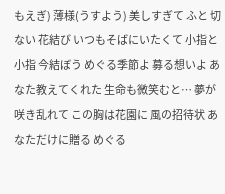もえぎ) 薄様(うすよう) 美しすぎて ふと 切ない 花結び いつもそばにいたくて 小指と小指 今結ぼう めぐる季節よ 募る想いよ あなた教えてくれた 生命も微笑むと… 夢が咲き乱れて この胸は花園に 風の招待状 あなただけに贈る めぐる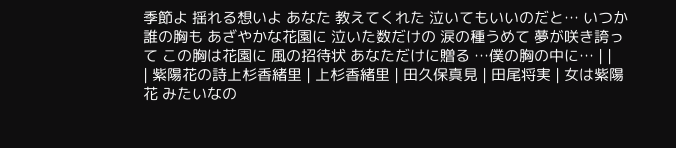季節よ 揺れる想いよ あなた 教えてくれた 泣いてもいいのだと… いつか誰の胸も あざやかな花園に 泣いた数だけの 涙の種うめて 夢が咲き誇って この胸は花園に 風の招待状 あなただけに贈る …僕の胸の中に… | |
| 紫陽花の詩上杉香緒里 | 上杉香緒里 | 田久保真見 | 田尾将実 | 女は紫陽花 みたいなの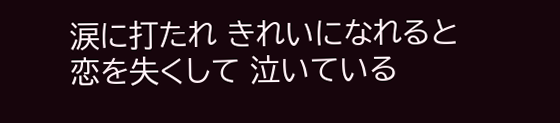涙に打たれ きれいになれると 恋を失くして 泣いている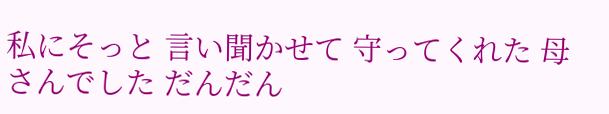私にそっと 言い聞かせて 守ってくれた 母さんでした だんだん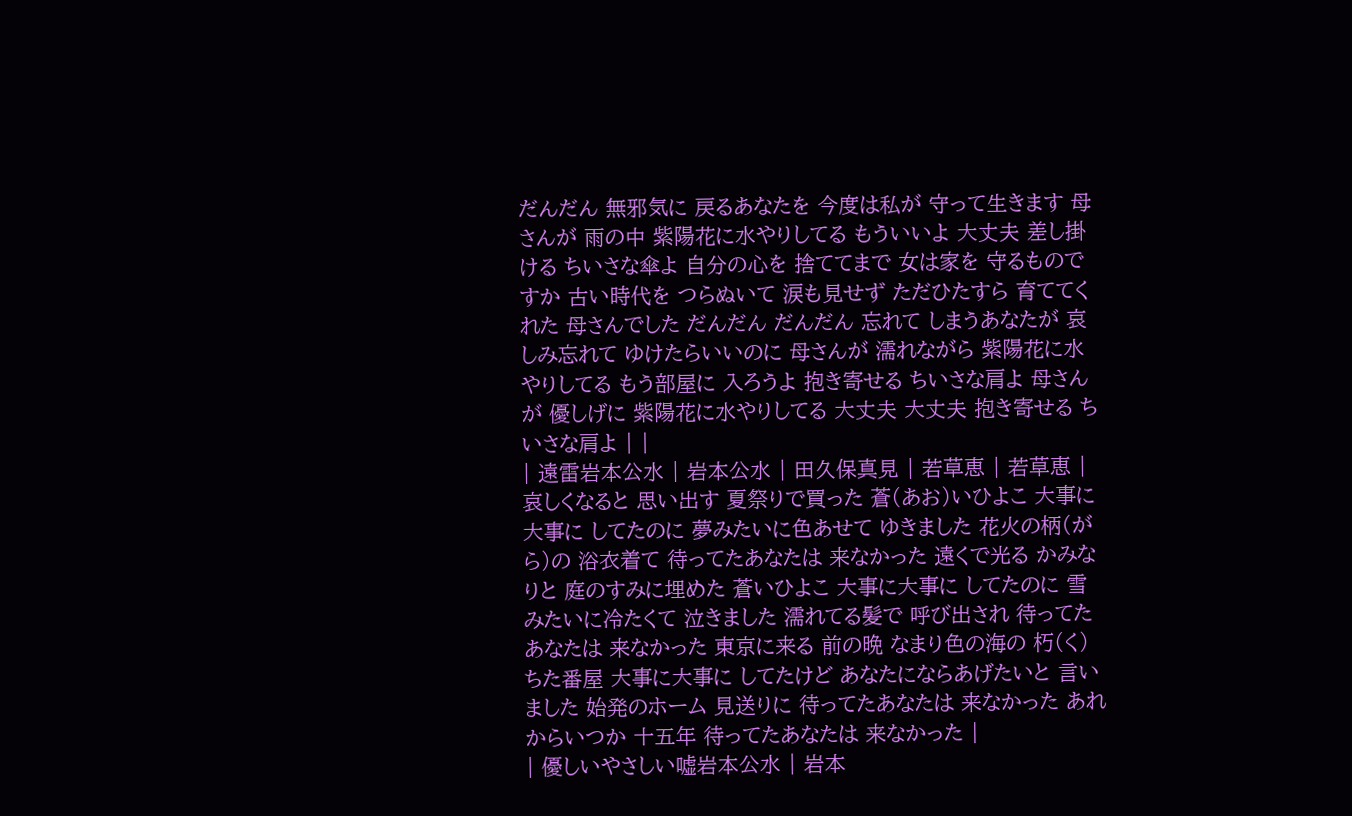だんだん 無邪気に 戻るあなたを 今度は私が 守って生きます 母さんが 雨の中 紫陽花に水やりしてる もういいよ 大丈夫 差し掛ける ちいさな傘よ 自分の心を 捨ててまで 女は家を 守るものですか 古い時代を つらぬいて 涙も見せず ただひたすら 育ててくれた 母さんでした だんだん だんだん 忘れて しまうあなたが 哀しみ忘れて ゆけたらいいのに 母さんが 濡れながら 紫陽花に水やりしてる もう部屋に 入ろうよ 抱き寄せる ちいさな肩よ 母さんが 優しげに 紫陽花に水やりしてる 大丈夫 大丈夫 抱き寄せる ちいさな肩よ | |
| 遠雷岩本公水 | 岩本公水 | 田久保真見 | 若草恵 | 若草恵 | 哀しくなると 思い出す 夏祭りで買った 蒼(あお)いひよこ 大事に大事に してたのに 夢みたいに色あせて ゆきました 花火の柄(がら)の 浴衣着て 待ってたあなたは 来なかった 遠くで光る かみなりと 庭のすみに埋めた 蒼いひよこ 大事に大事に してたのに 雪みたいに冷たくて 泣きました 濡れてる髪で 呼び出され 待ってたあなたは 来なかった 東京に来る 前の晩 なまり色の海の 朽(く)ちた番屋 大事に大事に してたけど あなたにならあげたいと 言いました 始発のホーム 見送りに 待ってたあなたは 来なかった あれからいつか 十五年 待ってたあなたは 来なかった |
| 優しいやさしい嘘岩本公水 | 岩本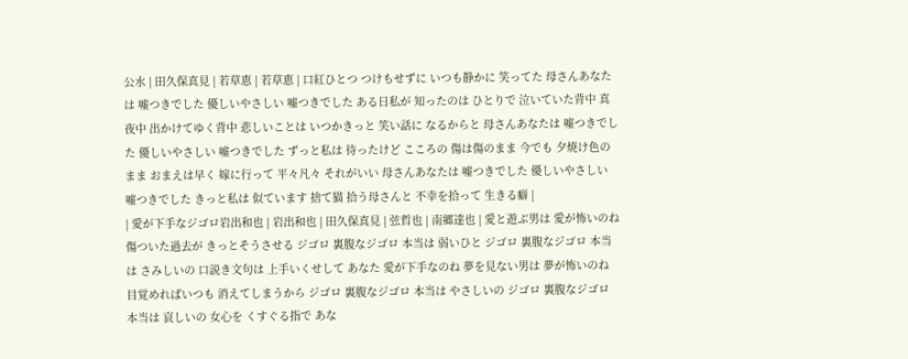公水 | 田久保真見 | 若草恵 | 若草恵 | 口紅ひとつ つけもせずに いつも静かに 笑ってた 母さんあなたは 嘘つきでした 優しいやさしい 嘘つきでした ある日私が 知ったのは ひとりで 泣いていた背中 真夜中 出かけてゆく背中 悲しいことは いつかきっと 笑い話に なるからと 母さんあなたは 嘘つきでした 優しいやさしい 嘘つきでした ずっと私は 待ったけど こころの 傷は傷のまま 今でも 夕焼け色のまま おまえは早く 嫁に行って 平々凡々 それがいい 母さんあなたは 嘘つきでした 優しいやさしい 嘘つきでした きっと私は 似ています 捨て猫 拾う母さんと 不幸を拾って 生きる癖 |
| 愛が下手なジゴロ岩出和也 | 岩出和也 | 田久保真見 | 弦哲也 | 南郷達也 | 愛と遊ぶ男は 愛が怖いのね 傷ついた過去が きっとそうさせる ジゴロ 裏腹なジゴロ 本当は 弱いひと ジゴロ 裏腹なジゴロ 本当は さみしいの 口説き文句は 上手いくせして あなた 愛が下手なのね 夢を見ない男は 夢が怖いのね 目覚めればいつも 消えてしまうから ジゴロ 裏腹なジゴロ 本当は やさしいの ジゴロ 裏腹なジゴロ 本当は 哀しいの 女心を くすぐる指で あな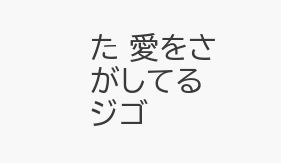た 愛をさがしてる ジゴ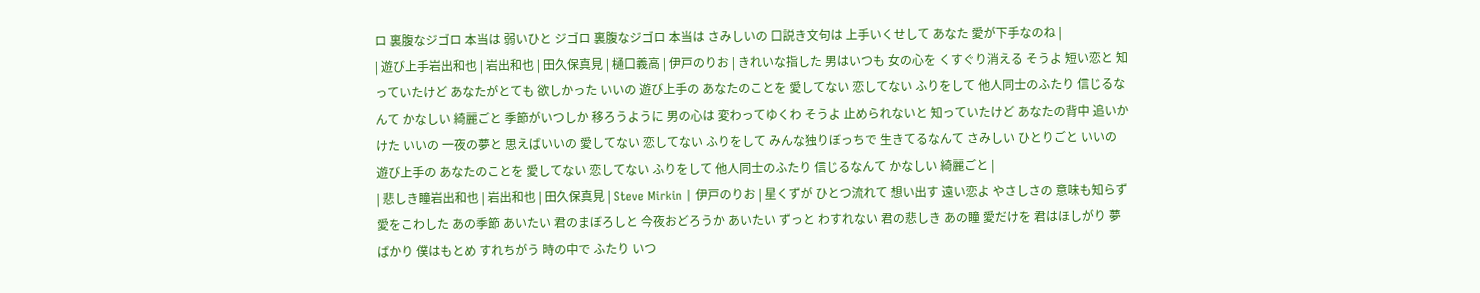ロ 裏腹なジゴロ 本当は 弱いひと ジゴロ 裏腹なジゴロ 本当は さみしいの 口説き文句は 上手いくせして あなた 愛が下手なのね |
| 遊び上手岩出和也 | 岩出和也 | 田久保真見 | 樋口義高 | 伊戸のりお | きれいな指した 男はいつも 女の心を くすぐり消える そうよ 短い恋と 知っていたけど あなたがとても 欲しかった いいの 遊び上手の あなたのことを 愛してない 恋してない ふりをして 他人同士のふたり 信じるなんて かなしい 綺麗ごと 季節がいつしか 移ろうように 男の心は 変わってゆくわ そうよ 止められないと 知っていたけど あなたの背中 追いかけた いいの 一夜の夢と 思えばいいの 愛してない 恋してない ふりをして みんな独りぼっちで 生きてるなんて さみしい ひとりごと いいの 遊び上手の あなたのことを 愛してない 恋してない ふりをして 他人同士のふたり 信じるなんて かなしい 綺麗ごと |
| 悲しき瞳岩出和也 | 岩出和也 | 田久保真見 | Steve Mirkin | 伊戸のりお | 星くずが ひとつ流れて 想い出す 遠い恋よ やさしさの 意味も知らず 愛をこわした あの季節 あいたい 君のまぼろしと 今夜おどろうか あいたい ずっと わすれない 君の悲しき あの瞳 愛だけを 君はほしがり 夢ばかり 僕はもとめ すれちがう 時の中で ふたり いつ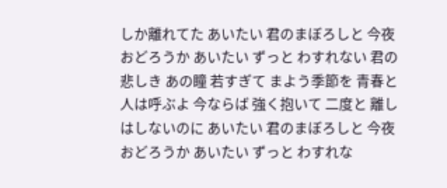しか離れてた あいたい 君のまぼろしと 今夜おどろうか あいたい ずっと わすれない 君の悲しき あの瞳 若すぎて まよう季節を 青春と 人は呼ぶよ 今ならば 強く抱いて 二度と 離しはしないのに あいたい 君のまぼろしと 今夜おどろうか あいたい ずっと わすれな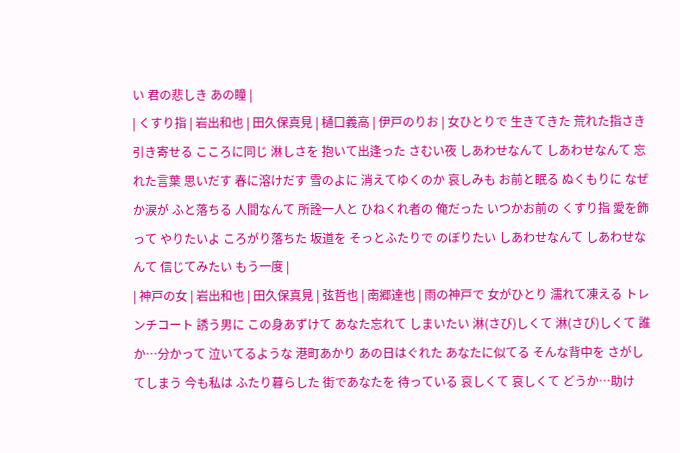い 君の悲しき あの瞳 |
| くすり指 | 岩出和也 | 田久保真見 | 樋口義高 | 伊戸のりお | 女ひとりで 生きてきた 荒れた指さき 引き寄せる こころに同じ 淋しさを 抱いて出逢った さむい夜 しあわせなんて しあわせなんて 忘れた言葉 思いだす 春に溶けだす 雪のよに 消えてゆくのか 哀しみも お前と眠る ぬくもりに なぜか涙が ふと落ちる 人間なんて 所詮一人と ひねくれ者の 俺だった いつかお前の くすり指 愛を飾って やりたいよ ころがり落ちた 坂道を そっとふたりで のぼりたい しあわせなんて しあわせなんて 信じてみたい もう一度 |
| 神戸の女 | 岩出和也 | 田久保真見 | 弦哲也 | 南郷達也 | 雨の神戸で 女がひとり 濡れて凍える トレンチコート 誘う男に この身あずけて あなた忘れて しまいたい 淋(さび)しくて 淋(さび)しくて 誰か…分かって 泣いてるような 港町あかり あの日はぐれた あなたに似てる そんな背中を さがしてしまう 今も私は ふたり暮らした 街であなたを 待っている 哀しくて 哀しくて どうか…助け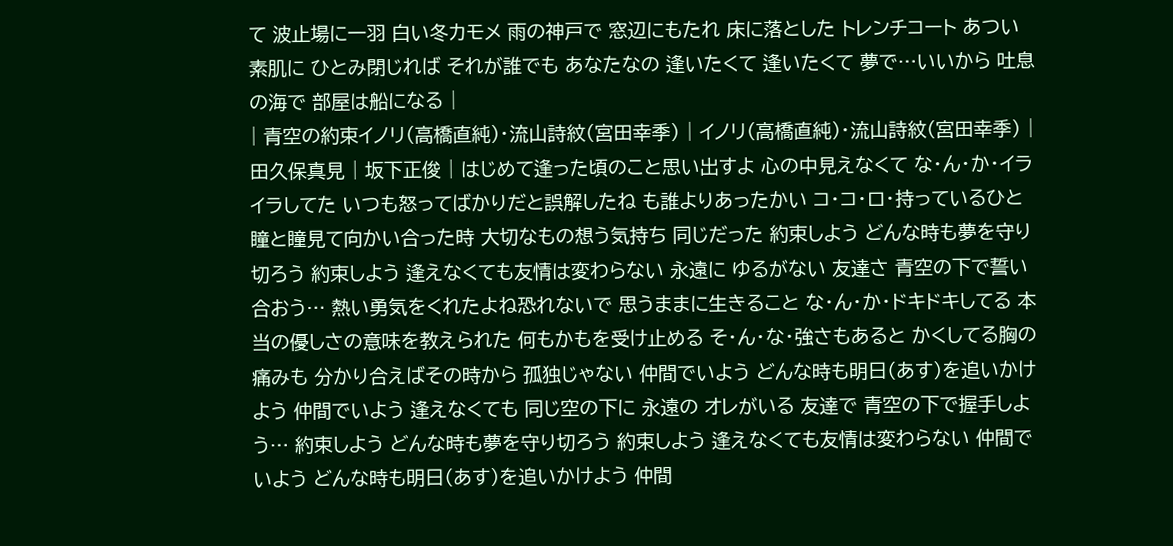て 波止場に一羽 白い冬カモメ 雨の神戸で 窓辺にもたれ 床に落とした トレンチコート あつい素肌に ひとみ閉じれば それが誰でも あなたなの 逢いたくて 逢いたくて 夢で…いいから 吐息の海で 部屋は船になる |
| 青空の約束イノリ(高橋直純)・流山詩紋(宮田幸季) | イノリ(高橋直純)・流山詩紋(宮田幸季) | 田久保真見 | 坂下正俊 | はじめて逢った頃のこと思い出すよ 心の中見えなくて な・ん・か・イライラしてた いつも怒ってばかりだと誤解したね も誰よりあったかい コ・コ・ロ・持っているひと 瞳と瞳見て向かい合った時 大切なもの想う気持ち 同じだった 約束しよう どんな時も夢を守り切ろう 約束しよう 逢えなくても友情は変わらない 永遠に ゆるがない 友達さ 青空の下で誓い合おう… 熱い勇気をくれたよね恐れないで 思うままに生きること な・ん・か・ドキドキしてる 本当の優しさの意味を教えられた 何もかもを受け止める そ・ん・な・強さもあると かくしてる胸の痛みも 分かり合えばその時から 孤独じゃない 仲間でいよう どんな時も明日(あす)を追いかけよう 仲間でいよう 逢えなくても 同じ空の下に 永遠の オレがいる 友達で 青空の下で握手しよう… 約束しよう どんな時も夢を守り切ろう 約束しよう 逢えなくても友情は変わらない 仲間でいよう どんな時も明日(あす)を追いかけよう 仲間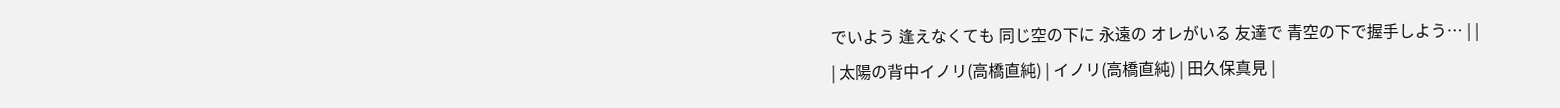でいよう 逢えなくても 同じ空の下に 永遠の オレがいる 友達で 青空の下で握手しよう… | |
| 太陽の背中イノリ(高橋直純) | イノリ(高橋直純) | 田久保真見 |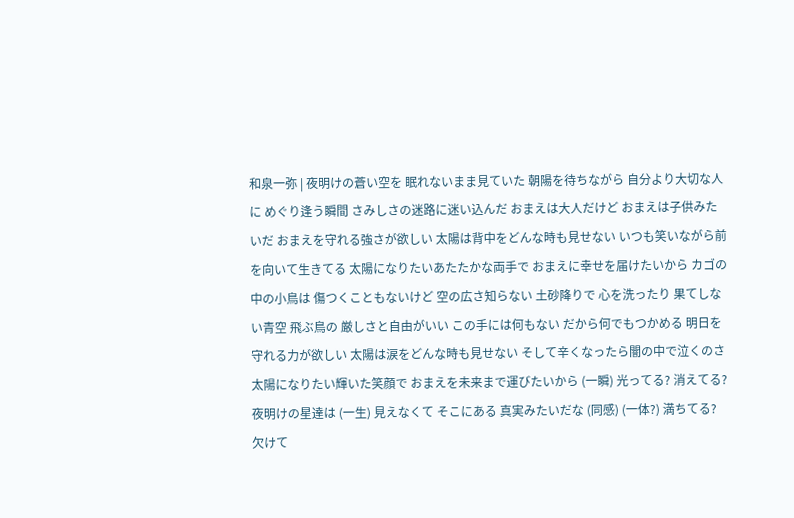和泉一弥 | 夜明けの蒼い空を 眠れないまま見ていた 朝陽を待ちながら 自分より大切な人に めぐり逢う瞬間 さみしさの迷路に迷い込んだ おまえは大人だけど おまえは子供みたいだ おまえを守れる強さが欲しい 太陽は背中をどんな時も見せない いつも笑いながら前を向いて生きてる 太陽になりたいあたたかな両手で おまえに幸せを届けたいから カゴの中の小鳥は 傷つくこともないけど 空の広さ知らない 土砂降りで 心を洗ったり 果てしない青空 飛ぶ鳥の 厳しさと自由がいい この手には何もない だから何でもつかめる 明日を守れる力が欲しい 太陽は涙をどんな時も見せない そして辛くなったら闇の中で泣くのさ 太陽になりたい輝いた笑顔で おまえを未来まで運びたいから (一瞬) 光ってる? 消えてる? 夜明けの星達は (一生) 見えなくて そこにある 真実みたいだな (同感) (一体?) 満ちてる? 欠けて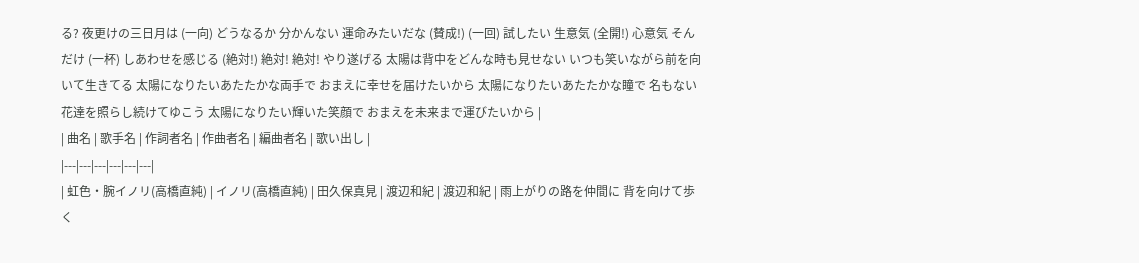る? 夜更けの三日月は (一向) どうなるか 分かんない 運命みたいだな (賛成!) (一回) 試したい 生意気 (全開!) 心意気 そんだけ (一杯) しあわせを感じる (絶対!) 絶対! 絶対! やり遂げる 太陽は背中をどんな時も見せない いつも笑いながら前を向いて生きてる 太陽になりたいあたたかな両手で おまえに幸せを届けたいから 太陽になりたいあたたかな瞳で 名もない花達を照らし続けてゆこう 太陽になりたい輝いた笑顔で おまえを未来まで運びたいから |
| 曲名 | 歌手名 | 作詞者名 | 作曲者名 | 編曲者名 | 歌い出し |
|---|---|---|---|---|---|
| 虹色・腕イノリ(高橋直純) | イノリ(高橋直純) | 田久保真見 | 渡辺和紀 | 渡辺和紀 | 雨上がりの路を仲間に 背を向けて歩く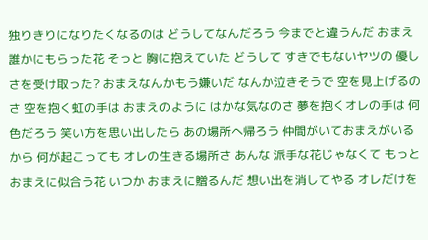独りきりになりたくなるのは どうしてなんだろう 今までと違うんだ おまえ 誰かにもらった花 そっと 胸に抱えていた どうして すきでもないヤツの 優しさを受け取った? おまえなんかもう嫌いだ なんか泣きそうで 空を見上げるのさ 空を抱く虹の手は おまえのように はかな気なのさ 夢を抱くオレの手は 何色だろう 笑い方を思い出したら あの場所へ帰ろう 仲間がいておまえがいるから 何が起こっても オレの生きる場所さ あんな 派手な花じゃなくて もっと おまえに似合う花 いつか おまえに贈るんだ 想い出を消してやる オレだけを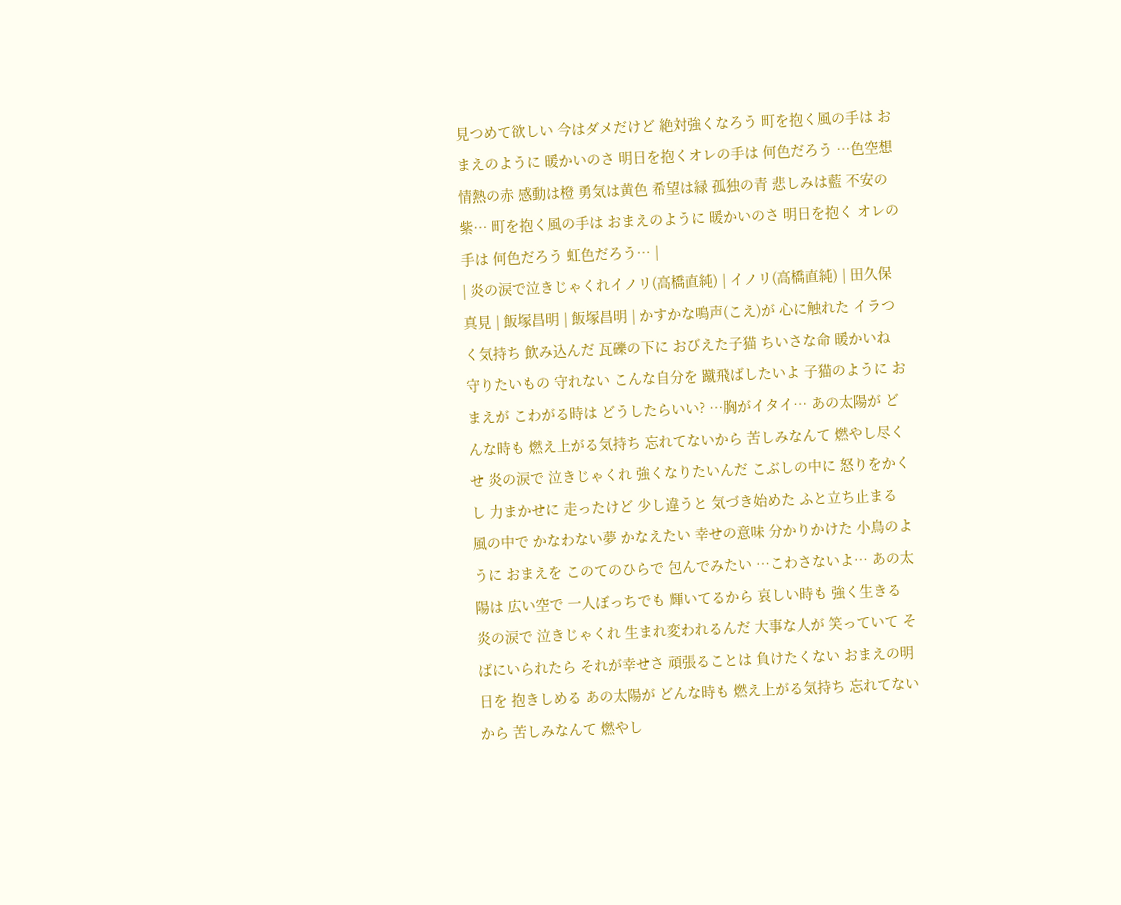見つめて欲しい 今はダメだけど 絶対強くなろう 町を抱く風の手は おまえのように 暖かいのさ 明日を抱くオレの手は 何色だろう …色空想 情熱の赤 感動は橙 勇気は黄色 希望は緑 孤独の青 悲しみは藍 不安の紫… 町を抱く風の手は おまえのように 暖かいのさ 明日を抱く オレの手は 何色だろう 虹色だろう… |
| 炎の涙で泣きじゃくれイノリ(高橋直純) | イノリ(高橋直純) | 田久保真見 | 飯塚昌明 | 飯塚昌明 | かすかな鳴声(こえ)が 心に触れた イラつく気持ち 飲み込んだ 瓦礫の下に おびえた子猫 ちいさな命 暖かいね 守りたいもの 守れない こんな自分を 蹴飛ばしたいよ 子猫のように おまえが こわがる時は どうしたらいい? …胸がイタイ… あの太陽が どんな時も 燃え上がる気持ち 忘れてないから 苦しみなんて 燃やし尽くせ 炎の涙で 泣きじゃくれ 強くなりたいんだ こぶしの中に 怒りをかくし 力まかせに 走ったけど 少し違うと 気づき始めた ふと立ち止まる 風の中で かなわない夢 かなえたい 幸せの意味 分かりかけた 小鳥のように おまえを このてのひらで 包んでみたい …こわさないよ… あの太陽は 広い空で 一人ぼっちでも 輝いてるから 哀しい時も 強く生きる 炎の涙で 泣きじゃくれ 生まれ変われるんだ 大事な人が 笑っていて そばにいられたら それが幸せさ 頑張ることは 負けたくない おまえの明日を 抱きしめる あの太陽が どんな時も 燃え上がる気持ち 忘れてないから 苦しみなんて 燃やし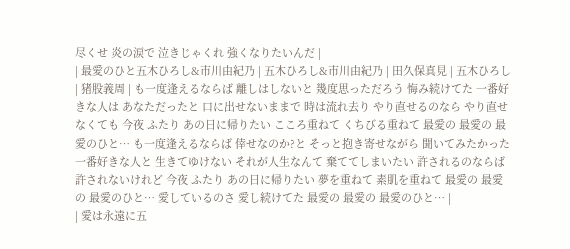尽くせ 炎の涙で 泣きじゃくれ 強くなりたいんだ |
| 最愛のひと五木ひろし&市川由紀乃 | 五木ひろし&市川由紀乃 | 田久保真見 | 五木ひろし | 猪股義周 | も一度逢えるならば 離しはしないと 幾度思っただろう 悔み続けてた 一番好きな人は あなただったと 口に出せないままで 時は流れ去り やり直せるのなら やり直せなくても 今夜 ふたり あの日に帰りたい こころ重ねて くちびる重ねて 最愛の 最愛の 最愛のひと… も一度逢えるならば 倖せなのか?と そっと抱き寄せながら 聞いてみたかった 一番好きな人と 生きてゆけない それが人生なんて 棄ててしまいたい 許されるのならば 許されないけれど 今夜 ふたり あの日に帰りたい 夢を重ねて 素肌を重ねて 最愛の 最愛の 最愛のひと… 愛しているのさ 愛し続けてた 最愛の 最愛の 最愛のひと… |
| 愛は永遠に五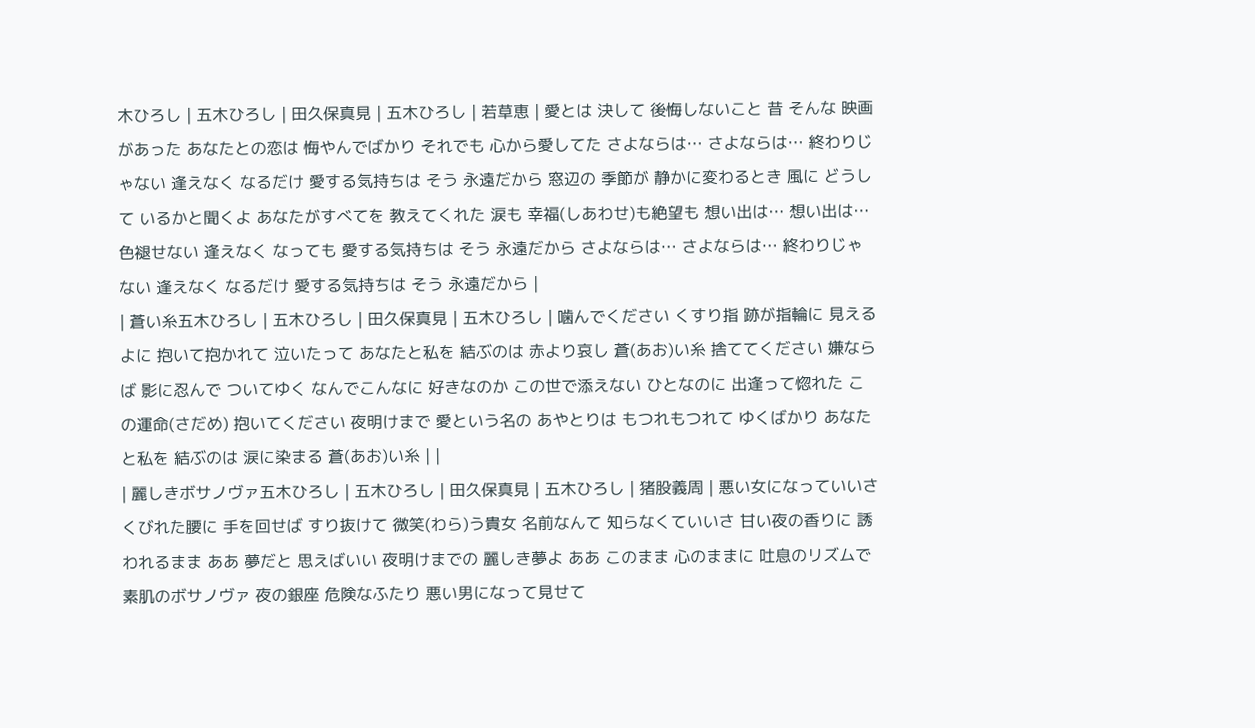木ひろし | 五木ひろし | 田久保真見 | 五木ひろし | 若草恵 | 愛とは 決して 後悔しないこと 昔 そんな 映画があった あなたとの恋は 悔やんでばかり それでも 心から愛してた さよならは… さよならは… 終わりじゃない 逢えなく なるだけ 愛する気持ちは そう 永遠だから 窓辺の 季節が 静かに変わるとき 風に どうして いるかと聞くよ あなたがすべてを 教えてくれた 涙も 幸福(しあわせ)も絶望も 想い出は… 想い出は… 色褪せない 逢えなく なっても 愛する気持ちは そう 永遠だから さよならは… さよならは… 終わりじゃない 逢えなく なるだけ 愛する気持ちは そう 永遠だから |
| 蒼い糸五木ひろし | 五木ひろし | 田久保真見 | 五木ひろし | 噛んでください くすり指 跡が指輪に 見えるよに 抱いて抱かれて 泣いたって あなたと私を 結ぶのは 赤より哀し 蒼(あお)い糸 捨ててください 嫌ならば 影に忍んで ついてゆく なんでこんなに 好きなのか この世で添えない ひとなのに 出逢って惚れた この運命(さだめ) 抱いてください 夜明けまで 愛という名の あやとりは もつれもつれて ゆくばかり あなたと私を 結ぶのは 涙に染まる 蒼(あお)い糸 | |
| 麗しきボサノヴァ五木ひろし | 五木ひろし | 田久保真見 | 五木ひろし | 猪股義周 | 悪い女になっていいさ くびれた腰に 手を回せば すり抜けて 微笑(わら)う貴女 名前なんて 知らなくていいさ 甘い夜の香りに 誘われるまま ああ 夢だと 思えばいい 夜明けまでの 麗しき夢よ ああ このまま 心のままに 吐息のリズムで 素肌のボサノヴァ 夜の銀座 危険なふたり 悪い男になって見せて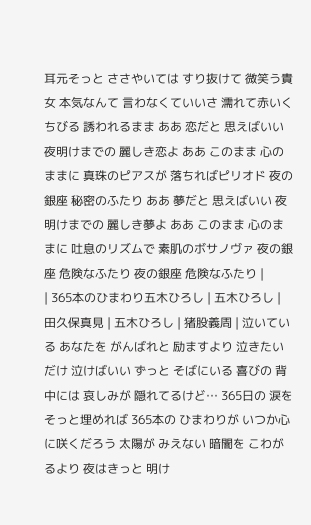耳元そっと ささやいては すり抜けて 微笑う貴女 本気なんて 言わなくていいさ 濡れて赤いくちびる 誘われるまま ああ 恋だと 思えばいい 夜明けまでの 麗しき恋よ ああ このまま 心のままに 真珠のピアスが 落ちればピリオド 夜の銀座 秘密のふたり ああ 夢だと 思えばいい 夜明けまでの 麗しき夢よ ああ このまま 心のままに 吐息のリズムで 素肌のボサノヴァ 夜の銀座 危険なふたり 夜の銀座 危険なふたり |
| 365本のひまわり五木ひろし | 五木ひろし | 田久保真見 | 五木ひろし | 猪股義周 | 泣いている あなたを がんばれと 励ますより 泣きたいだけ 泣けばいい ずっと そばにいる 喜びの 背中には 哀しみが 隠れてるけど… 365日の 涙を そっと埋めれば 365本の ひまわりが いつか心に咲くだろう 太陽が みえない 暗闇を こわがるより 夜はきっと 明け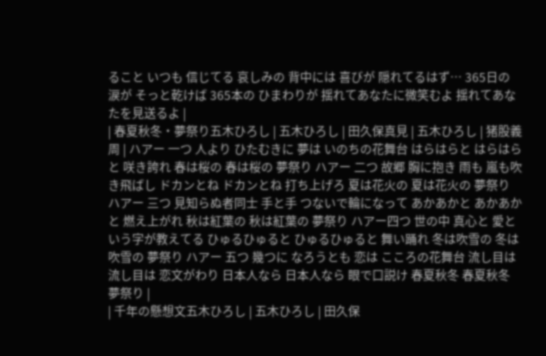ること いつも 信じてる 哀しみの 背中には 喜びが 隠れてるはず… 365日の 涙が そっと乾けば 365本の ひまわりが 揺れてあなたに微笑むよ 揺れてあなたを見送るよ |
| 春夏秋冬・夢祭り五木ひろし | 五木ひろし | 田久保真見 | 五木ひろし | 猪股義周 | ハアー 一つ 人より ひたむきに 夢は いのちの花舞台 はらはらと はらはらと 咲き誇れ 春は桜の 春は桜の 夢祭り ハアー 二つ 故郷 胸に抱き 雨も 嵐も吹き飛ばし ドカンとね ドカンとね 打ち上げろ 夏は花火の 夏は花火の 夢祭り ハアー 三つ 見知らぬ者同士 手と手 つないで輪になって あかあかと あかあかと 燃え上がれ 秋は紅葉の 秋は紅葉の 夢祭り ハアー四つ 世の中 真心と 愛と いう字が教えてる ひゅるひゅると ひゅるひゅると 舞い踊れ 冬は吹雪の 冬は吹雪の 夢祭り ハアー 五つ 幾つに なろうとも 恋は こころの花舞台 流し目は 流し目は 恋文がわり 日本人なら 日本人なら 眼で口説け 春夏秋冬 春夏秋冬 夢祭り |
| 千年の懸想文五木ひろし | 五木ひろし | 田久保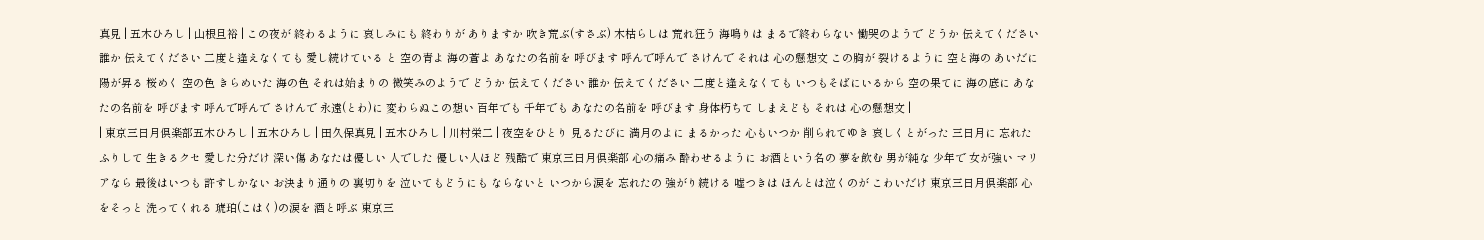真見 | 五木ひろし | 山根旦裕 | この夜が 終わるように 哀しみにも 終わりが ありますか 吹き荒ぶ(すさぶ) 木枯らしは 荒れ狂う 海鳴りは まるで終わらない 慟哭のようで どうか 伝えてください 誰か 伝えてください 二度と逢えなくても 愛し続けている と 空の青よ 海の蒼よ あなたの名前を 呼びます 呼んで呼んで さけんで それは 心の懸想文 この胸が 裂けるように 空と海の あいだに 陽が昇る 桜めく 空の色 きらめいた 海の色 それは始まりの 微笑みのようで どうか 伝えてください 誰か 伝えてください 二度と逢えなくても いつもそばにいるから 空の果てに 海の底に あなたの名前を 呼びます 呼んで呼んで さけんで 永遠(とわ)に 変わらぬこの想い 百年でも 千年でも あなたの名前を 呼びます 身体朽ちて しまえども それは 心の懸想文 |
| 東京三日月倶楽部五木ひろし | 五木ひろし | 田久保真見 | 五木ひろし | 川村栄二 | 夜空をひとり 見るたびに 満月のよに まるかった 心もいつか 削られてゆき 哀しくとがった 三日月に 忘れたふりして 生きるクセ 愛した分だけ 深い傷 あなたは優しい 人でした 優しい人ほど 残酷で 東京三日月倶楽部 心の痛み 酔わせるように お酒という名の 夢を飲む 男が純な 少年で 女が強い マリアなら 最後はいつも 許すしかない お決まり通りの 裏切りを 泣いてもどうにも ならないと いつから涙を 忘れたの 強がり続ける 嘘つきは ほんとは泣くのが こわいだけ 東京三日月倶楽部 心をそっと 洗ってくれる 琥珀(こはく)の涙を 酒と呼ぶ 東京三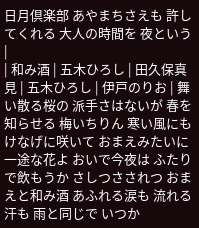日月倶楽部 あやまちさえも 許してくれる 大人の時間を 夜という |
| 和み酒 | 五木ひろし | 田久保真見 | 五木ひろし | 伊戸のりお | 舞い散る桜の 派手さはないが 春を知らせる 梅いちりん 寒い風にも けなげに咲いて おまえみたいに 一途な花よ おいで今夜は ふたりで飲もうか さしつさされつ おまえと和み酒 あふれる涙も 流れる汗も 雨と同じで いつか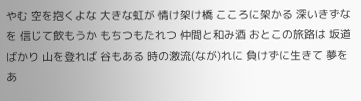やむ 空を抱くよな 大きな虹が 情け架け橋 こころに架かる 深いきずなを 信じて飲もうか もちつもたれつ 仲間と和み酒 おとこの旅路は 坂道ばかり 山を登れば 谷もある 時の激流(なが)れに 負けずに生きて 夢をあ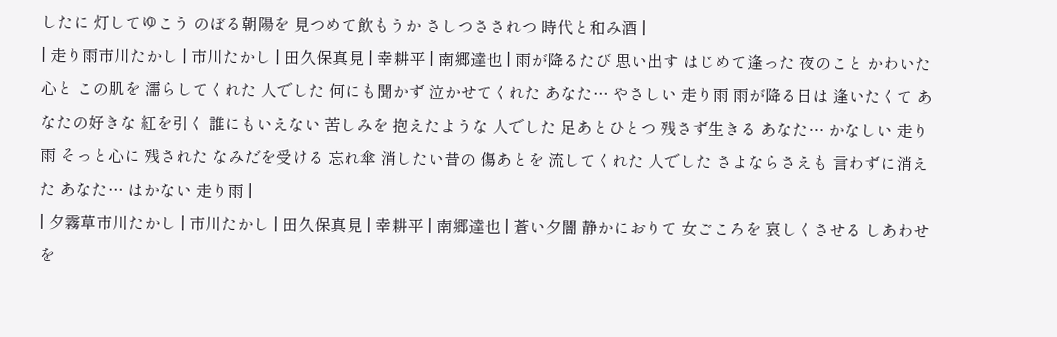したに 灯してゆこう のぼる朝陽を 見つめて飲もうか さしつさされつ 時代と和み酒 |
| 走り雨市川たかし | 市川たかし | 田久保真見 | 幸耕平 | 南郷達也 | 雨が降るたび 思い出す はじめて逢った 夜のこと かわいた心と この肌を 濡らしてくれた 人でした 何にも聞かず 泣かせてくれた あなた… やさしい 走り雨 雨が降る日は 逢いたくて あなたの好きな 紅を引く 誰にもいえない 苦しみを 抱えたような 人でした 足あとひとつ 残さず生きる あなた… かなしい 走り雨 そっと心に 残された なみだを受ける 忘れ傘 消したい昔の 傷あとを 流してくれた 人でした さよならさえも 言わずに消えた あなた… はかない 走り雨 |
| 夕霧草市川たかし | 市川たかし | 田久保真見 | 幸耕平 | 南郷達也 | 蒼い夕闇 静かにおりて 女ごころを 哀しくさせる しあわせを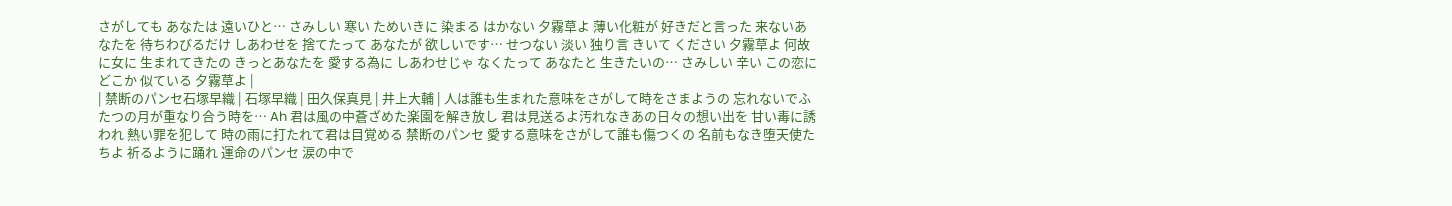さがしても あなたは 遠いひと… さみしい 寒い ためいきに 染まる はかない 夕霧草よ 薄い化粧が 好きだと言った 来ないあなたを 待ちわびるだけ しあわせを 捨てたって あなたが 欲しいです… せつない 淡い 独り言 きいて ください 夕霧草よ 何故に女に 生まれてきたの きっとあなたを 愛する為に しあわせじゃ なくたって あなたと 生きたいの… さみしい 辛い この恋に どこか 似ている 夕霧草よ |
| 禁断のパンセ石塚早織 | 石塚早織 | 田久保真見 | 井上大輔 | 人は誰も生まれた意味をさがして時をさまようの 忘れないでふたつの月が重なり合う時を… Ah 君は風の中蒼ざめた楽園を解き放し 君は見送るよ汚れなきあの日々の想い出を 甘い毒に誘われ 熱い罪を犯して 時の雨に打たれて君は目覚める 禁断のパンセ 愛する意味をさがして誰も傷つくの 名前もなき堕天使たちよ 祈るように踊れ 運命のパンセ 涙の中で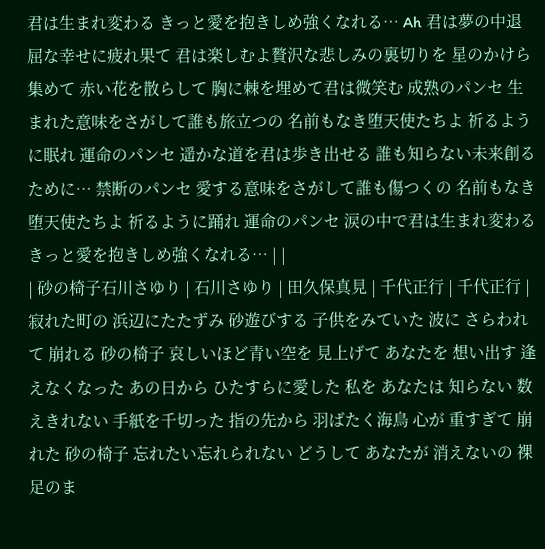君は生まれ変わる きっと愛を抱きしめ強くなれる… Ah 君は夢の中退屈な幸せに疲れ果て 君は楽しむよ贅沢な悲しみの裏切りを 星のかけら集めて 赤い花を散らして 胸に棘を埋めて君は微笑む 成熟のパンセ 生まれた意味をさがして誰も旅立つの 名前もなき堕天使たちよ 祈るように眠れ 運命のパンセ 遥かな道を君は歩き出せる 誰も知らない未来創るために… 禁断のパンセ 愛する意味をさがして誰も傷つくの 名前もなき堕天使たちよ 祈るように踊れ 運命のパンセ 涙の中で君は生まれ変わる きっと愛を抱きしめ強くなれる… | |
| 砂の椅子石川さゆり | 石川さゆり | 田久保真見 | 千代正行 | 千代正行 | 寂れた町の 浜辺にたたずみ 砂遊びする 子供をみていた 波に さらわれて 崩れる 砂の椅子 哀しいほど青い空を 見上げて あなたを 想い出す 逢えなくなった あの日から ひたすらに愛した 私を あなたは 知らない 数えきれない 手紙を千切った 指の先から 羽ばたく海鳥 心が 重すぎて 崩れた 砂の椅子 忘れたい忘れられない どうして あなたが 消えないの 裸足のま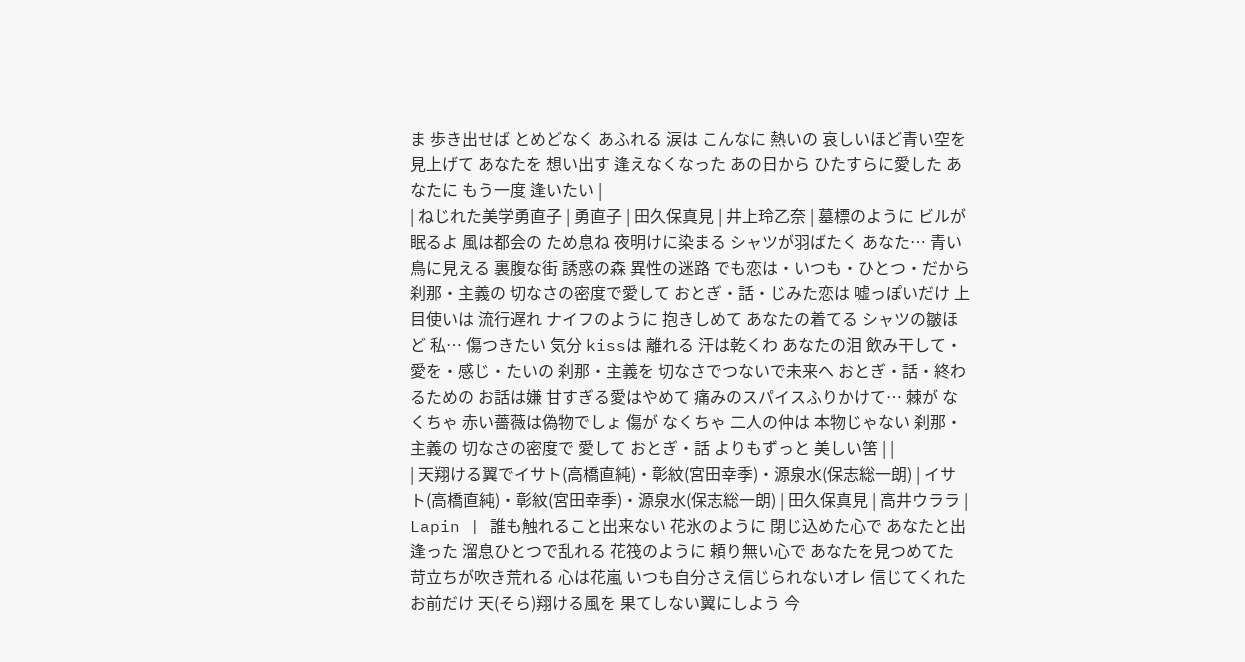ま 歩き出せば とめどなく あふれる 涙は こんなに 熱いの 哀しいほど青い空を 見上げて あなたを 想い出す 逢えなくなった あの日から ひたすらに愛した あなたに もう一度 逢いたい |
| ねじれた美学勇直子 | 勇直子 | 田久保真見 | 井上玲乙奈 | 墓標のように ビルが眠るよ 風は都会の ため息ね 夜明けに染まる シャツが羽ばたく あなた… 青い鳥に見える 裏腹な街 誘惑の森 異性の迷路 でも恋は・いつも・ひとつ・だから 刹那・主義の 切なさの密度で愛して おとぎ・話・じみた恋は 嘘っぽいだけ 上目使いは 流行遅れ ナイフのように 抱きしめて あなたの着てる シャツの皺ほど 私… 傷つきたい 気分 kissは 離れる 汗は乾くわ あなたの泪 飲み干して・愛を・感じ・たいの 刹那・主義を 切なさでつないで未来へ おとぎ・話・終わるための お話は嫌 甘すぎる愛はやめて 痛みのスパイスふりかけて… 棘が なくちゃ 赤い薔薇は偽物でしょ 傷が なくちゃ 二人の仲は 本物じゃない 刹那・主義の 切なさの密度で 愛して おとぎ・話 よりもずっと 美しい筈 | |
| 天翔ける翼でイサト(高橋直純)・彰紋(宮田幸季)・源泉水(保志総一朗) | イサト(高橋直純)・彰紋(宮田幸季)・源泉水(保志総一朗) | 田久保真見 | 高井ウララ | Lapin | 誰も触れること出来ない 花氷のように 閉じ込めた心で あなたと出逢った 溜息ひとつで乱れる 花筏のように 頼り無い心で あなたを見つめてた 苛立ちが吹き荒れる 心は花嵐 いつも自分さえ信じられないオレ 信じてくれた お前だけ 天(そら)翔ける風を 果てしない翼にしよう 今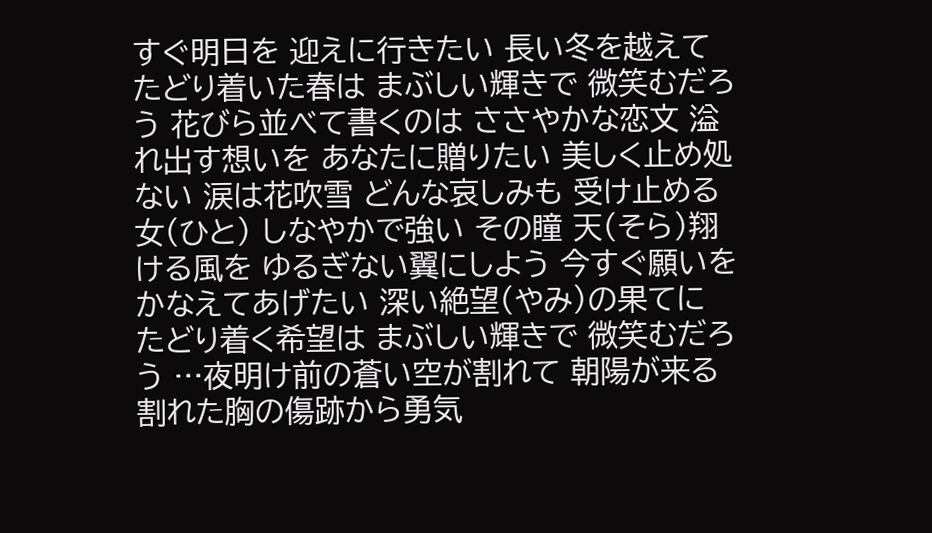すぐ明日を 迎えに行きたい 長い冬を越えて たどり着いた春は まぶしい輝きで 微笑むだろう 花びら並べて書くのは ささやかな恋文 溢れ出す想いを あなたに贈りたい 美しく止め処ない 涙は花吹雪 どんな哀しみも 受け止める女(ひと) しなやかで強い その瞳 天(そら)翔ける風を ゆるぎない翼にしよう 今すぐ願いを かなえてあげたい 深い絶望(やみ)の果てに たどり着く希望は まぶしい輝きで 微笑むだろう …夜明け前の蒼い空が割れて 朝陽が来る 割れた胸の傷跡から勇気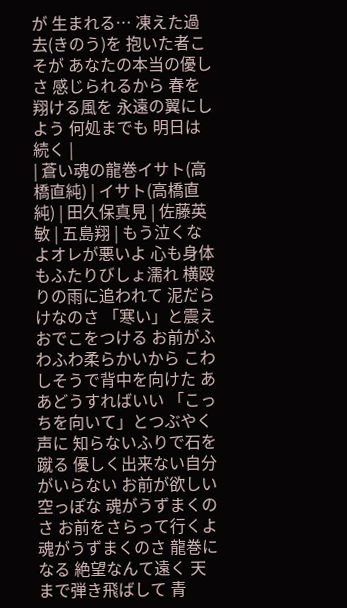が 生まれる… 凍えた過去(きのう)を 抱いた者こそが あなたの本当の優しさ 感じられるから 春を翔ける風を 永遠の翼にしよう 何処までも 明日は続く |
| 蒼い魂の龍巻イサト(高橋直純) | イサト(高橋直純) | 田久保真見 | 佐藤英敏 | 五島翔 | もう泣くなよオレが悪いよ 心も身体もふたりびしょ濡れ 横殴りの雨に追われて 泥だらけなのさ 「寒い」と震えおでこをつける お前がふわふわ柔らかいから こわしそうで背中を向けた ああどうすればいい 「こっちを向いて」とつぶやく声に 知らないふりで石を蹴る 優しく出来ない自分がいらない お前が欲しい 空っぽな 魂がうずまくのさ お前をさらって行くよ 魂がうずまくのさ 龍巻になる 絶望なんて遠く 天まで弾き飛ばして 青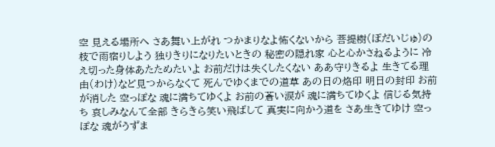空 見える場所へ さあ舞い上がれ つかまりなよ怖くないから 菩提樹(ぼだいじゅ)の枝で雨宿りしよう 独りきりになりたいときの 秘密の隠れ家 心と心かさねるように 冷え切った身体あたためたいよ お前だけは失くしたくない ああ守りきるよ 生きてる理由(わけ)など見つからなくて 死んでゆくまでの道草 あの日の烙印 明日の封印 お前が消した 空っぽな 魂に満ちてゆくよ お前の蒼い涙が 魂に満ちてゆくよ 信じる気持ち 哀しみなんて全部 きらきら笑い飛ばして 真実に向かう道を さあ生きてゆけ 空っぽな 魂がうずま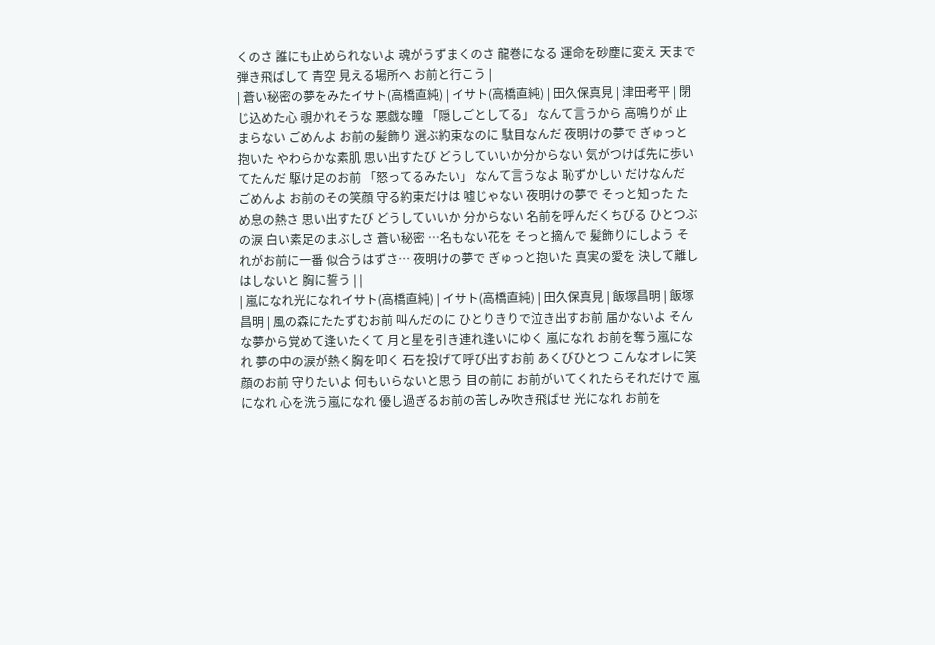くのさ 誰にも止められないよ 魂がうずまくのさ 龍巻になる 運命を砂塵に変え 天まで弾き飛ばして 青空 見える場所へ お前と行こう |
| 蒼い秘密の夢をみたイサト(高橋直純) | イサト(高橋直純) | 田久保真見 | 津田考平 | 閉じ込めた心 覗かれそうな 悪戯な瞳 「隠しごとしてる」 なんて言うから 高鳴りが 止まらない ごめんよ お前の髪飾り 選ぶ約束なのに 駄目なんだ 夜明けの夢で ぎゅっと抱いた やわらかな素肌 思い出すたび どうしていいか分からない 気がつけば先に歩いてたんだ 駆け足のお前 「怒ってるみたい」 なんて言うなよ 恥ずかしい だけなんだ ごめんよ お前のその笑顔 守る約束だけは 嘘じゃない 夜明けの夢で そっと知った ため息の熱さ 思い出すたび どうしていいか 分からない 名前を呼んだくちびる ひとつぶの涙 白い素足のまぶしさ 蒼い秘密 …名もない花を そっと摘んで 髪飾りにしよう それがお前に一番 似合うはずさ… 夜明けの夢で ぎゅっと抱いた 真実の愛を 決して離しはしないと 胸に誓う | |
| 嵐になれ光になれイサト(高橋直純) | イサト(高橋直純) | 田久保真見 | 飯塚昌明 | 飯塚昌明 | 風の森にたたずむお前 叫んだのに ひとりきりで泣き出すお前 届かないよ そんな夢から覚めて逢いたくて 月と星を引き連れ逢いにゆく 嵐になれ お前を奪う嵐になれ 夢の中の涙が熱く胸を叩く 石を投げて呼び出すお前 あくびひとつ こんなオレに笑顔のお前 守りたいよ 何もいらないと思う 目の前に お前がいてくれたらそれだけで 嵐になれ 心を洗う嵐になれ 優し過ぎるお前の苦しみ吹き飛ばせ 光になれ お前を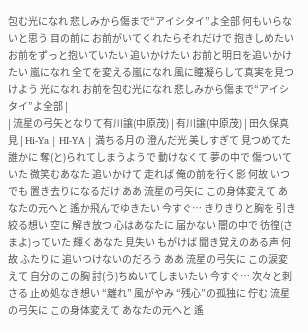包む光になれ 悲しみから傷まで“アイシタイ”よ全部 何もいらないと思う 目の前に お前がいてくれたらそれだけで 抱きしめたい お前をずっと抱いていたい 追いかけたい お前と明日を追いかけたい 嵐になれ 全てを変える嵐になれ 風に瞳凝らして真実を見つけよう 光になれ お前を包む光になれ 悲しみから傷まで“アイシタイ”よ全部 |
| 流星の弓矢となりて有川譲(中原茂) | 有川譲(中原茂) | 田久保真見 | Hi-Ya | HI-YA | 満ちる月の 澄んだ光 美しすぎて 見つめてた 誰かに 奪(と)られてしまうようで 動けなくて 夢の中で 傷ついていた 微笑むあなた 追いかけて 走れば 俺の前を行く影 何故 いつでも 置き去りになるだけ ああ 流星の弓矢に この身体変えて あなたの元へと 遙か飛んでゆきたい 今すぐ… きりきりと胸を 引き絞る想い 空に 解き放つ 心はあなたに 届かない 闇の中で 彷徨(さまよ)っていた 輝くあなた 見失い もがけば 聞き覚えのある声 何故 ふたりに 追いつけないのだろう ああ 流星の弓矢に この涙変えて 自分のこの胸 討(う)ちぬいてしまいたい 今すぐ… 次々と刺さる 止め処なき想い “離れ” 風がやみ “残心”の孤独に 佇む 流星の弓矢に この身体変えて あなたの元へと 遙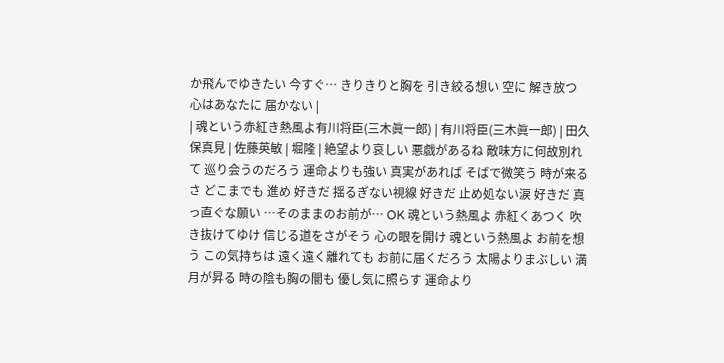か飛んでゆきたい 今すぐ… きりきりと胸を 引き絞る想い 空に 解き放つ 心はあなたに 届かない |
| 魂という赤紅き熱風よ有川将臣(三木眞一郎) | 有川将臣(三木眞一郎) | 田久保真見 | 佐藤英敏 | 堀隆 | 絶望より哀しい 悪戯があるね 敵味方に何故別れて 巡り会うのだろう 運命よりも強い 真実があれば そばで微笑う 時が来るさ どこまでも 進め 好きだ 揺るぎない視線 好きだ 止め処ない涙 好きだ 真っ直ぐな願い …そのままのお前が… OK 魂という熱風よ 赤紅くあつく 吹き抜けてゆけ 信じる道をさがそう 心の眼を開け 魂という熱風よ お前を想う この気持ちは 遠く遠く離れても お前に届くだろう 太陽よりまぶしい 満月が昇る 時の陰も胸の闇も 優し気に照らす 運命より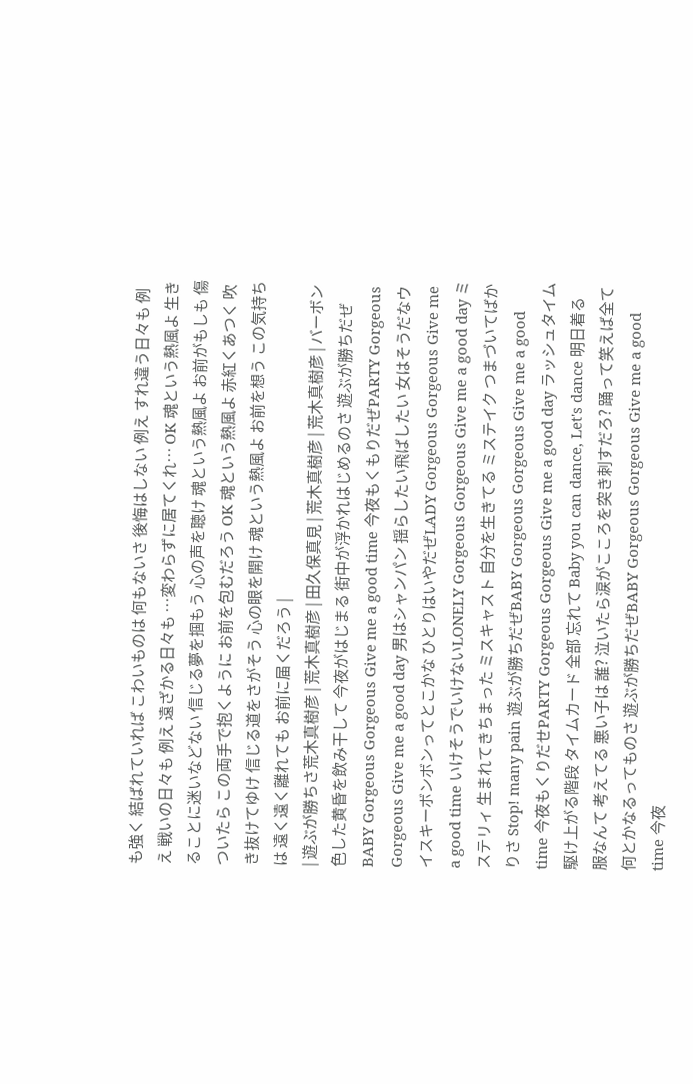も強く 結ばれていれば こわいものは 何もないさ 後悔はしない 例え すれ違う日々も 例え 戦いの日々も 例え 遠ざかる日々も …変わらずに居てくれ… OK 魂という熱風よ 生きることに迷いなどない 信じる夢を掴もう 心の声を聴け 魂という熱風よ お前がもしも 傷ついたら この両手で抱くように お前を包むだろう OK 魂という熱風よ 赤紅くあつく 吹き抜けてゆけ 信じる道をさがそう 心の眼を開け 魂という熱風よ お前を想う この気持ちは 遠く遠く離れても お前に届くだろう |
| 遊ぶが勝ちさ荒木真樹彦 | 荒木真樹彦 | 田久保真見 | 荒木真樹彦 | 荒木真樹彦 | バーボン色した黄昏を飲み干して 今夜がはじまる 街中が浮かれはじめるのさ 遊ぶが勝ちだぜBABY Gorgeous Gorgeous Give me a good time 今夜もくもりだぜPARTY Gorgeous Gorgeous Give me a good day 男はシャンパン 揺らしたい飛ばしたい 女はそうだなウイスキーボンボンってとこかな ひとりはいやだぜLADY Gorgeous Gorgeous Give me a good time いけそうでいけないLONELY Gorgeous Gorgeous Give me a good day ミステリィ 生まれてきちまった ミスキャスト 自分を生きてる ミステイク つまづいてばかりさ Stop! many pain 遊ぶが勝ちだぜBABY Gorgeous Gorgeous Give me a good time 今夜もくりだせPARTY Gorgeous Gorgeous Give me a good day ラッシュタイム 駆け上がる階段 タイムカード 全部 忘れて Baby you can dance, Let's dance 明日着る 服なんて 考えてる 悪い子は 誰? 泣いたら涙がこころを突き刺すだろ? 踊って笑えば全て何とかなるってものさ 遊ぶが勝ちだぜBABY Gorgeous Gorgeous Give me a good time 今夜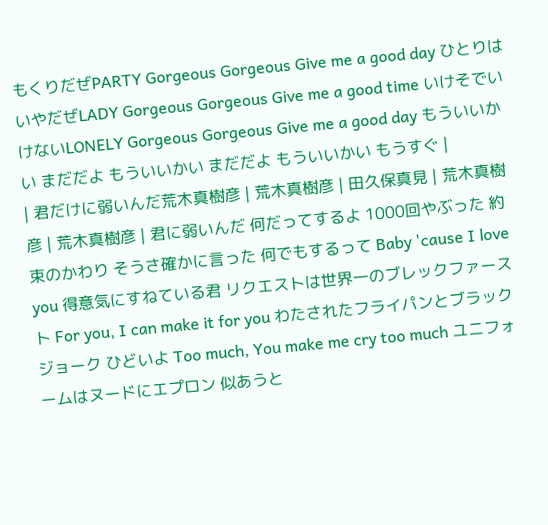もくりだぜPARTY Gorgeous Gorgeous Give me a good day ひとりはいやだぜLADY Gorgeous Gorgeous Give me a good time いけそでいけないLONELY Gorgeous Gorgeous Give me a good day もういいかい まだだよ もういいかい まだだよ もういいかい もうすぐ |
| 君だけに弱いんだ荒木真樹彦 | 荒木真樹彦 | 田久保真見 | 荒木真樹彦 | 荒木真樹彦 | 君に弱いんだ 何だってするよ 1000回やぶった 約束のかわり そうさ確かに言った 何でもするって Baby 'cause I love you 得意気にすねている君 リクエストは世界一のブレックファースト For you, I can make it for you わたされたフライパンとブラックジョーク ひどいよ Too much, You make me cry too much ユニフォームはヌードにエプロン 似あうと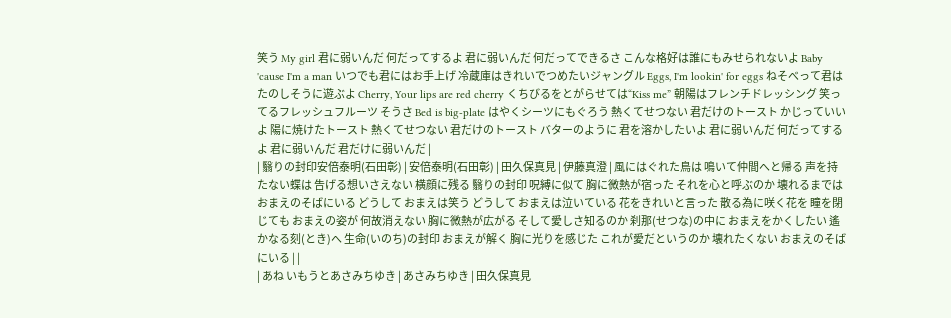笑う My girl 君に弱いんだ 何だってするよ 君に弱いんだ 何だってできるさ こんな格好は誰にもみせられないよ Baby 'cause I'm a man いつでも君にはお手上げ 冷蔵庫はきれいでつめたいジャングル Eggs, I'm lookin' for eggs ねそべって君はたのしそうに遊ぶよ Cherry, Your lips are red cherry くちびるをとがらせては“Kiss me” 朝陽はフレンチドレッシング 笑ってるフレッシュフルーツ そうさ Bed is big-plate はやくシーツにもぐろう 熱くてせつない 君だけのトースト かじっていいよ 陽に焼けたトースト 熱くてせつない 君だけのトースト バターのように 君を溶かしたいよ 君に弱いんだ 何だってするよ 君に弱いんだ 君だけに弱いんだ |
| 翳りの封印安倍泰明(石田彰) | 安倍泰明(石田彰) | 田久保真見 | 伊藤真澄 | 風にはぐれた鳥は 鳴いて仲間へと帰る 声を持たない蝶は 告げる想いさえない 横顔に残る 翳りの封印 呪縛に似て 胸に微熱が宿った それを心と呼ぶのか 壊れるまでは おまえのそばにいる どうして おまえは笑う どうして おまえは泣いている 花をきれいと言った 散る為に咲く花を 瞳を閉じても おまえの姿が 何故消えない 胸に微熱が広がる そして愛しさ知るのか 刹那(せつな)の中に おまえをかくしたい 遙かなる刻(とき)へ 生命(いのち)の封印 おまえが解く 胸に光りを感じた これが愛だというのか 壊れたくない おまえのそばにいる | |
| あね いもうとあさみちゆき | あさみちゆき | 田久保真見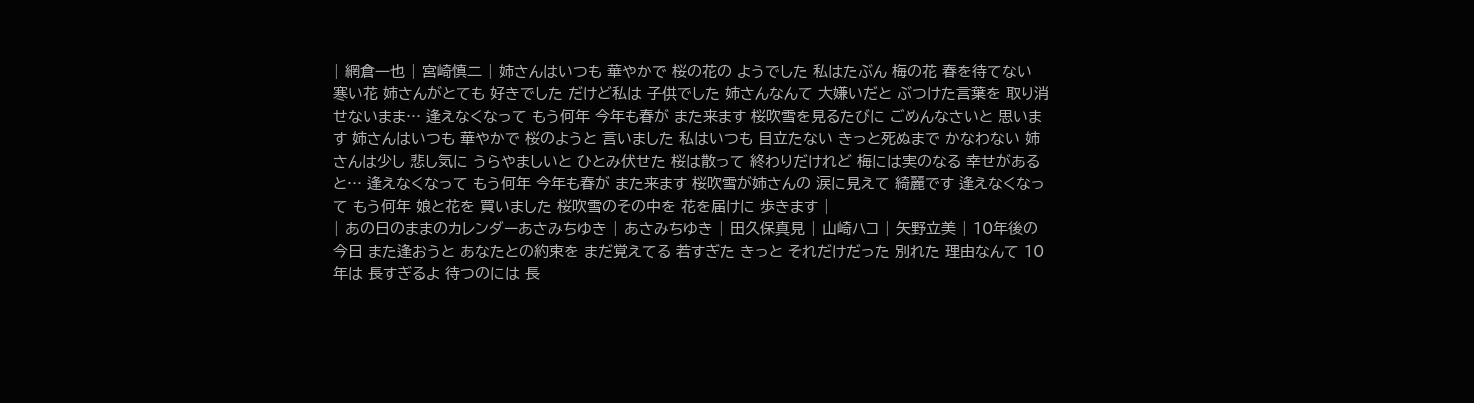| 網倉一也 | 宮崎慎二 | 姉さんはいつも 華やかで 桜の花の ようでした 私はたぶん 梅の花 春を待てない 寒い花 姉さんがとても 好きでした だけど私は 子供でした 姉さんなんて 大嫌いだと ぶつけた言葉を 取り消せないまま… 逢えなくなって もう何年 今年も春が また来ます 桜吹雪を見るたびに ごめんなさいと 思います 姉さんはいつも 華やかで 桜のようと 言いました 私はいつも 目立たない きっと死ぬまで かなわない 姉さんは少し 悲し気に うらやましいと ひとみ伏せた 桜は散って 終わりだけれど 梅には実のなる 幸せがあると… 逢えなくなって もう何年 今年も春が また来ます 桜吹雪が姉さんの 涙に見えて 綺麗です 逢えなくなって もう何年 娘と花を 買いました 桜吹雪のその中を 花を届けに 歩きます |
| あの日のままのカレンダーあさみちゆき | あさみちゆき | 田久保真見 | 山崎ハコ | 矢野立美 | 10年後の今日 また逢おうと あなたとの約束を まだ覚えてる 若すぎた きっと それだけだった 別れた 理由なんて 10年は 長すぎるよ 待つのには 長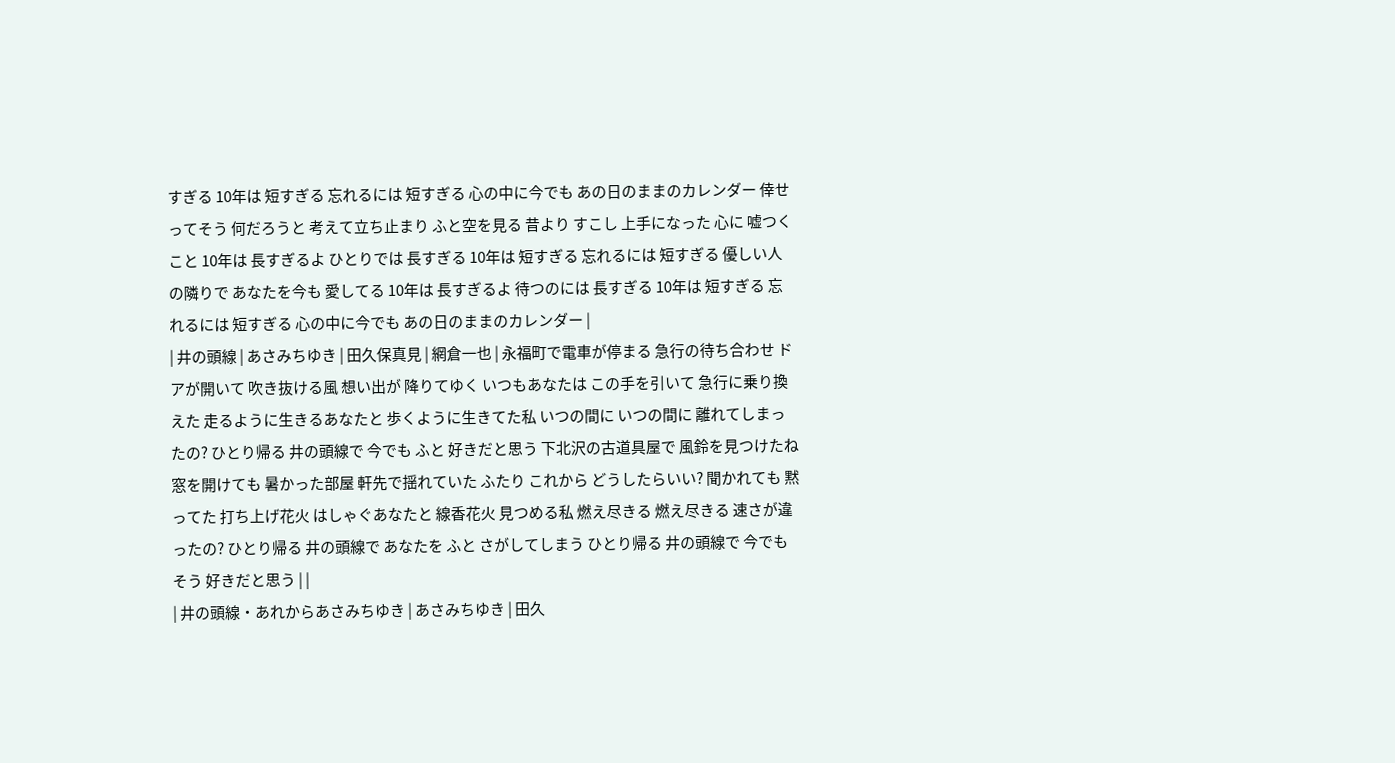すぎる 10年は 短すぎる 忘れるには 短すぎる 心の中に今でも あの日のままのカレンダー 倖せってそう 何だろうと 考えて立ち止まり ふと空を見る 昔より すこし 上手になった 心に 嘘つくこと 10年は 長すぎるよ ひとりでは 長すぎる 10年は 短すぎる 忘れるには 短すぎる 優しい人の隣りで あなたを今も 愛してる 10年は 長すぎるよ 待つのには 長すぎる 10年は 短すぎる 忘れるには 短すぎる 心の中に今でも あの日のままのカレンダー |
| 井の頭線 | あさみちゆき | 田久保真見 | 網倉一也 | 永福町で電車が停まる 急行の待ち合わせ ドアが開いて 吹き抜ける風 想い出が 降りてゆく いつもあなたは この手を引いて 急行に乗り換えた 走るように生きるあなたと 歩くように生きてた私 いつの間に いつの間に 離れてしまったの? ひとり帰る 井の頭線で 今でも ふと 好きだと思う 下北沢の古道具屋で 風鈴を見つけたね 窓を開けても 暑かった部屋 軒先で揺れていた ふたり これから どうしたらいい? 聞かれても 黙ってた 打ち上げ花火 はしゃぐあなたと 線香花火 見つめる私 燃え尽きる 燃え尽きる 速さが違ったの? ひとり帰る 井の頭線で あなたを ふと さがしてしまう ひとり帰る 井の頭線で 今でも そう 好きだと思う | |
| 井の頭線・あれからあさみちゆき | あさみちゆき | 田久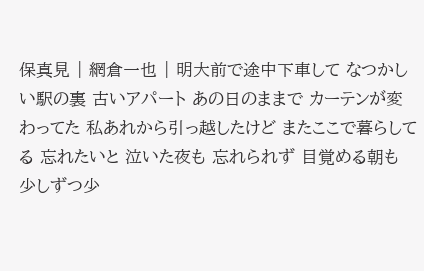保真見 | 網倉一也 | 明大前で途中下車して なつかしい駅の裏 古いアパート あの日のままで カーテンが変わってた 私あれから引っ越したけど またここで暮らしてる 忘れたいと 泣いた夜も 忘れられず 目覚める朝も 少しずつ少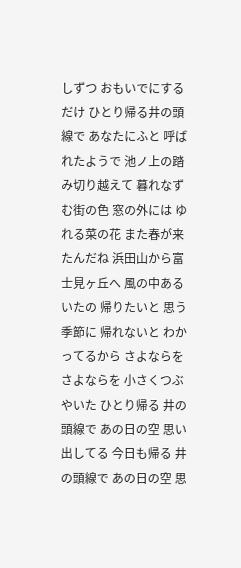しずつ おもいでにするだけ ひとり帰る井の頭線で あなたにふと 呼ばれたようで 池ノ上の踏み切り越えて 暮れなずむ街の色 窓の外には ゆれる菜の花 また春が来たんだね 浜田山から富士見ヶ丘へ 風の中あるいたの 帰りたいと 思う季節に 帰れないと わかってるから さよならをさよならを 小さくつぶやいた ひとり帰る 井の頭線で あの日の空 思い出してる 今日も帰る 井の頭線で あの日の空 思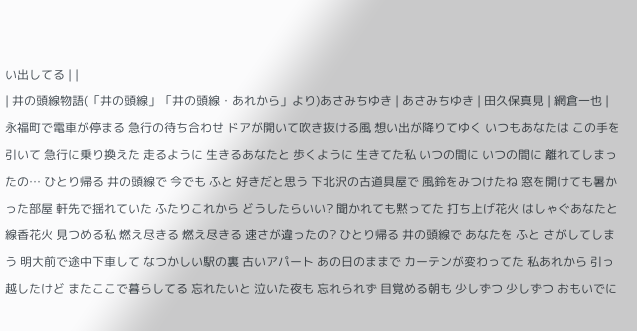い出してる | |
| 井の頭線物語(「井の頭線」「井の頭線・あれから」より)あさみちゆき | あさみちゆき | 田久保真見 | 網倉一也 | 永福町で電車が停まる 急行の待ち合わせ ドアが開いて吹き抜ける風 想い出が降りてゆく いつもあなたは この手を引いて 急行に乗り換えた 走るように 生きるあなたと 歩くように 生きてた私 いつの間に いつの間に 離れてしまったの… ひとり帰る 井の頭線で 今でも ふと 好きだと思う 下北沢の古道具屋で 風鈴をみつけたね 窓を開けても暑かった部屋 軒先で揺れていた ふたりこれから どうしたらいい? 聞かれても黙ってた 打ち上げ花火 はしゃぐあなたと 線香花火 見つめる私 燃え尽きる 燃え尽きる 速さが違ったの? ひとり帰る 井の頭線で あなたを ふと さがしてしまう 明大前で途中下車して なつかしい駅の裏 古いアパート あの日のままで カーテンが変わってた 私あれから 引っ越したけど またここで暮らしてる 忘れたいと 泣いた夜も 忘れられず 目覚める朝も 少しずつ 少しずつ おもいでに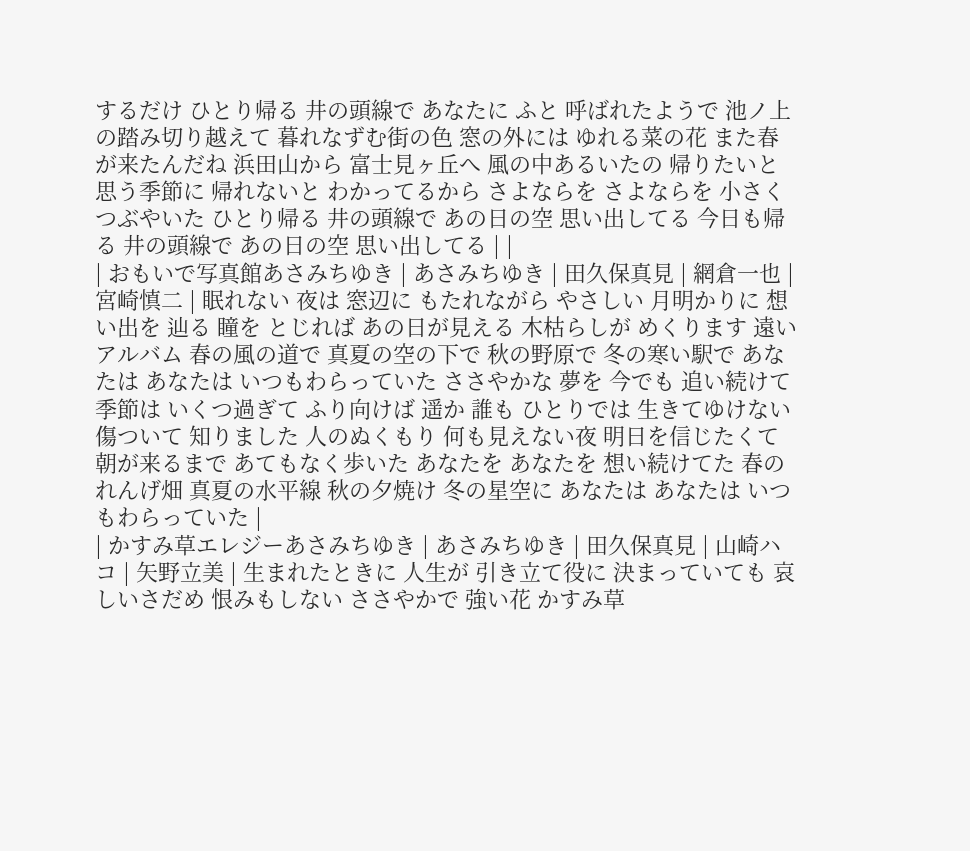するだけ ひとり帰る 井の頭線で あなたに ふと 呼ばれたようで 池ノ上の踏み切り越えて 暮れなずむ街の色 窓の外には ゆれる菜の花 また春が来たんだね 浜田山から 富士見ヶ丘へ 風の中あるいたの 帰りたいと 思う季節に 帰れないと わかってるから さよならを さよならを 小さくつぶやいた ひとり帰る 井の頭線で あの日の空 思い出してる 今日も帰る 井の頭線で あの日の空 思い出してる | |
| おもいで写真館あさみちゆき | あさみちゆき | 田久保真見 | 網倉一也 | 宮崎慎二 | 眠れない 夜は 窓辺に もたれながら やさしい 月明かりに 想い出を 辿る 瞳を とじれば あの日が見える 木枯らしが めくります 遠いアルバム 春の風の道で 真夏の空の下で 秋の野原で 冬の寒い駅で あなたは あなたは いつもわらっていた ささやかな 夢を 今でも 追い続けて 季節は いくつ過ぎて ふり向けば 遥か 誰も ひとりでは 生きてゆけない 傷ついて 知りました 人のぬくもり 何も見えない夜 明日を信じたくて 朝が来るまで あてもなく歩いた あなたを あなたを 想い続けてた 春のれんげ畑 真夏の水平線 秋の夕焼け 冬の星空に あなたは あなたは いつもわらっていた |
| かすみ草エレジーあさみちゆき | あさみちゆき | 田久保真見 | 山崎ハコ | 矢野立美 | 生まれたときに 人生が 引き立て役に 決まっていても 哀しいさだめ 恨みもしない ささやかで 強い花 かすみ草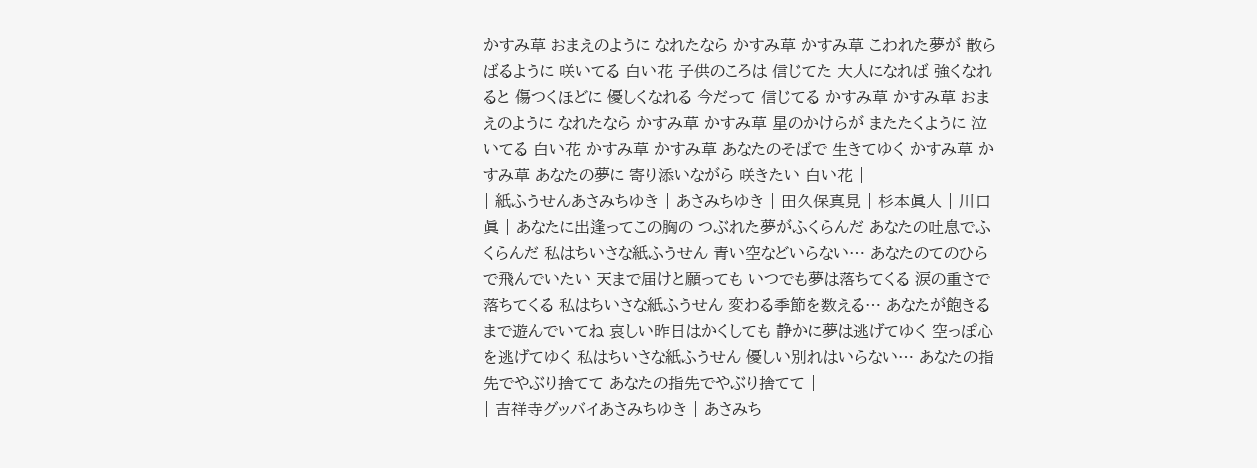かすみ草 おまえのように なれたなら かすみ草 かすみ草 こわれた夢が 散らばるように 咲いてる 白い花 子供のころは 信じてた 大人になれば 強くなれると 傷つくほどに 優しくなれる 今だって 信じてる かすみ草 かすみ草 おまえのように なれたなら かすみ草 かすみ草 星のかけらが またたくように 泣いてる 白い花 かすみ草 かすみ草 あなたのそばで 生きてゆく かすみ草 かすみ草 あなたの夢に 寄り添いながら 咲きたい 白い花 |
| 紙ふうせんあさみちゆき | あさみちゆき | 田久保真見 | 杉本眞人 | 川口眞 | あなたに出逢ってこの胸の つぶれた夢がふくらんだ あなたの吐息でふくらんだ 私はちいさな紙ふうせん 青い空などいらない… あなたのてのひらで飛んでいたい 天まで届けと願っても いつでも夢は落ちてくる 涙の重さで落ちてくる 私はちいさな紙ふうせん 変わる季節を数える… あなたが飽きるまで遊んでいてね 哀しい昨日はかくしても 静かに夢は逃げてゆく 空っぽ心を逃げてゆく 私はちいさな紙ふうせん 優しい別れはいらない… あなたの指先でやぶり捨てて あなたの指先でやぶり捨てて |
| 吉祥寺グッバイあさみちゆき | あさみち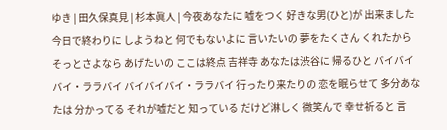ゆき | 田久保真見 | 杉本眞人 | 今夜あなたに 嘘をつく 好きな男(ひと)が 出来ました 今日で終わりに しようねと 何でもないよに 言いたいの 夢をたくさん くれたから そっとさよなら あげたいの ここは終点 吉祥寺 あなたは渋谷に 帰るひと バイバイバイ・ララバイ バイバイバイ・ララバイ 行ったり来たりの 恋を眠らせて 多分あなたは 分かってる それが嘘だと 知っている だけど淋しく 微笑んで 幸せ祈ると 言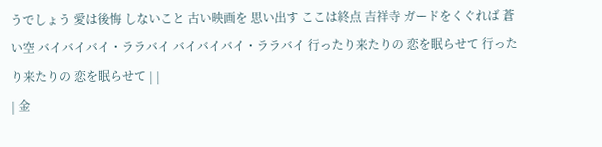うでしょう 愛は後悔 しないこと 古い映画を 思い出す ここは終点 吉祥寺 ガードをくぐれば 蒼い空 バイバイバイ・ララバイ バイバイバイ・ララバイ 行ったり来たりの 恋を眠らせて 行ったり来たりの 恋を眠らせて | |
| 金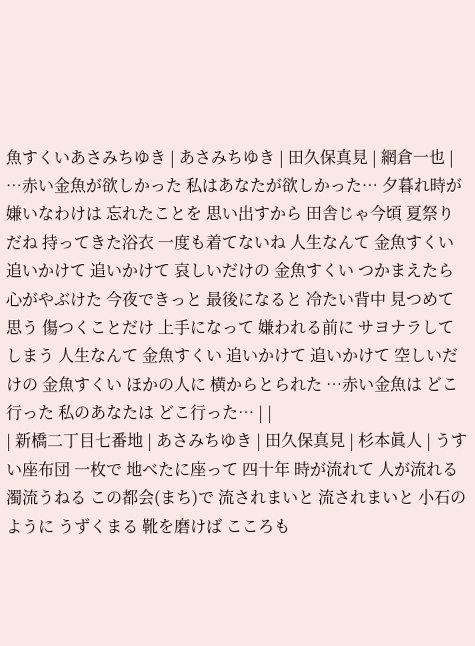魚すくいあさみちゆき | あさみちゆき | 田久保真見 | 網倉一也 | …赤い金魚が欲しかった 私はあなたが欲しかった… 夕暮れ時が 嫌いなわけは 忘れたことを 思い出すから 田舎じゃ今頃 夏祭りだね 持ってきた浴衣 一度も着てないね 人生なんて 金魚すくい 追いかけて 追いかけて 哀しいだけの 金魚すくい つかまえたら 心がやぶけた 今夜できっと 最後になると 冷たい背中 見つめて思う 傷つくことだけ 上手になって 嫌われる前に サヨナラしてしまう 人生なんて 金魚すくい 追いかけて 追いかけて 空しいだけの 金魚すくい ほかの人に 横からとられた …赤い金魚は どこ行った 私のあなたは どこ行った… | |
| 新橋二丁目七番地 | あさみちゆき | 田久保真見 | 杉本眞人 | うすい座布団 一枚で 地べたに座って 四十年 時が流れて 人が流れる 濁流うねる この都会(まち)で 流されまいと 流されまいと 小石のように うずくまる 靴を磨けば こころも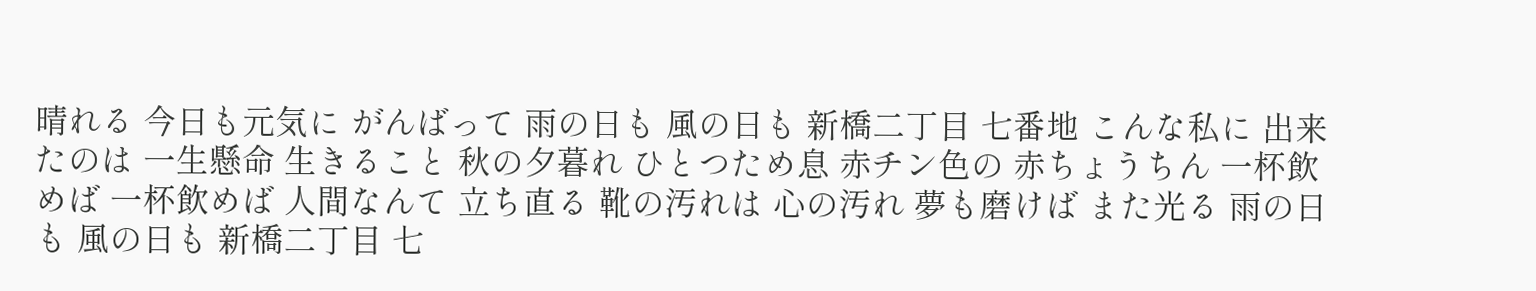晴れる 今日も元気に がんばって 雨の日も 風の日も 新橋二丁目 七番地 こんな私に 出来たのは 一生懸命 生きること 秋の夕暮れ ひとつため息 赤チン色の 赤ちょうちん 一杯飲めば 一杯飲めば 人間なんて 立ち直る 靴の汚れは 心の汚れ 夢も磨けば また光る 雨の日も 風の日も 新橋二丁目 七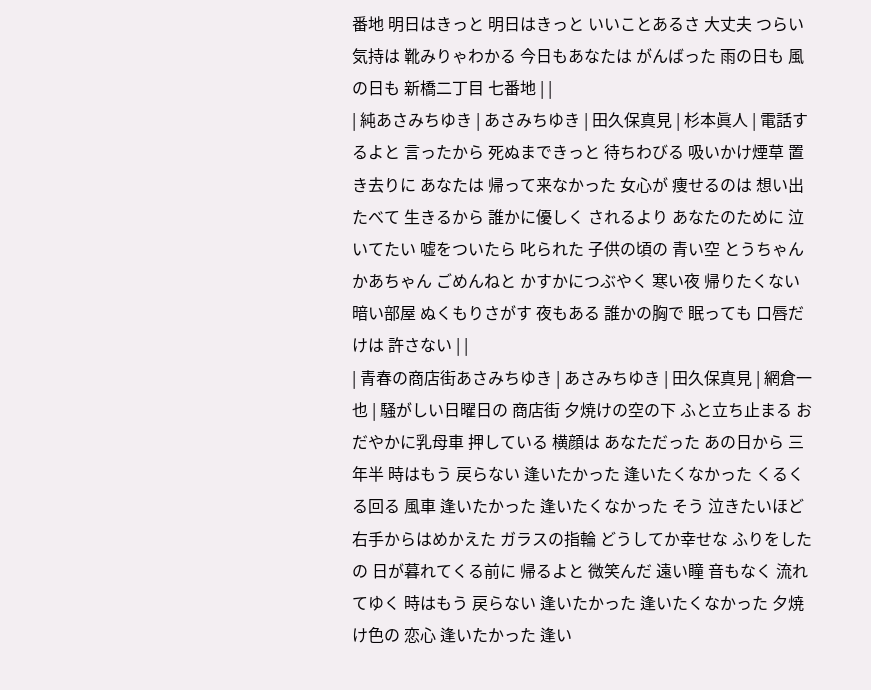番地 明日はきっと 明日はきっと いいことあるさ 大丈夫 つらい気持は 靴みりゃわかる 今日もあなたは がんばった 雨の日も 風の日も 新橋二丁目 七番地 | |
| 純あさみちゆき | あさみちゆき | 田久保真見 | 杉本眞人 | 電話するよと 言ったから 死ぬまできっと 待ちわびる 吸いかけ煙草 置き去りに あなたは 帰って来なかった 女心が 痩せるのは 想い出たべて 生きるから 誰かに優しく されるより あなたのために 泣いてたい 嘘をついたら 叱られた 子供の頃の 青い空 とうちゃんかあちゃん ごめんねと かすかにつぶやく 寒い夜 帰りたくない 暗い部屋 ぬくもりさがす 夜もある 誰かの胸で 眠っても 口唇だけは 許さない | |
| 青春の商店街あさみちゆき | あさみちゆき | 田久保真見 | 網倉一也 | 騒がしい日曜日の 商店街 夕焼けの空の下 ふと立ち止まる おだやかに乳母車 押している 横顔は あなただった あの日から 三年半 時はもう 戻らない 逢いたかった 逢いたくなかった くるくる回る 風車 逢いたかった 逢いたくなかった そう 泣きたいほど 右手からはめかえた ガラスの指輪 どうしてか幸せな ふりをしたの 日が暮れてくる前に 帰るよと 微笑んだ 遠い瞳 音もなく 流れてゆく 時はもう 戻らない 逢いたかった 逢いたくなかった 夕焼け色の 恋心 逢いたかった 逢い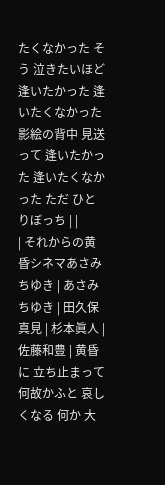たくなかった そう 泣きたいほど 逢いたかった 逢いたくなかった 影絵の背中 見送って 逢いたかった 逢いたくなかった ただ ひとりぼっち | |
| それからの黄昏シネマあさみちゆき | あさみちゆき | 田久保真見 | 杉本眞人 | 佐藤和豊 | 黄昏に 立ち止まって 何故かふと 哀しくなる 何か 大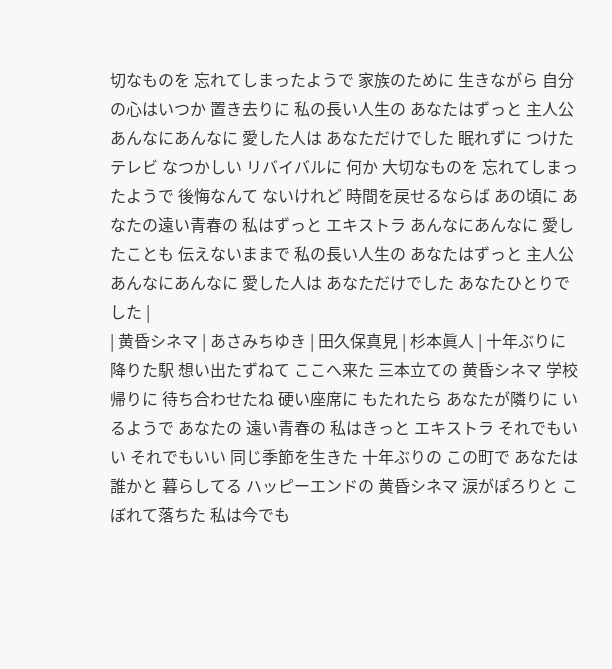切なものを 忘れてしまったようで 家族のために 生きながら 自分の心はいつか 置き去りに 私の長い人生の あなたはずっと 主人公 あんなにあんなに 愛した人は あなただけでした 眠れずに つけたテレビ なつかしい リバイバルに 何か 大切なものを 忘れてしまったようで 後悔なんて ないけれど 時間を戻せるならば あの頃に あなたの遠い青春の 私はずっと エキストラ あんなにあんなに 愛したことも 伝えないままで 私の長い人生の あなたはずっと 主人公 あんなにあんなに 愛した人は あなただけでした あなたひとりでした |
| 黄昏シネマ | あさみちゆき | 田久保真見 | 杉本眞人 | 十年ぶりに 降りた駅 想い出たずねて ここへ来た 三本立ての 黄昏シネマ 学校帰りに 待ち合わせたね 硬い座席に もたれたら あなたが隣りに いるようで あなたの 遠い青春の 私はきっと エキストラ それでもいい それでもいい 同じ季節を生きた 十年ぶりの この町で あなたは誰かと 暮らしてる ハッピーエンドの 黄昏シネマ 涙がぽろりと こぼれて落ちた 私は今でも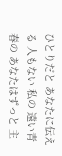ひとりだと あなたに伝える 人もない 私の 遠い青春の あなたはずっと 主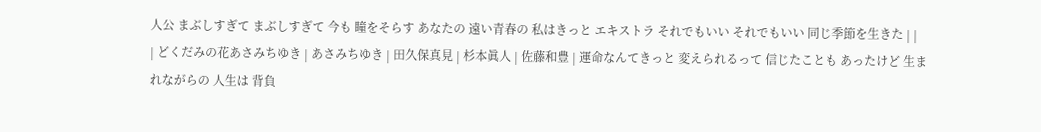人公 まぶしすぎて まぶしすぎて 今も 瞳をそらす あなたの 遠い青春の 私はきっと エキストラ それでもいい それでもいい 同じ季節を生きた | |
| どくだみの花あさみちゆき | あさみちゆき | 田久保真見 | 杉本眞人 | 佐藤和豊 | 運命なんてきっと 変えられるって 信じたことも あったけど 生まれながらの 人生は 背負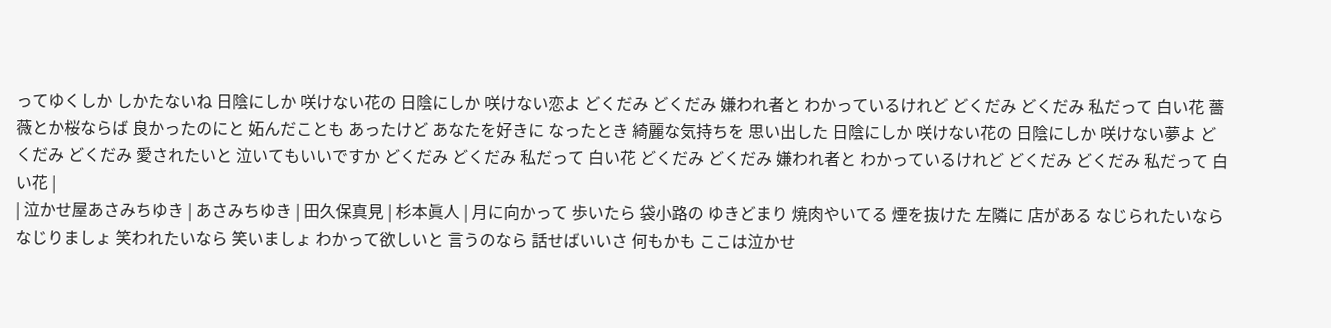ってゆくしか しかたないね 日陰にしか 咲けない花の 日陰にしか 咲けない恋よ どくだみ どくだみ 嫌われ者と わかっているけれど どくだみ どくだみ 私だって 白い花 薔薇とか桜ならば 良かったのにと 妬んだことも あったけど あなたを好きに なったとき 綺麗な気持ちを 思い出した 日陰にしか 咲けない花の 日陰にしか 咲けない夢よ どくだみ どくだみ 愛されたいと 泣いてもいいですか どくだみ どくだみ 私だって 白い花 どくだみ どくだみ 嫌われ者と わかっているけれど どくだみ どくだみ 私だって 白い花 |
| 泣かせ屋あさみちゆき | あさみちゆき | 田久保真見 | 杉本眞人 | 月に向かって 歩いたら 袋小路の ゆきどまり 焼肉やいてる 煙を抜けた 左隣に 店がある なじられたいなら なじりましょ 笑われたいなら 笑いましょ わかって欲しいと 言うのなら 話せばいいさ 何もかも ここは泣かせ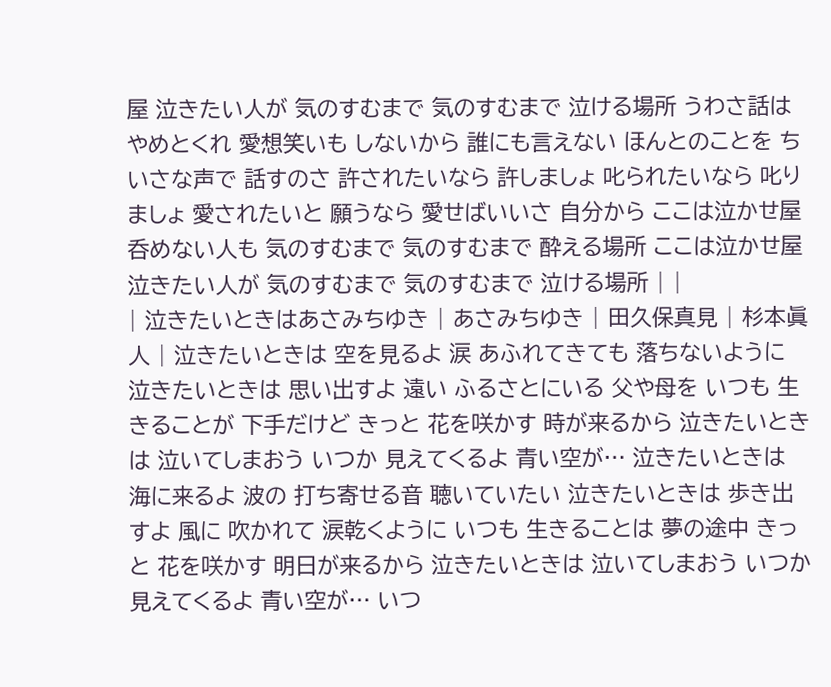屋 泣きたい人が 気のすむまで 気のすむまで 泣ける場所 うわさ話は やめとくれ 愛想笑いも しないから 誰にも言えない ほんとのことを ちいさな声で 話すのさ 許されたいなら 許しましょ 叱られたいなら 叱りましょ 愛されたいと 願うなら 愛せばいいさ 自分から ここは泣かせ屋 呑めない人も 気のすむまで 気のすむまで 酔える場所 ここは泣かせ屋 泣きたい人が 気のすむまで 気のすむまで 泣ける場所 | |
| 泣きたいときはあさみちゆき | あさみちゆき | 田久保真見 | 杉本眞人 | 泣きたいときは 空を見るよ 涙 あふれてきても 落ちないように 泣きたいときは 思い出すよ 遠い ふるさとにいる 父や母を いつも 生きることが 下手だけど きっと 花を咲かす 時が来るから 泣きたいときは 泣いてしまおう いつか 見えてくるよ 青い空が… 泣きたいときは 海に来るよ 波の 打ち寄せる音 聴いていたい 泣きたいときは 歩き出すよ 風に 吹かれて 涙乾くように いつも 生きることは 夢の途中 きっと 花を咲かす 明日が来るから 泣きたいときは 泣いてしまおう いつか 見えてくるよ 青い空が… いつ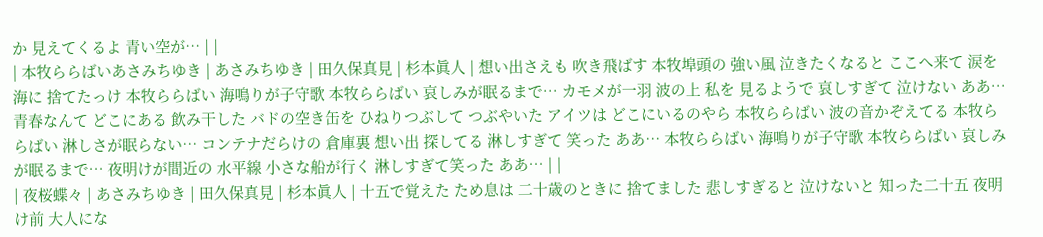か 見えてくるよ 青い空が… | |
| 本牧ららばいあさみちゆき | あさみちゆき | 田久保真見 | 杉本眞人 | 想い出さえも 吹き飛ばす 本牧埠頭の 強い風 泣きたくなると ここへ来て 涙を海に 捨てたっけ 本牧ららばい 海鳴りが子守歌 本牧ららばい 哀しみが眠るまで… カモメが一羽 波の上 私を 見るようで 哀しすぎて 泣けない ああ… 青春なんて どこにある 飲み干した バドの空き缶を ひねりつぶして つぶやいた アイツは どこにいるのやら 本牧ららばい 波の音かぞえてる 本牧ららばい 淋しさが眠らない… コンテナだらけの 倉庫裏 想い出 探してる 淋しすぎて 笑った ああ… 本牧ららばい 海鳴りが子守歌 本牧ららばい 哀しみが眠るまで… 夜明けが間近の 水平線 小さな船が行く 淋しすぎて笑った ああ… | |
| 夜桜蝶々 | あさみちゆき | 田久保真見 | 杉本眞人 | 十五で覚えた ため息は 二十歳のときに 捨てました 悲しすぎると 泣けないと 知った二十五 夜明け前 大人にな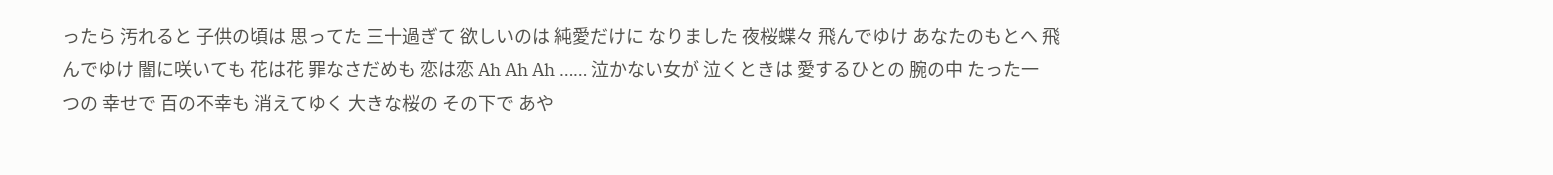ったら 汚れると 子供の頃は 思ってた 三十過ぎて 欲しいのは 純愛だけに なりました 夜桜蝶々 飛んでゆけ あなたのもとへ 飛んでゆけ 闇に咲いても 花は花 罪なさだめも 恋は恋 Ah Ah Ah …… 泣かない女が 泣くときは 愛するひとの 腕の中 たった一つの 幸せで 百の不幸も 消えてゆく 大きな桜の その下で あや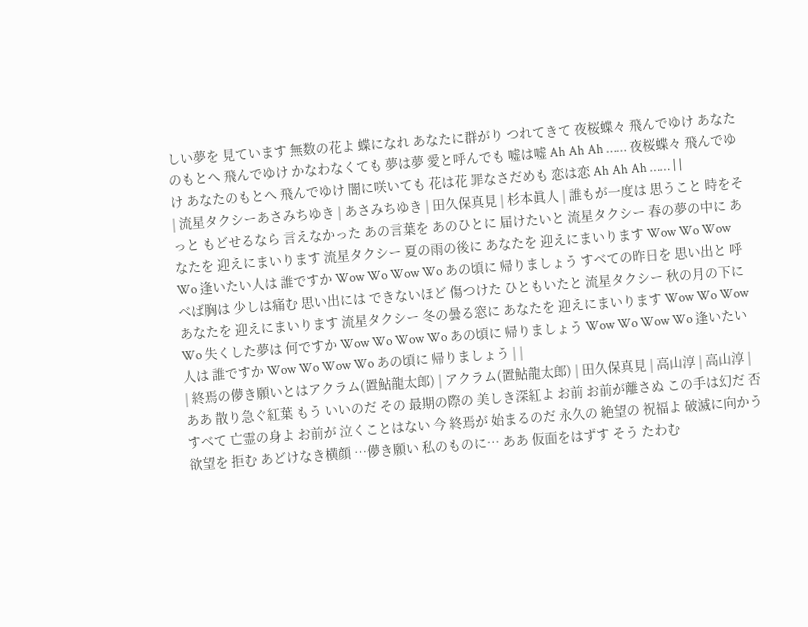しい夢を 見ています 無数の花よ 蝶になれ あなたに群がり つれてきて 夜桜蝶々 飛んでゆけ あなたのもとへ 飛んでゆけ かなわなくても 夢は夢 愛と呼んでも 嘘は嘘 Ah Ah Ah …… 夜桜蝶々 飛んでゆけ あなたのもとへ 飛んでゆけ 闇に咲いても 花は花 罪なさだめも 恋は恋 Ah Ah Ah …… | |
| 流星タクシーあさみちゆき | あさみちゆき | 田久保真見 | 杉本眞人 | 誰もが一度は 思うこと 時をそっと もどせるなら 言えなかった あの言葉を あのひとに 届けたいと 流星タクシー 春の夢の中に あなたを 迎えにまいります 流星タクシー 夏の雨の後に あなたを 迎えにまいります Wow Wo Wow Wo 逢いたい人は 誰ですか Wow Wo Wow Wo あの頃に 帰りましょう すべての昨日を 思い出と 呼べば胸は 少しは痛む 思い出には できないほど 傷つけた ひともいたと 流星タクシー 秋の月の下に あなたを 迎えにまいります 流星タクシー 冬の曇る窓に あなたを 迎えにまいります Wow Wo Wow Wo 失くした夢は 何ですか Wow Wo Wow Wo あの頃に 帰りましょう Wow Wo Wow Wo 逢いたい人は 誰ですか Wow Wo Wow Wo あの頃に 帰りましょう | |
| 終焉の儚き願いとはアクラム(置鮎龍太郎) | アクラム(置鮎龍太郎) | 田久保真見 | 高山淳 | 高山淳 | ああ 散り急ぐ紅葉 もう いいのだ その 最期の際の 美しき深紅よ お前 お前が離さぬ この手は幻だ 否すべて 亡霊の身よ お前が 泣くことはない 今 終焉が 始まるのだ 永久の 絶望の 祝福よ 破滅に向かう 欲望を 拒む あどけなき横顔 …儚き願い 私のものに… ああ 仮面をはずす そう たわむ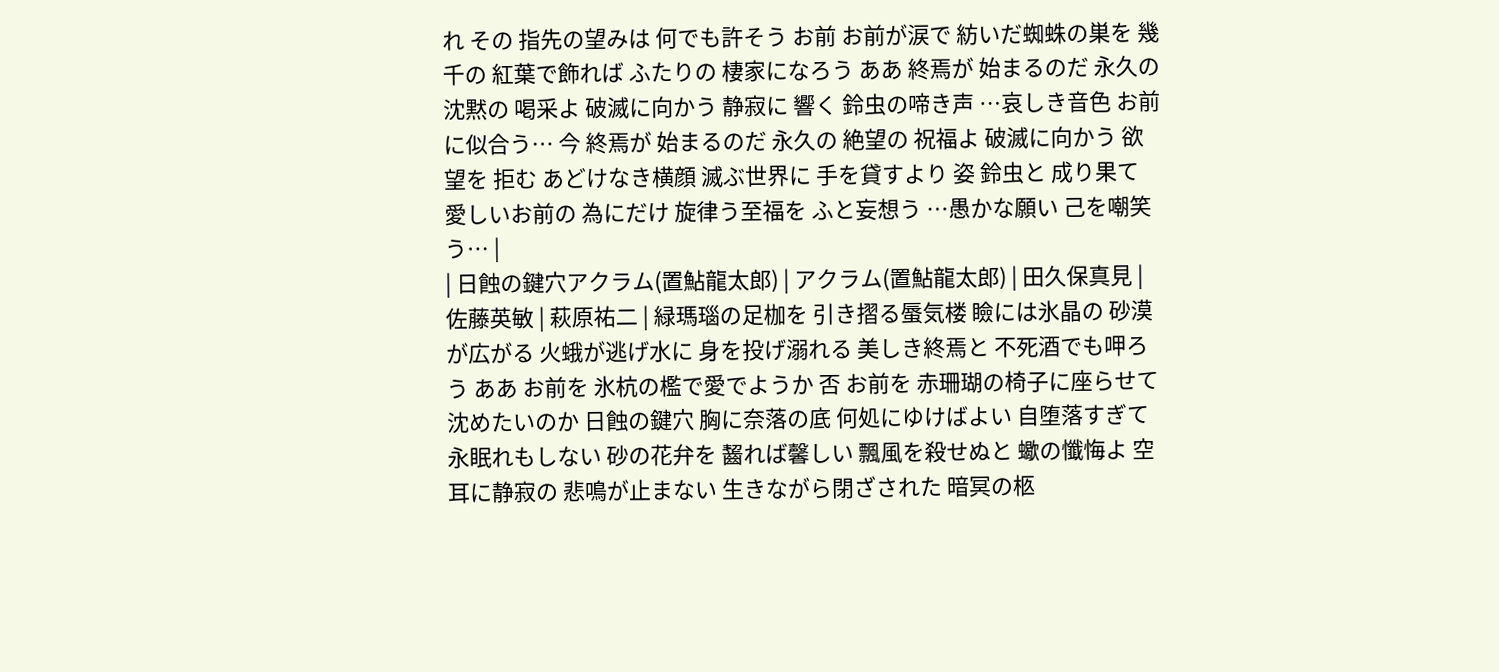れ その 指先の望みは 何でも許そう お前 お前が涙で 紡いだ蜘蛛の巣を 幾千の 紅葉で飾れば ふたりの 棲家になろう ああ 終焉が 始まるのだ 永久の 沈黙の 喝采よ 破滅に向かう 静寂に 響く 鈴虫の啼き声 …哀しき音色 お前に似合う… 今 終焉が 始まるのだ 永久の 絶望の 祝福よ 破滅に向かう 欲望を 拒む あどけなき横顔 滅ぶ世界に 手を貸すより 姿 鈴虫と 成り果て 愛しいお前の 為にだけ 旋律う至福を ふと妄想う …愚かな願い 己を嘲笑う… |
| 日蝕の鍵穴アクラム(置鮎龍太郎) | アクラム(置鮎龍太郎) | 田久保真見 | 佐藤英敏 | 萩原祐二 | 緑瑪瑙の足枷を 引き摺る蜃気楼 瞼には氷晶の 砂漠が広がる 火蛾が逃げ水に 身を投げ溺れる 美しき終焉と 不死酒でも呷ろう ああ お前を 氷杭の檻で愛でようか 否 お前を 赤珊瑚の椅子に座らせて 沈めたいのか 日蝕の鍵穴 胸に奈落の底 何処にゆけばよい 自堕落すぎて永眠れもしない 砂の花弁を 齧れば馨しい 飄風を殺せぬと 蠍の懺悔よ 空耳に静寂の 悲鳴が止まない 生きながら閉ざされた 暗冥の柩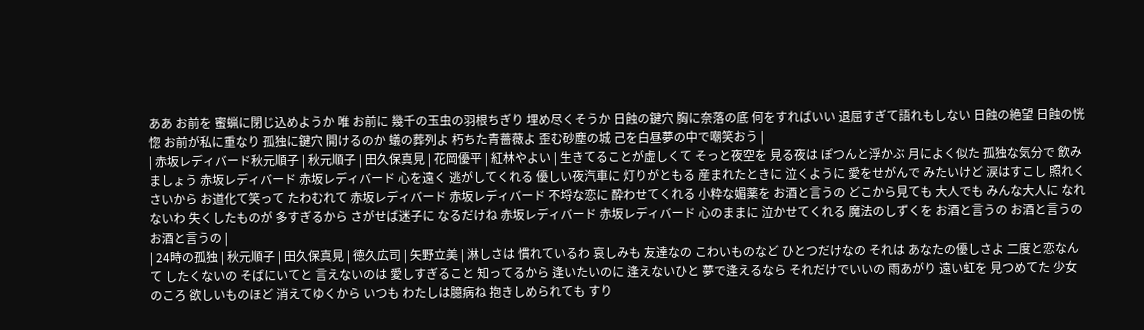ああ お前を 蜜蝋に閉じ込めようか 唯 お前に 幾千の玉虫の羽根ちぎり 埋め尽くそうか 日蝕の鍵穴 胸に奈落の底 何をすればいい 退屈すぎて語れもしない 日蝕の絶望 日蝕の恍惚 お前が私に重なり 孤独に鍵穴 開けるのか 蟻の葬列よ 朽ちた青薔薇よ 歪む砂塵の城 己を白昼夢の中で嘲笑おう |
| 赤坂レディバード秋元順子 | 秋元順子 | 田久保真見 | 花岡優平 | 紅林やよい | 生きてることが虚しくて そっと夜空を 見る夜は ぽつんと浮かぶ 月によく似た 孤独な気分で 飲みましょう 赤坂レディバード 赤坂レディバード 心を遠く 逃がしてくれる 優しい夜汽車に 灯りがともる 産まれたときに 泣くように 愛をせがんで みたいけど 涙はすこし 照れくさいから お道化て笑って たわむれて 赤坂レディバード 赤坂レディバード 不埒な恋に 酔わせてくれる 小粋な媚薬を お酒と言うの どこから見ても 大人でも みんな大人に なれないわ 失くしたものが 多すぎるから さがせば迷子に なるだけね 赤坂レディバード 赤坂レディバード 心のままに 泣かせてくれる 魔法のしずくを お酒と言うの お酒と言うの お酒と言うの |
| 24時の孤独 | 秋元順子 | 田久保真見 | 徳久広司 | 矢野立美 | 淋しさは 慣れているわ 哀しみも 友達なの こわいものなど ひとつだけなの それは あなたの優しさよ 二度と恋なんて したくないの そばにいてと 言えないのは 愛しすぎること 知ってるから 逢いたいのに 逢えないひと 夢で逢えるなら それだけでいいの 雨あがり 遠い虹を 見つめてた 少女のころ 欲しいものほど 消えてゆくから いつも わたしは臆病ね 抱きしめられても すり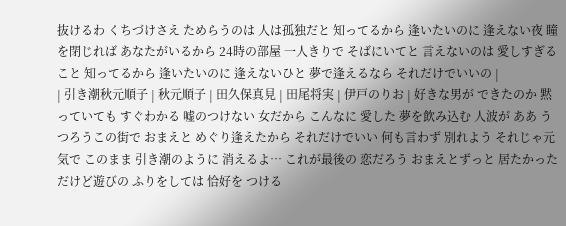抜けるわ くちづけさえ ためらうのは 人は孤独だと 知ってるから 逢いたいのに 逢えない夜 瞳を閉じれば あなたがいるから 24時の部屋 一人きりで そばにいてと 言えないのは 愛しすぎること 知ってるから 逢いたいのに 逢えないひと 夢で逢えるなら それだけでいいの |
| 引き潮秋元順子 | 秋元順子 | 田久保真見 | 田尾将実 | 伊戸のりお | 好きな男が できたのか 黙っていても すぐわかる 嘘のつけない 女だから こんなに 愛した 夢を飲み込む 人波が ああ うつろうこの街で おまえと めぐり逢えたから それだけでいい 何も言わず 別れよう それじゃ元気で このまま 引き潮のように 消えるよ… これが最後の 恋だろう おまえとずっと 居たかった だけど遊びの ふりをしては 恰好を つける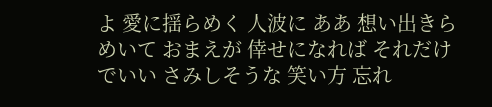よ 愛に揺らめく 人波に ああ 想い出きらめいて おまえが 倖せになれば それだけでいい さみしそうな 笑い方 忘れ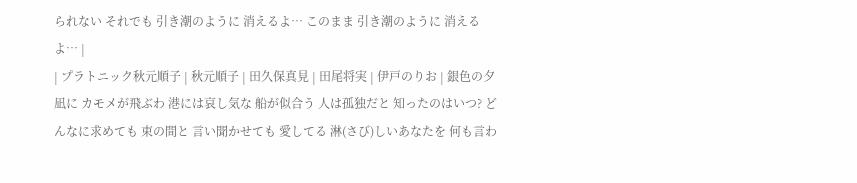られない それでも 引き潮のように 消えるよ… このまま 引き潮のように 消えるよ… |
| プラトニック秋元順子 | 秋元順子 | 田久保真見 | 田尾将実 | 伊戸のりお | 銀色の夕凪に カモメが飛ぶわ 港には哀し気な 船が似合う 人は孤独だと 知ったのはいつ? どんなに求めても 束の間と 言い聞かせても 愛してる 淋(さび)しいあなたを 何も言わ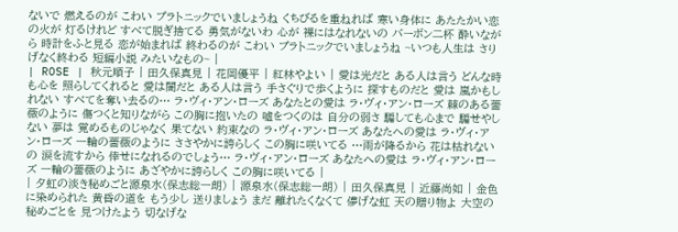ないで 燃えるのが こわい プラトニックでいましょうね くちびるを重ねれば 寒い身体に あたたかい恋の火が 灯るけれど すべて脱ぎ捨てる 勇気がないわ 心が 裸にはなれないの バーボン二杯 酔いながら 時計をふと見る 恋が始まれば 終わるのが こわい プラトニックでいましょうね ~いつも人生は さりげなく終わる 短編小説 みたいなもの~ |
| ROSE | 秋元順子 | 田久保真見 | 花岡優平 | 紅林やよい | 愛は光だと ある人は言う どんな時も心を 照らしてくれると 愛は闇だと ある人は言う 手さぐりで歩くように 探すものだと 愛は 嵐かもしれない すべてを奪い去るの… ラ・ヴィ・アン・ローズ あなたとの愛は ラ・ヴィ・アン・ローズ 棘のある薔薇のように 傷つくと知りながら この胸に抱いたの 嘘をつくのは 自分の弱さ 騙しても心まで 騙せやしない 夢は 覚めるものじゃなく 果てない 約束なの ラ・ヴィ・アン・ローズ あなたへの愛は ラ・ヴィ・アン・ローズ 一輪の薔薇のように ささやかに誇らしく この胸に咲いてる …雨が降るから 花は枯れないの 涙を流すから 倖せになれるのでしょう… ラ・ヴィ・アン・ローズ あなたへの愛は ラ・ヴィ・アン・ローズ 一輪の薔薇のように あざやかに誇らしく この胸に咲いてる |
| 夕虹の淡き秘めごと源泉水(保志総一朗) | 源泉水(保志総一朗) | 田久保真見 | 近藤尚如 | 金色に染められた 黄昏の道を もう少し 送りましょう まだ 離れたくなくて 儚げな虹 天の贈り物よ 大空の秘めごとを 見つけたよう 切なげな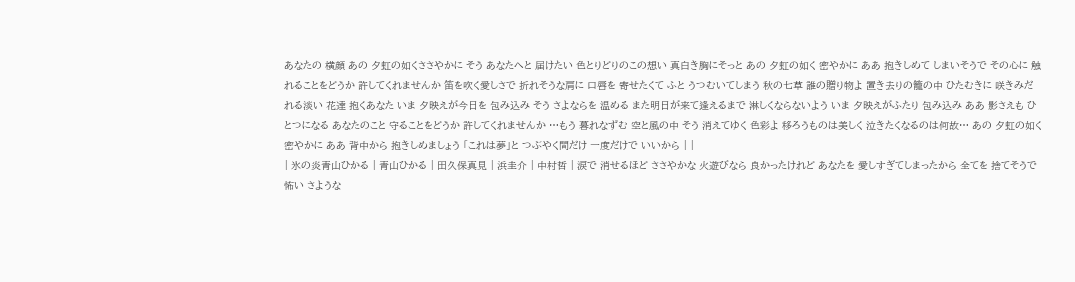あなたの 横顔 あの 夕虹の如くささやかに そう あなたへと 届けたい 色とりどりのこの想い 真白き胸にそっと あの 夕虹の如く 密やかに ああ 抱きしめて しまいそうで その心に 触れることをどうか 許してくれませんか 笛を吹く愛しさで 折れそうな肩に 口唇を 寄せたくて ふと うつむいてしまう 秋の七草 誰の贈り物よ 置き去りの籠の中 ひたむきに 咲きみだれる淡い 花達 抱くあなた いま 夕映えが今日を 包み込み そう さよならを 温める また明日が来て逢えるまで 淋しくならないよう いま 夕映えがふたり 包み込み ああ 影さえも ひとつになる あなたのこと 守ることをどうか 許してくれませんか …もう 暮れなずむ 空と風の中 そう 消えてゆく 色彩よ 移ろうものは美しく 泣きたくなるのは何故… あの 夕虹の如く 密やかに ああ 背中から 抱きしめましょう 「これは夢」と つぶやく間だけ 一度だけで いいから | |
| 氷の炎青山ひかる | 青山ひかる | 田久保真見 | 浜圭介 | 中村哲 | 涙で 消せるほど ささやかな 火遊びなら 良かったけれど あなたを 愛しすぎてしまったから 全てを 捨てそうで怖い さような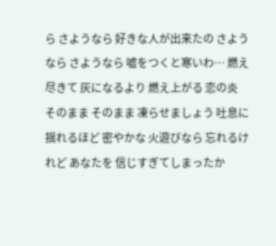ら さようなら 好きな人が出来たの さようなら さようなら 嘘をつくと寒いわ… 燃え尽きて 灰になるより 燃え上がる 恋の炎 そのまま そのまま 凍らせましょう 吐息に 揺れるほど 密やかな 火遊びなら 忘れるけれど あなたを 信じすぎてしまったか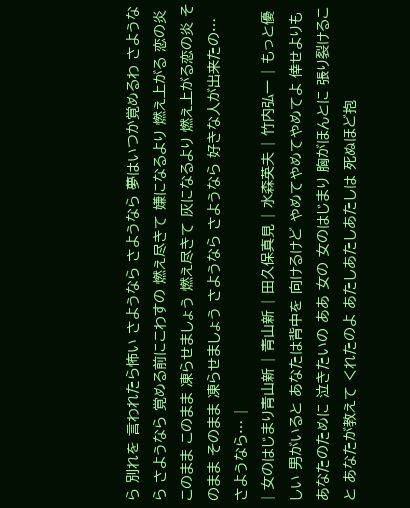ら 別れを 言われたら怖い さようなら さようなら 夢はいつか覚めるわ さようなら さようなら 覚める前にこわすの 燃え尽きて 嫌になるより 燃え上がる 恋の炎 このまま このまま 凍らせましょう 燃え尽きて 灰になるより 燃え上がる恋の炎 そのまま そのまま 凍らせましょう さようなら さようなら 好きな人が出来たの… さようなら… |
| 女のはじまり青山新 | 青山新 | 田久保真見 | 水森英夫 | 竹内弘一 | もっと優しい 男がいると あなたは背中を 向けるけど やめてやめてやめてよ 倖せよりも あなたのために 泣きたいの ああ 女の 女のはじまり 胸がほんとに 張り裂けること あなたが教えて くれたのよ あたしあたしあたしは 死ぬほど抱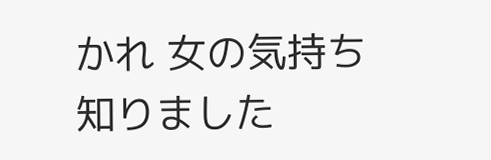かれ 女の気持ち 知りました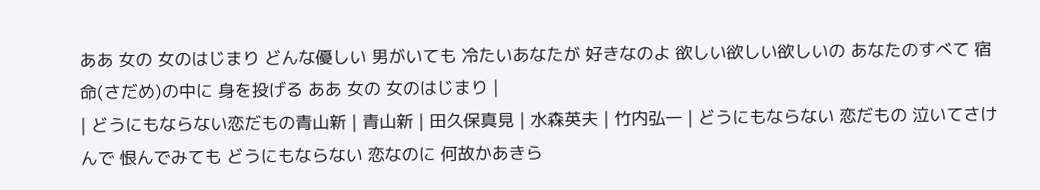ああ 女の 女のはじまり どんな優しい 男がいても 冷たいあなたが 好きなのよ 欲しい欲しい欲しいの あなたのすべて 宿命(さだめ)の中に 身を投げる ああ 女の 女のはじまり |
| どうにもならない恋だもの青山新 | 青山新 | 田久保真見 | 水森英夫 | 竹内弘一 | どうにもならない 恋だもの 泣いてさけんで 恨んでみても どうにもならない 恋なのに 何故かあきら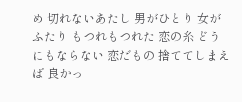め 切れないあたし 男がひとり 女がふたり もつれもつれた 恋の糸 どうにもならない 恋だもの 捨ててしまえば 良かっ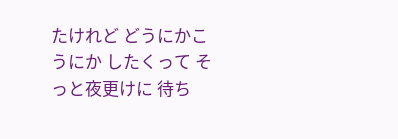たけれど どうにかこうにか したくって そっと夜更けに 待ち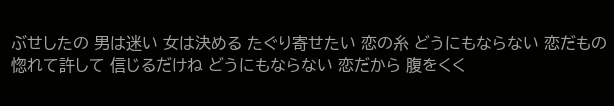ぶせしたの 男は迷い 女は決める たぐり寄せたい 恋の糸 どうにもならない 恋だもの 惚れて許して 信じるだけね どうにもならない 恋だから 腹をくく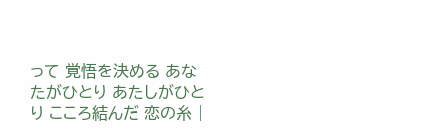って 覚悟を決める あなたがひとり あたしがひとり こころ結んだ 恋の糸 |